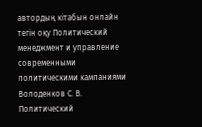автордың кітабын онлайн тегін оқу Политический менеджмент и управление современными политическими кампаниями
Володенков С. В.
Политический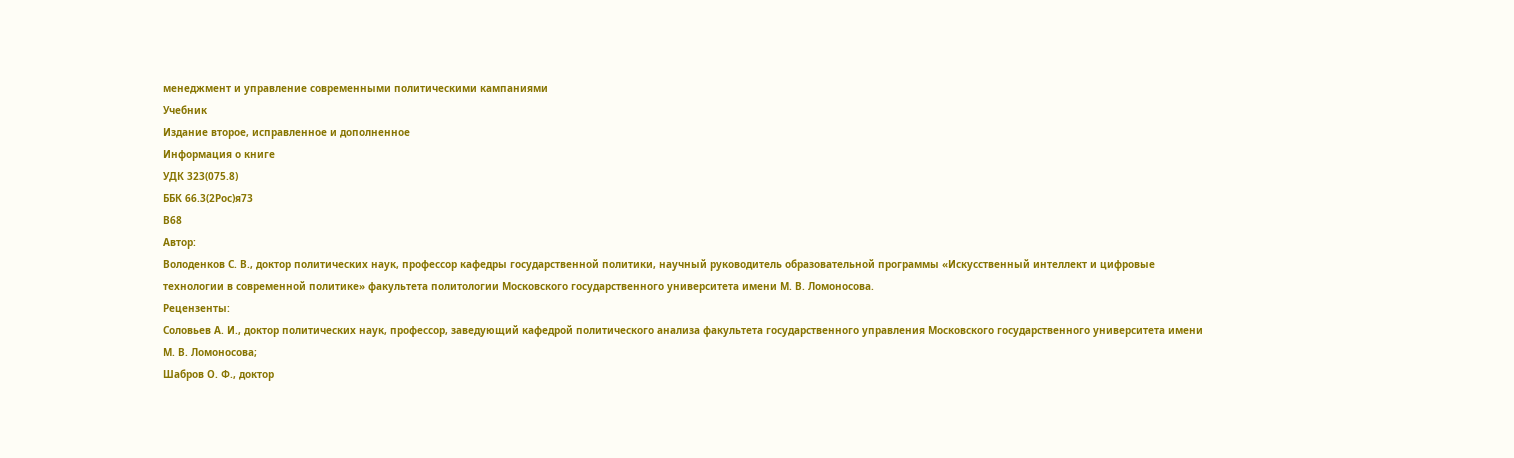менеджмент и управление современными политическими кампаниями
Учебник
Издание второе, исправленное и дополненное
Информация о книге
УДК 323(075.8)
ББК 66.3(2Рос)я73
В68
Автор:
Володенков С. В., доктор политических наук, профессор кафедры государственной политики, научный руководитель образовательной программы «Искусственный интеллект и цифровые технологии в современной политике» факультета политологии Московского государственного университета имени М. В. Ломоносова.
Рецензенты:
Соловьев А. И., доктор политических наук, профессор, заведующий кафедрой политического анализа факультета государственного управления Московского государственного университета имени М. В. Ломоносова;
Шабров О. Ф., доктор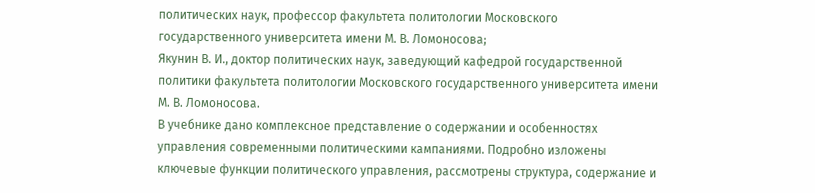политических наук, профессор факультета политологии Московского государственного университета имени М. В. Ломоносова;
Якунин В. И., доктор политических наук, заведующий кафедрой государственной политики факультета политологии Московского государственного университета имени М. В. Ломоносова.
В учебнике дано комплексное представление о содержании и особенностях управления современными политическими кампаниями. Подробно изложены ключевые функции политического управления, рассмотрены структура, содержание и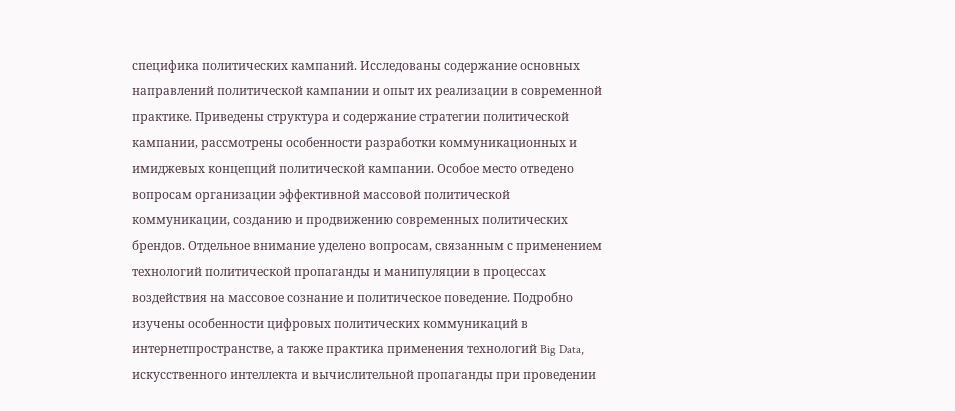специфика политических кампаний. Исследованы содержание основных направлений политической кампании и опыт их реализации в современной практике. Приведены структура и содержание стратегии политической кампании, рассмотрены особенности разработки коммуникационных и имиджевых концепций политической кампании. Особое место отведено вопросам организации эффективной массовой политической коммуникации, созданию и продвижению современных политических брендов. Отдельное внимание уделено вопросам, связанным с применением технологий политической пропаганды и манипуляции в процессах воздействия на массовое сознание и политическое поведение. Подробно изучены особенности цифровых политических коммуникаций в интернетпространстве, а также практика применения технологий Big Data, искусственного интеллекта и вычислительной пропаганды при проведении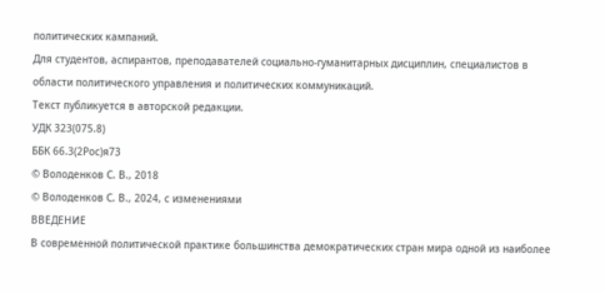политических кампаний.
Для студентов, аспирантов, преподавателей социально-гуманитарных дисциплин, специалистов в области политического управления и политических коммуникаций.
Текст публикуется в авторской редакции.
УДК 323(075.8)
ББК 66.3(2Рос)я73
© Володенков С. В., 2018
© Володенков С. В., 2024, с изменениями
ВВЕДЕНИЕ
В современной политической практике большинства демократических стран мира одной из наиболее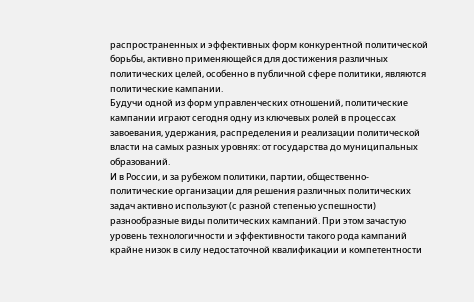распространенных и эффективных форм конкурентной политической борьбы, активно применяющейся для достижения различных политических целей, особенно в публичной сфере политики, являются политические кампании.
Будучи одной из форм управленческих отношений, политические кампании играют сегодня одну из ключевых ролей в процессах завоевания, удержания, распределения и реализации политической власти на самых разных уровнях: от государства до муниципальных образований.
И в России, и за рубежом политики, партии, общественно-политические организации для решения различных политических задач активно используют (с разной степенью успешности) разнообразные виды политических кампаний. При этом зачастую уровень технологичности и эффективности такого рода кампаний крайне низок в силу недостаточной квалификации и компетентности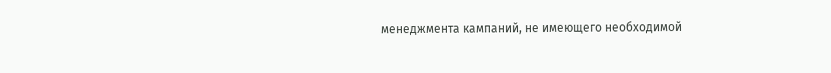менеджмента кампаний, не имеющего необходимой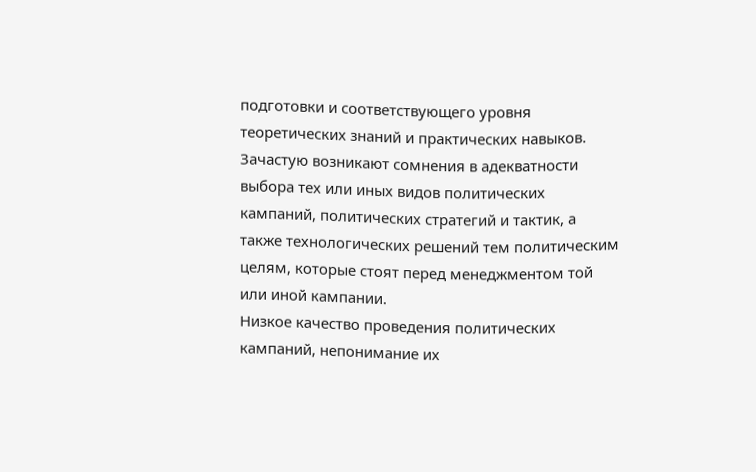подготовки и соответствующего уровня теоретических знаний и практических навыков.
Зачастую возникают сомнения в адекватности выбора тех или иных видов политических кампаний, политических стратегий и тактик, а также технологических решений тем политическим целям, которые стоят перед менеджментом той или иной кампании.
Низкое качество проведения политических кампаний, непонимание их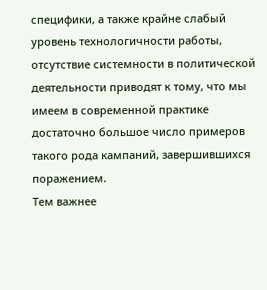специфики, а также крайне слабый уровень технологичности работы, отсутствие системности в политической деятельности приводят к тому, что мы имеем в современной практике достаточно большое число примеров такого рода кампаний, завершившихся поражением.
Тем важнее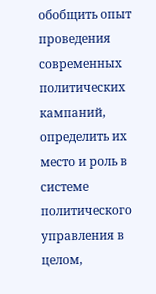обобщить опыт проведения современных политических кампаний, определить их место и роль в системе политического управления в целом,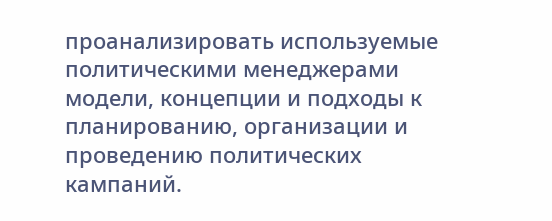проанализировать используемые политическими менеджерами модели, концепции и подходы к планированию, организации и проведению политических кампаний.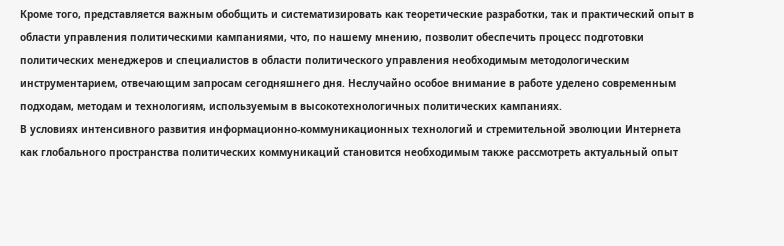Кроме того, представляется важным обобщить и систематизировать как теоретические разработки, так и практический опыт в области управления политическими кампаниями, что, по нашему мнению, позволит обеспечить процесс подготовки политических менеджеров и специалистов в области политического управления необходимым методологическим инструментарием, отвечающим запросам сегодняшнего дня. Неслучайно особое внимание в работе уделено современным подходам, методам и технологиям, используемым в высокотехнологичных политических кампаниях.
В условиях интенсивного развития информационно-коммуникационных технологий и стремительной эволюции Интернета как глобального пространства политических коммуникаций становится необходимым также рассмотреть актуальный опыт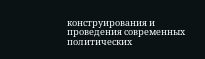конструирования и проведения современных политических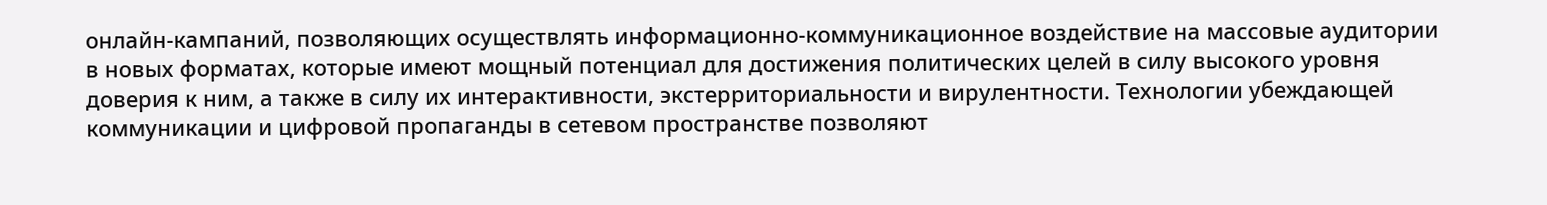онлайн-кампаний, позволяющих осуществлять информационно-коммуникационное воздействие на массовые аудитории в новых форматах, которые имеют мощный потенциал для достижения политических целей в силу высокого уровня доверия к ним, а также в силу их интерактивности, экстерриториальности и вирулентности. Технологии убеждающей коммуникации и цифровой пропаганды в сетевом пространстве позволяют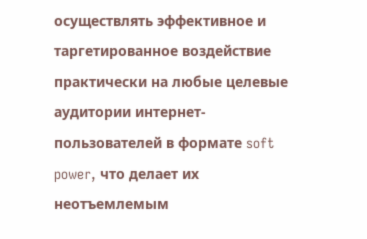осуществлять эффективное и таргетированное воздействие практически на любые целевые аудитории интернет-пользователей в формате soft power, что делает их неотъемлемым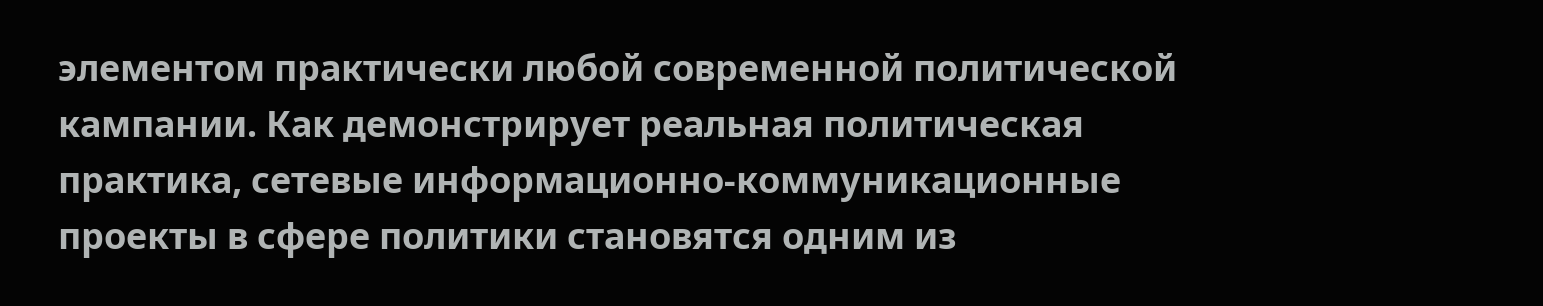элементом практически любой современной политической кампании. Как демонстрирует реальная политическая практика, сетевые информационно-коммуникационные проекты в сфере политики становятся одним из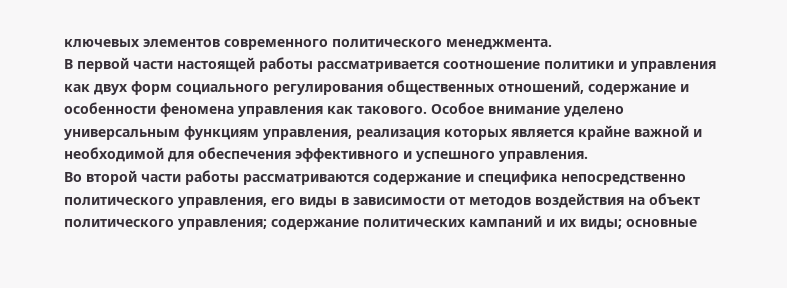ключевых элементов современного политического менеджмента.
В первой части настоящей работы рассматривается соотношение политики и управления как двух форм социального регулирования общественных отношений, содержание и особенности феномена управления как такового. Особое внимание уделено универсальным функциям управления, реализация которых является крайне важной и необходимой для обеспечения эффективного и успешного управления.
Во второй части работы рассматриваются содержание и специфика непосредственно политического управления, его виды в зависимости от методов воздействия на объект политического управления; содержание политических кампаний и их виды; основные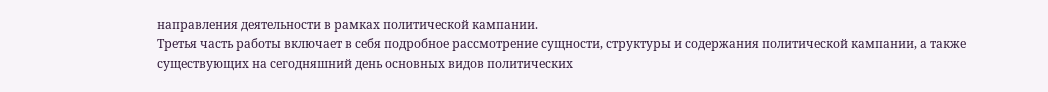направления деятельности в рамках политической кампании.
Третья часть работы включает в себя подробное рассмотрение сущности, структуры и содержания политической кампании, а также существующих на сегодняшний день основных видов политических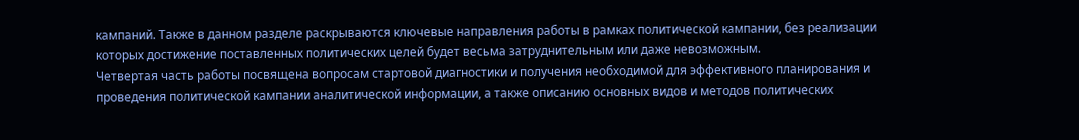кампаний. Также в данном разделе раскрываются ключевые направления работы в рамках политической кампании, без реализации которых достижение поставленных политических целей будет весьма затруднительным или даже невозможным.
Четвертая часть работы посвящена вопросам стартовой диагностики и получения необходимой для эффективного планирования и проведения политической кампании аналитической информации, а также описанию основных видов и методов политических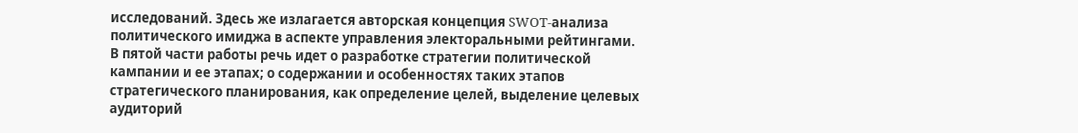исследований. Здесь же излагается авторская концепция SWOT-анализа политического имиджа в аспекте управления электоральными рейтингами.
В пятой части работы речь идет о разработке стратегии политической кампании и ее этапах; о содержании и особенностях таких этапов стратегического планирования, как определение целей, выделение целевых аудиторий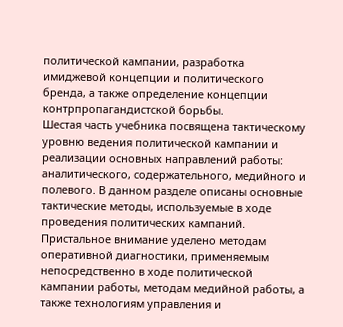политической кампании, разработка имиджевой концепции и политического бренда, а также определение концепции контрпропагандистской борьбы.
Шестая часть учебника посвящена тактическому уровню ведения политической кампании и реализации основных направлений работы: аналитического, содержательного, медийного и полевого. В данном разделе описаны основные тактические методы, используемые в ходе проведения политических кампаний. Пристальное внимание уделено методам оперативной диагностики, применяемым непосредственно в ходе политической кампании работы, методам медийной работы, а также технологиям управления и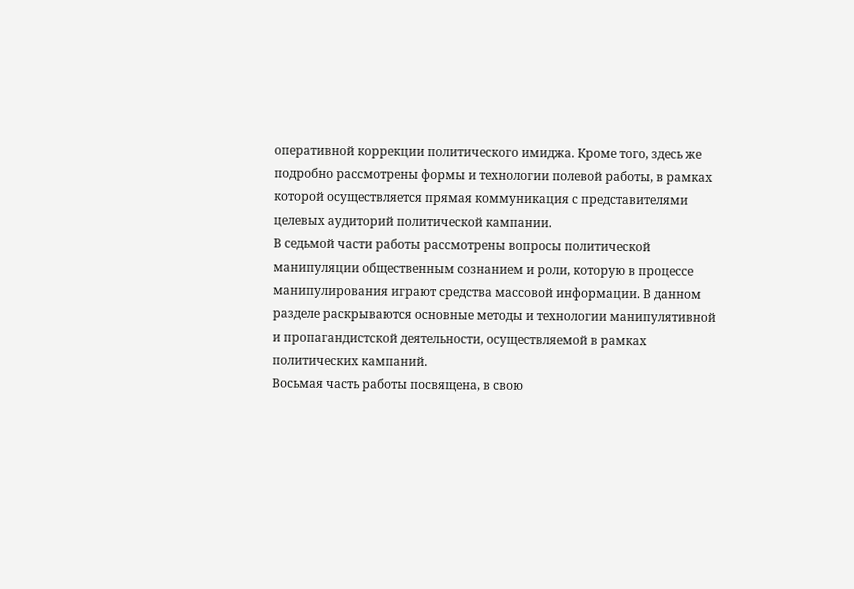оперативной коррекции политического имиджа. Кроме того, здесь же подробно рассмотрены формы и технологии полевой работы, в рамках которой осуществляется прямая коммуникация с представителями целевых аудиторий политической кампании.
В седьмой части работы рассмотрены вопросы политической манипуляции общественным сознанием и роли, которую в процессе манипулирования играют средства массовой информации. В данном разделе раскрываются основные методы и технологии манипулятивной и пропагандистской деятельности, осуществляемой в рамках политических кампаний.
Восьмая часть работы посвящена, в свою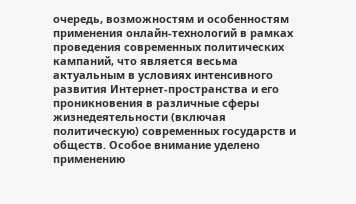очередь, возможностям и особенностям применения онлайн-технологий в рамках проведения современных политических кампаний, что является весьма актуальным в условиях интенсивного развития Интернет-пространства и его проникновения в различные сферы жизнедеятельности (включая политическую) современных государств и обществ. Особое внимание уделено применению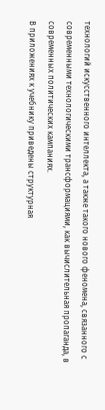технологий искусственного интеллекта, а также такого нового феномена, связанного с современными технологическими трансформациями, как вычислительная пропаганда, в современных политических кампаниях.
В приложениях к учебнику приведены структурная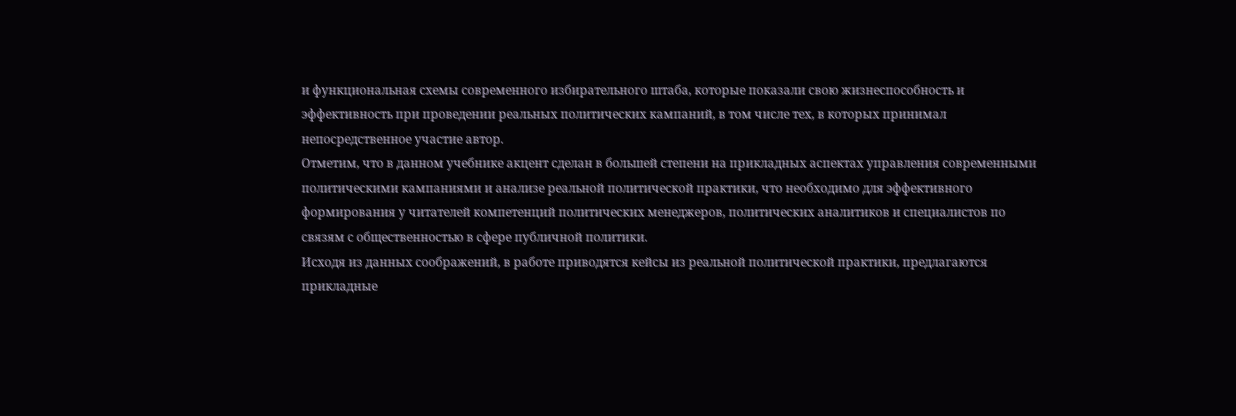и функциональная схемы современного избирательного штаба, которые показали свою жизнеспособность и эффективность при проведении реальных политических кампаний, в том числе тех, в которых принимал непосредственное участие автор.
Отметим, что в данном учебнике акцент сделан в большей степени на прикладных аспектах управления современными политическими кампаниями и анализе реальной политической практики, что необходимо для эффективного формирования у читателей компетенций политических менеджеров, политических аналитиков и специалистов по связям с общественностью в сфере публичной политики.
Исходя из данных соображений, в работе приводятся кейсы из реальной политической практики, предлагаются прикладные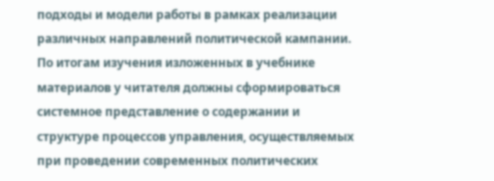подходы и модели работы в рамках реализации различных направлений политической кампании.
По итогам изучения изложенных в учебнике материалов у читателя должны сформироваться системное представление о содержании и структуре процессов управления, осуществляемых при проведении современных политических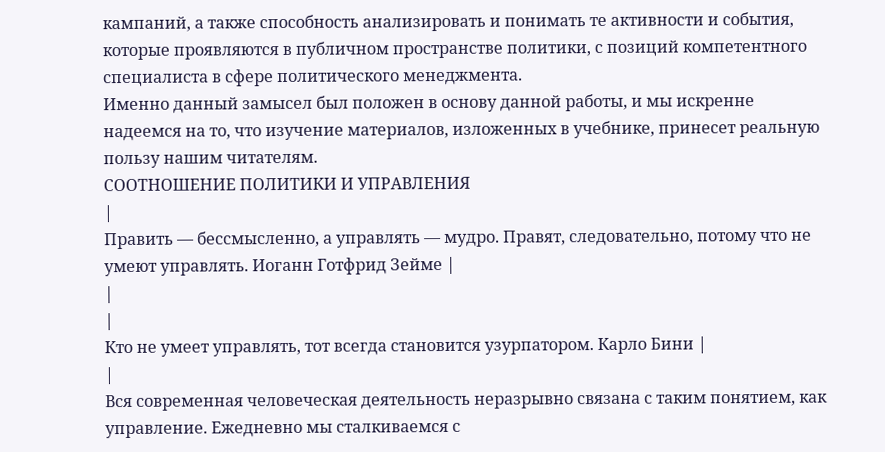кампаний, а также способность анализировать и понимать те активности и события, которые проявляются в публичном пространстве политики, с позиций компетентного специалиста в сфере политического менеджмента.
Именно данный замысел был положен в основу данной работы, и мы искренне надеемся на то, что изучение материалов, изложенных в учебнике, принесет реальную пользу нашим читателям.
СООТНОШЕНИЕ ПОЛИТИКИ И УПРАВЛЕНИЯ
|
Править — бессмысленно, а управлять — мудро. Правят, следовательно, потому что не умеют управлять. Иоганн Готфрид Зейме |
|
|
Кто не умеет управлять, тот всегда становится узурпатором. Карло Бини |
|
Вся современная человеческая деятельность неразрывно связана с таким понятием, как управление. Ежедневно мы сталкиваемся с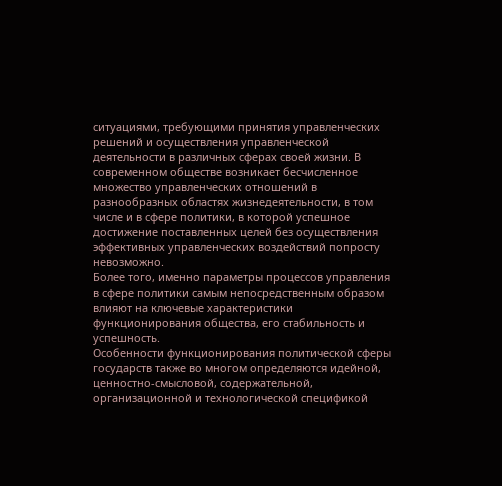ситуациями, требующими принятия управленческих решений и осуществления управленческой деятельности в различных сферах своей жизни. В современном обществе возникает бесчисленное множество управленческих отношений в разнообразных областях жизнедеятельности, в том числе и в сфере политики, в которой успешное достижение поставленных целей без осуществления эффективных управленческих воздействий попросту невозможно.
Более того, именно параметры процессов управления в сфере политики самым непосредственным образом влияют на ключевые характеристики функционирования общества, его стабильность и успешность.
Особенности функционирования политической сферы государств также во многом определяются идейной, ценностно-смысловой, содержательной, организационной и технологической спецификой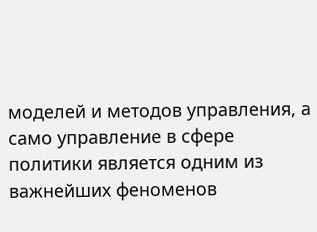моделей и методов управления, а само управление в сфере политики является одним из важнейших феноменов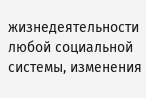жизнедеятельности любой социальной системы, изменения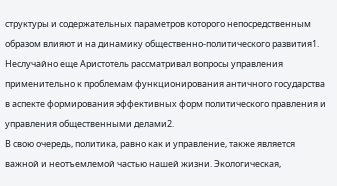структуры и содержательных параметров которого непосредственным образом влияют и на динамику общественно-политического развития1.
Неслучайно еще Аристотель рассматривал вопросы управления применительно к проблемам функционирования античного государства в аспекте формирования эффективных форм политического правления и управления общественными делами2.
В свою очередь, политика, равно как и управление, также является важной и неотъемлемой частью нашей жизни. Экологическая,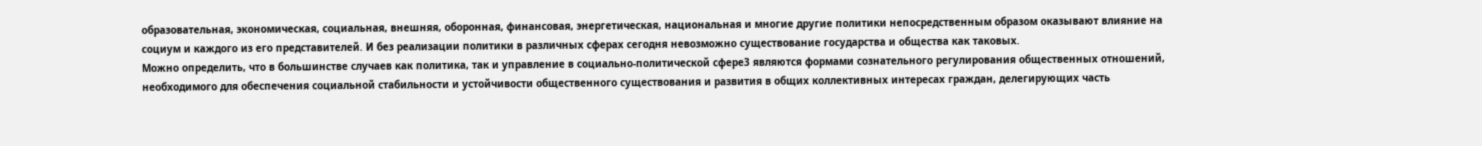образовательная, экономическая, социальная, внешняя, оборонная, финансовая, энергетическая, национальная и многие другие политики непосредственным образом оказывают влияние на социум и каждого из его представителей. И без реализации политики в различных сферах сегодня невозможно существование государства и общества как таковых.
Можно определить, что в большинстве случаев как политика, так и управление в социально-политической сфере3 являются формами сознательного регулирования общественных отношений, необходимого для обеспечения социальной стабильности и устойчивости общественного существования и развития в общих коллективных интересах граждан, делегирующих часть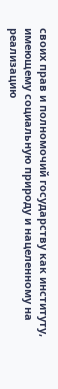своих прав и полномочий государству как институту, имеющему социальную природу и нацеленному на реализацию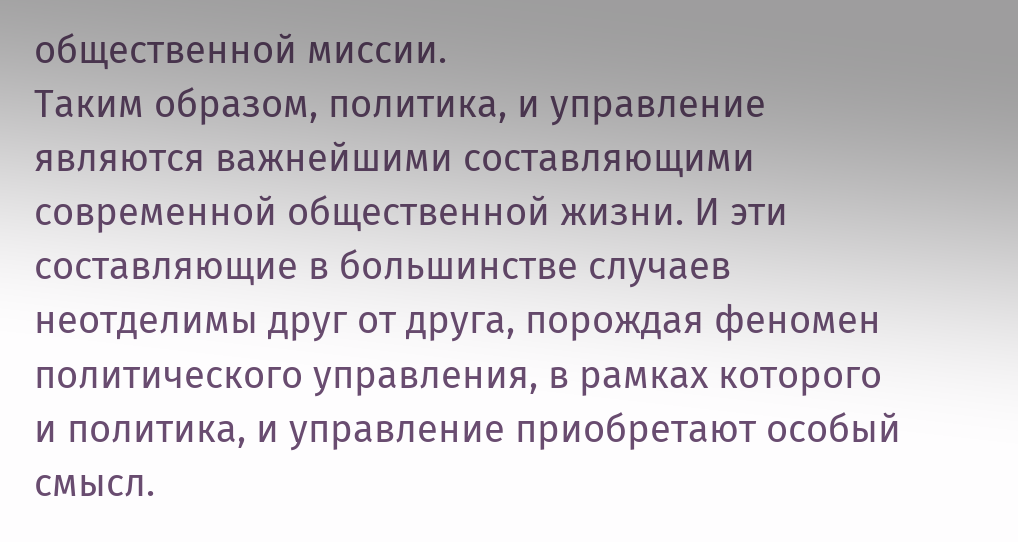общественной миссии.
Таким образом, политика, и управление являются важнейшими составляющими современной общественной жизни. И эти составляющие в большинстве случаев неотделимы друг от друга, порождая феномен политического управления, в рамках которого и политика, и управление приобретают особый смысл.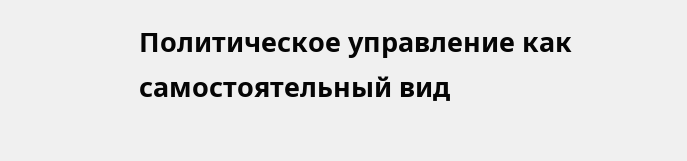Политическое управление как самостоятельный вид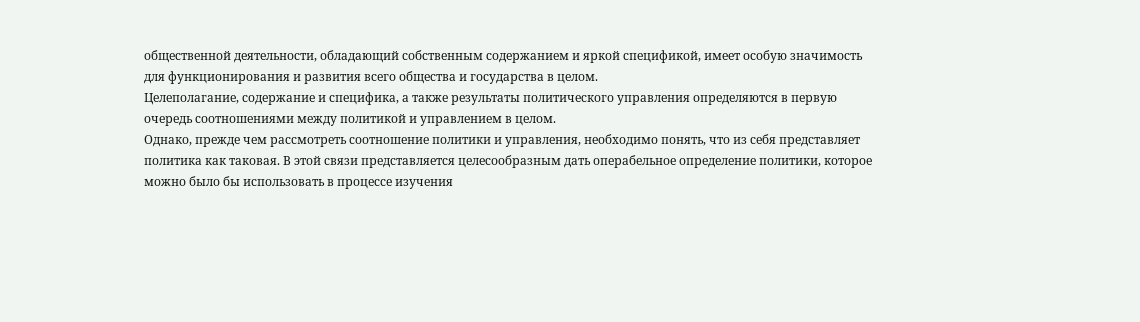общественной деятельности, обладающий собственным содержанием и яркой спецификой, имеет особую значимость для функционирования и развития всего общества и государства в целом.
Целеполагание, содержание и специфика, а также результаты политического управления определяются в первую очередь соотношениями между политикой и управлением в целом.
Однако, прежде чем рассмотреть соотношение политики и управления, необходимо понять, что из себя представляет политика как таковая. В этой связи представляется целесообразным дать операбельное определение политики, которое можно было бы использовать в процессе изучения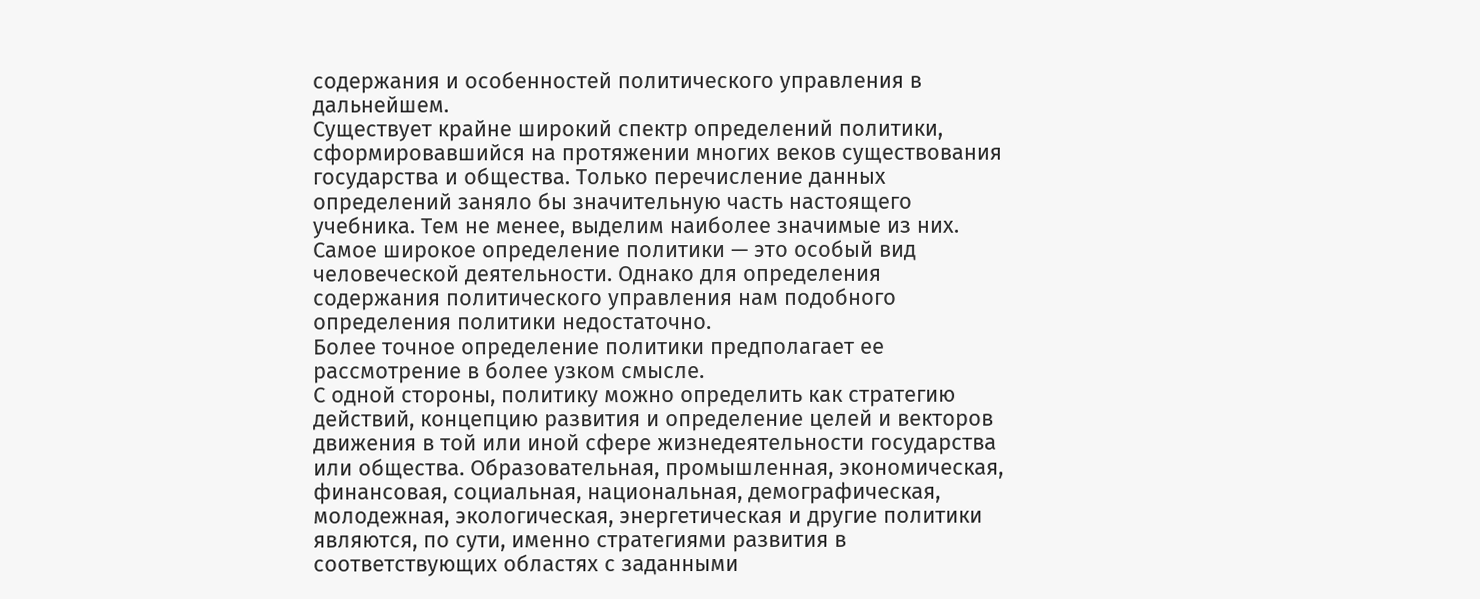содержания и особенностей политического управления в дальнейшем.
Существует крайне широкий спектр определений политики, сформировавшийся на протяжении многих веков существования государства и общества. Только перечисление данных определений заняло бы значительную часть настоящего учебника. Тем не менее, выделим наиболее значимые из них. Самое широкое определение политики — это особый вид человеческой деятельности. Однако для определения содержания политического управления нам подобного определения политики недостаточно.
Более точное определение политики предполагает ее рассмотрение в более узком смысле.
С одной стороны, политику можно определить как стратегию действий, концепцию развития и определение целей и векторов движения в той или иной сфере жизнедеятельности государства или общества. Образовательная, промышленная, экономическая, финансовая, социальная, национальная, демографическая, молодежная, экологическая, энергетическая и другие политики являются, по сути, именно стратегиями развития в соответствующих областях с заданными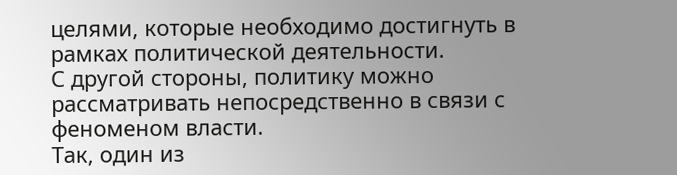целями, которые необходимо достигнуть в рамках политической деятельности.
С другой стороны, политику можно рассматривать непосредственно в связи с феноменом власти.
Так, один из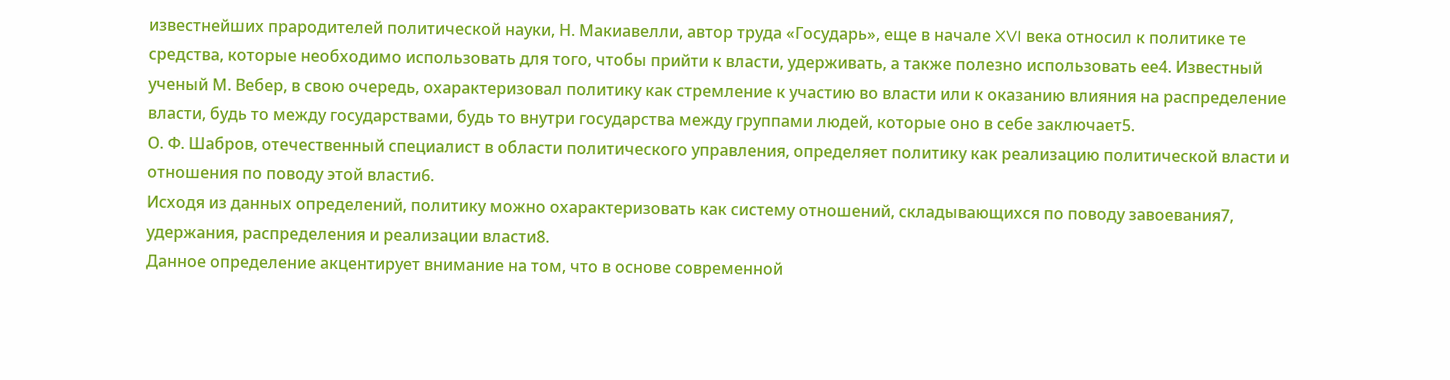известнейших прародителей политической науки, Н. Макиавелли, автор труда «Государь», еще в начале XVI века относил к политике те средства, которые необходимо использовать для того, чтобы прийти к власти, удерживать, а также полезно использовать ее4. Известный ученый М. Вебер, в свою очередь, охарактеризовал политику как стремление к участию во власти или к оказанию влияния на распределение власти, будь то между государствами, будь то внутри государства между группами людей, которые оно в себе заключает5.
О. Ф. Шабров, отечественный специалист в области политического управления, определяет политику как реализацию политической власти и отношения по поводу этой власти6.
Исходя из данных определений, политику можно охарактеризовать как систему отношений, складывающихся по поводу завоевания7, удержания, распределения и реализации власти8.
Данное определение акцентирует внимание на том, что в основе современной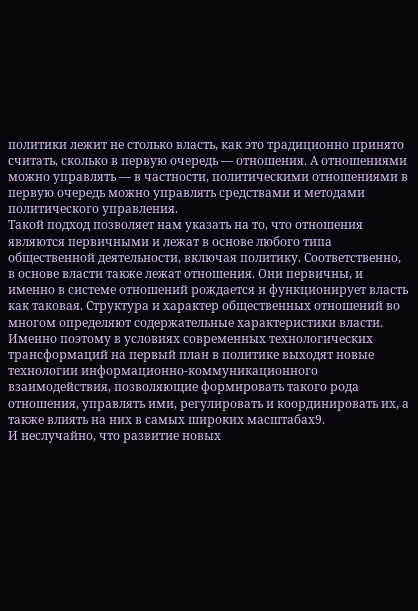политики лежит не столько власть, как это традиционно принято считать, сколько в первую очередь — отношения. А отношениями можно управлять — в частности, политическими отношениями в первую очередь можно управлять средствами и методами политического управления.
Такой подход позволяет нам указать на то, что отношения являются первичными и лежат в основе любого типа общественной деятельности, включая политику. Соответственно, в основе власти также лежат отношения. Они первичны, и именно в системе отношений рождается и функционирует власть как таковая. Структура и характер общественных отношений во многом определяют содержательные характеристики власти. Именно поэтому в условиях современных технологических трансформаций на первый план в политике выходят новые технологии информационно-коммуникационного взаимодействия, позволяющие формировать такого рода отношения, управлять ими, регулировать и координировать их, а также влиять на них в самых широких масштабах9.
И неслучайно, что развитие новых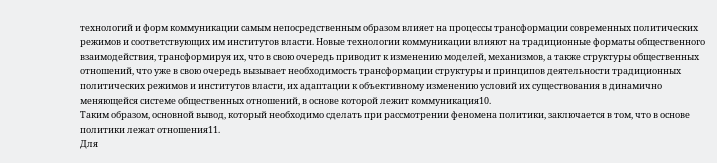технологий и форм коммуникации самым непосредственным образом влияет на процессы трансформации современных политических режимов и соответствующих им институтов власти. Новые технологии коммуникации влияют на традиционные форматы общественного взаимодействия, трансформируя их, что в свою очередь приводит к изменению моделей, механизмов, а также структуры общественных отношений, что уже в свою очередь вызывает необходимость трансформации структуры и принципов деятельности традиционных политических режимов и институтов власти, их адаптации к объективному изменению условий их существования в динамично меняющейся системе общественных отношений, в основе которой лежит коммуникация10.
Таким образом, основной вывод, который необходимо сделать при рассмотрении феномена политики, заключается в том, что в основе политики лежат отношения11.
Для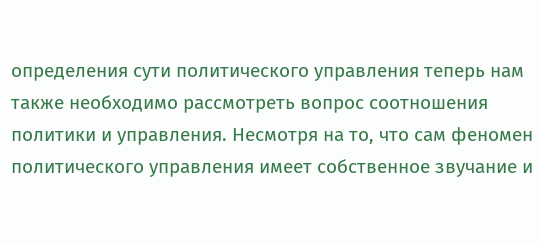определения сути политического управления теперь нам также необходимо рассмотреть вопрос соотношения политики и управления. Несмотря на то, что сам феномен политического управления имеет собственное звучание и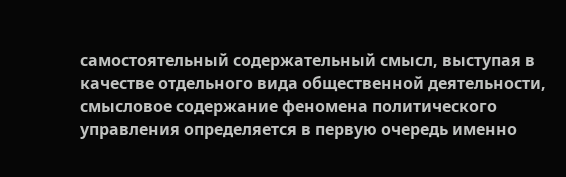самостоятельный содержательный смысл, выступая в качестве отдельного вида общественной деятельности, смысловое содержание феномена политического управления определяется в первую очередь именно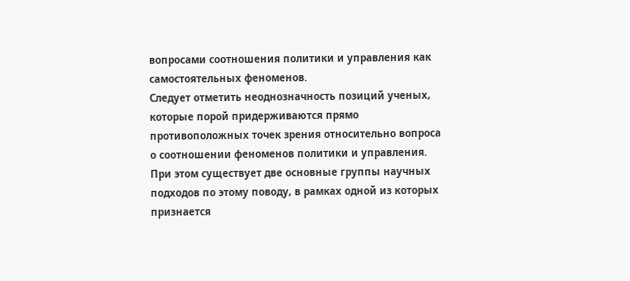вопросами соотношения политики и управления как самостоятельных феноменов.
Следует отметить неоднозначность позиций ученых, которые порой придерживаются прямо противоположных точек зрения относительно вопроса о соотношении феноменов политики и управления. При этом существует две основные группы научных подходов по этому поводу, в рамках одной из которых признается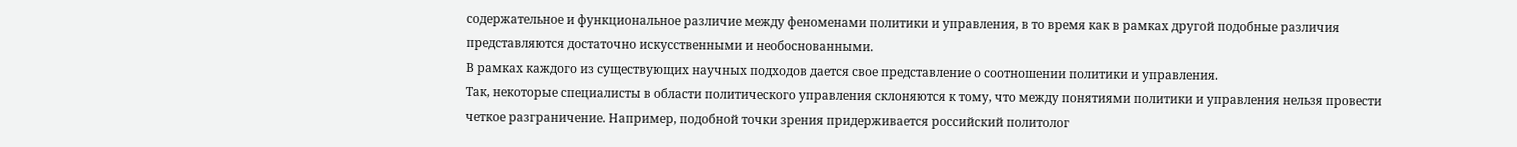содержательное и функциональное различие между феноменами политики и управления, в то время как в рамках другой подобные различия представляются достаточно искусственными и необоснованными.
В рамках каждого из существующих научных подходов дается свое представление о соотношении политики и управления.
Так, некоторые специалисты в области политического управления склоняются к тому, что между понятиями политики и управления нельзя провести четкое разграничение. Например, подобной точки зрения придерживается российский политолог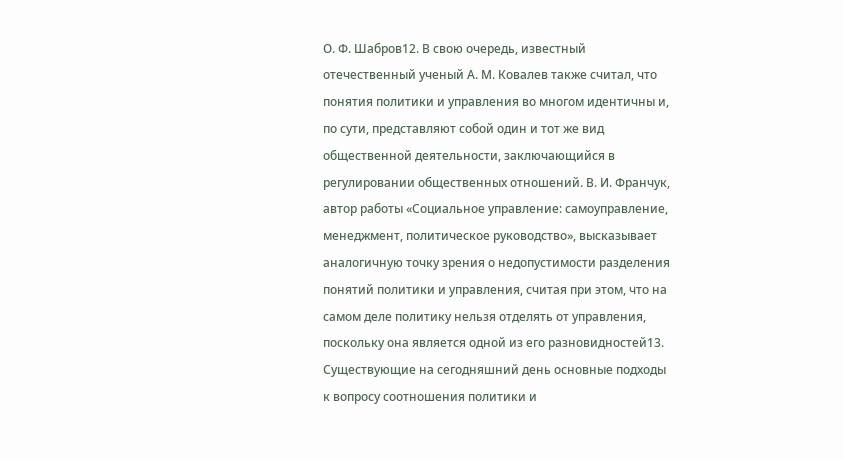О. Ф. Шабров12. В свою очередь, известный отечественный ученый А. М. Ковалев также считал, что понятия политики и управления во многом идентичны и, по сути, представляют собой один и тот же вид общественной деятельности, заключающийся в регулировании общественных отношений. В. И. Франчук, автор работы «Социальное управление: самоуправление, менеджмент, политическое руководство», высказывает аналогичную точку зрения о недопустимости разделения понятий политики и управления, считая при этом, что на самом деле политику нельзя отделять от управления, поскольку она является одной из его разновидностей13.
Существующие на сегодняшний день основные подходы к вопросу соотношения политики и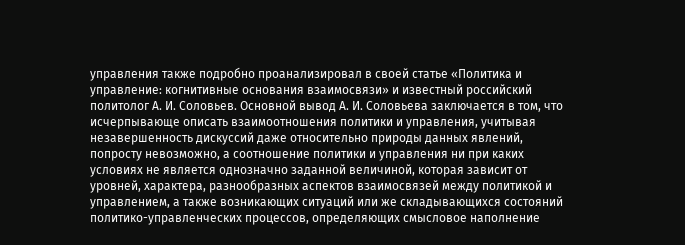управления также подробно проанализировал в своей статье «Политика и управление: когнитивные основания взаимосвязи» и известный российский политолог А. И. Соловьев. Основной вывод А. И. Соловьева заключается в том, что исчерпывающе описать взаимоотношения политики и управления, учитывая незавершенность дискуссий даже относительно природы данных явлений, попросту невозможно, а соотношение политики и управления ни при каких условиях не является однозначно заданной величиной, которая зависит от уровней, характера, разнообразных аспектов взаимосвязей между политикой и управлением, а также возникающих ситуаций или же складывающихся состояний политико-управленческих процессов, определяющих смысловое наполнение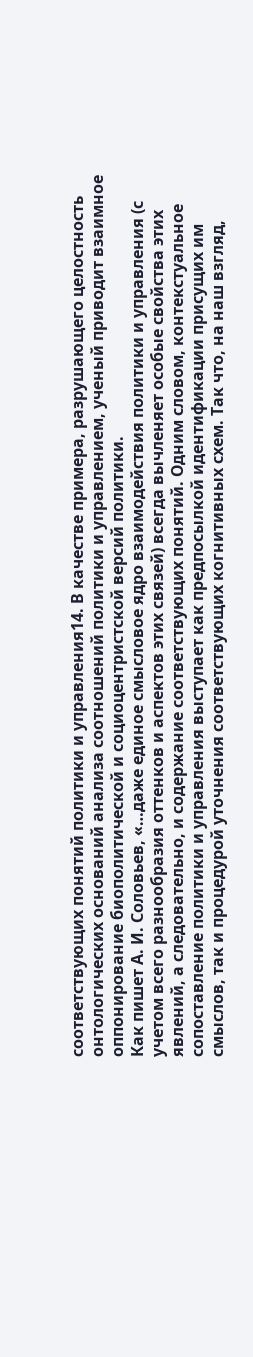соответствующих понятий политики и управления14. В качестве примера, разрушающего целостность онтологических оснований анализа соотношений политики и управлением, ученый приводит взаимное оппонирование биополитической и социоцентристской версий политики.
Как пишет А. И. Соловьев, «…даже единое смысловое ядро взаимодействия политики и управления (с учетом всего разнообразия оттенков и аспектов этих связей) всегда вычленяет особые свойства этих явлений, а следовательно, и содержание соответствующих понятий. Одним словом, контекстуальное сопоставление политики и управления выступает как предпосылкой идентификации присущих им смыслов, так и процедурой уточнения соответствующих когнитивных схем. Так что, на наш взгляд,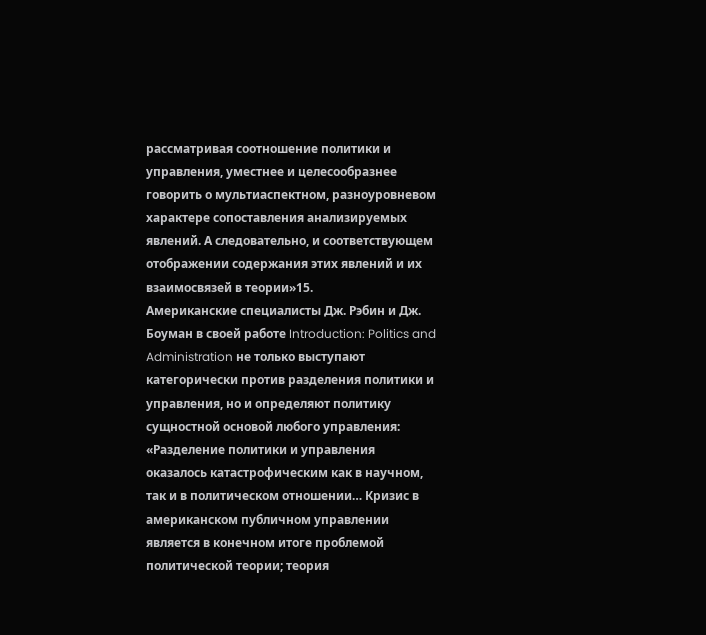рассматривая соотношение политики и управления, уместнее и целесообразнее говорить о мультиаспектном, разноуровневом характере сопоставления анализируемых явлений. А следовательно, и соответствующем отображении содержания этих явлений и их взаимосвязей в теории»15.
Американские специалисты Дж. Рэбин и Дж. Боуман в своей работе Introduction: Politics and Administration не только выступают категорически против разделения политики и управления, но и определяют политику сущностной основой любого управления: «Разделение политики и управления оказалось катастрофическим как в научном, так и в политическом отношении… Кризис в американском публичном управлении является в конечном итоге проблемой политической теории; теория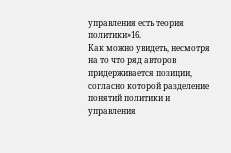управления есть теория политики»16.
Как можно увидеть, несмотря на то что ряд авторов придерживается позиции, согласно которой разделение понятий политики и управления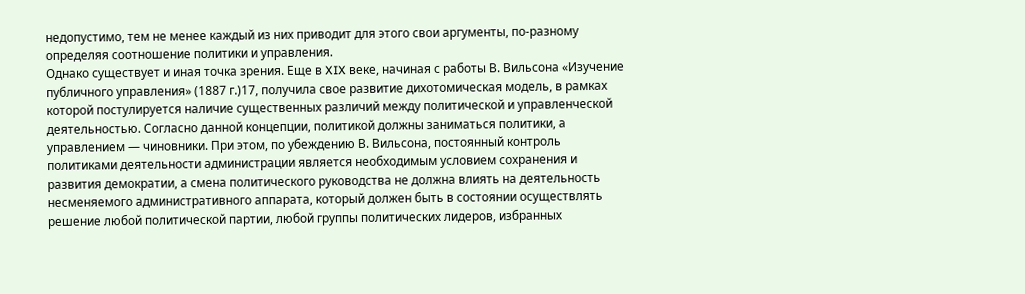недопустимо, тем не менее каждый из них приводит для этого свои аргументы, по-разному определяя соотношение политики и управления.
Однако существует и иная точка зрения. Еще в XIX веке, начиная с работы В. Вильсона «Изучение публичного управления» (1887 г.)17, получила свое развитие дихотомическая модель, в рамках которой постулируется наличие существенных различий между политической и управленческой деятельностью. Согласно данной концепции, политикой должны заниматься политики, а управлением — чиновники. При этом, по убеждению В. Вильсона, постоянный контроль политиками деятельности администрации является необходимым условием сохранения и развития демократии, а смена политического руководства не должна влиять на деятельность несменяемого административного аппарата, который должен быть в состоянии осуществлять решение любой политической партии, любой группы политических лидеров, избранных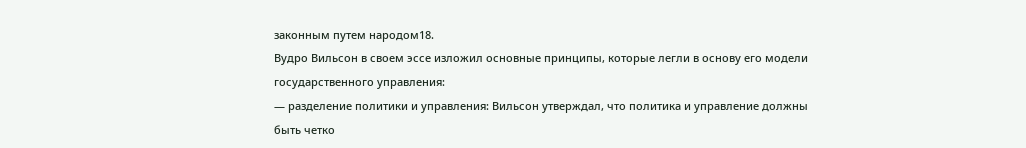законным путем народом18.
Вудро Вильсон в своем эссе изложил основные принципы, которые легли в основу его модели государственного управления:
— разделение политики и управления: Вильсон утверждал, что политика и управление должны быть четко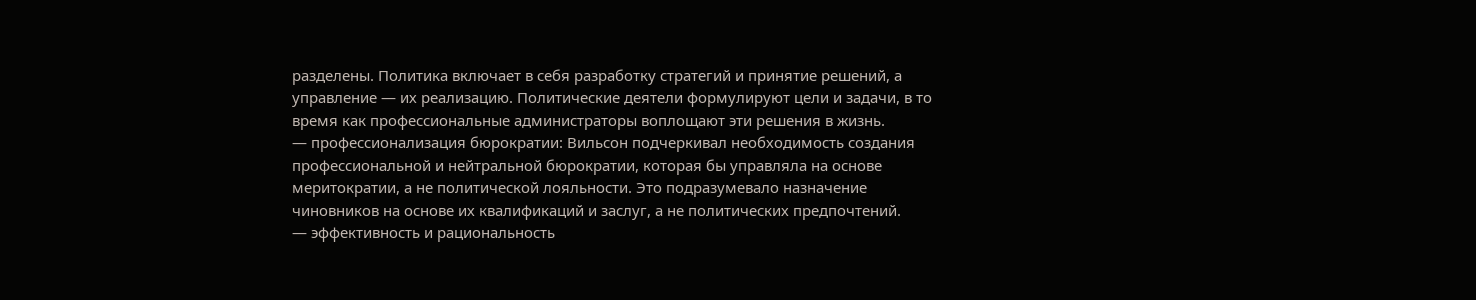разделены. Политика включает в себя разработку стратегий и принятие решений, а управление — их реализацию. Политические деятели формулируют цели и задачи, в то время как профессиональные администраторы воплощают эти решения в жизнь.
— профессионализация бюрократии: Вильсон подчеркивал необходимость создания профессиональной и нейтральной бюрократии, которая бы управляла на основе меритократии, а не политической лояльности. Это подразумевало назначение чиновников на основе их квалификаций и заслуг, а не политических предпочтений.
— эффективность и рациональность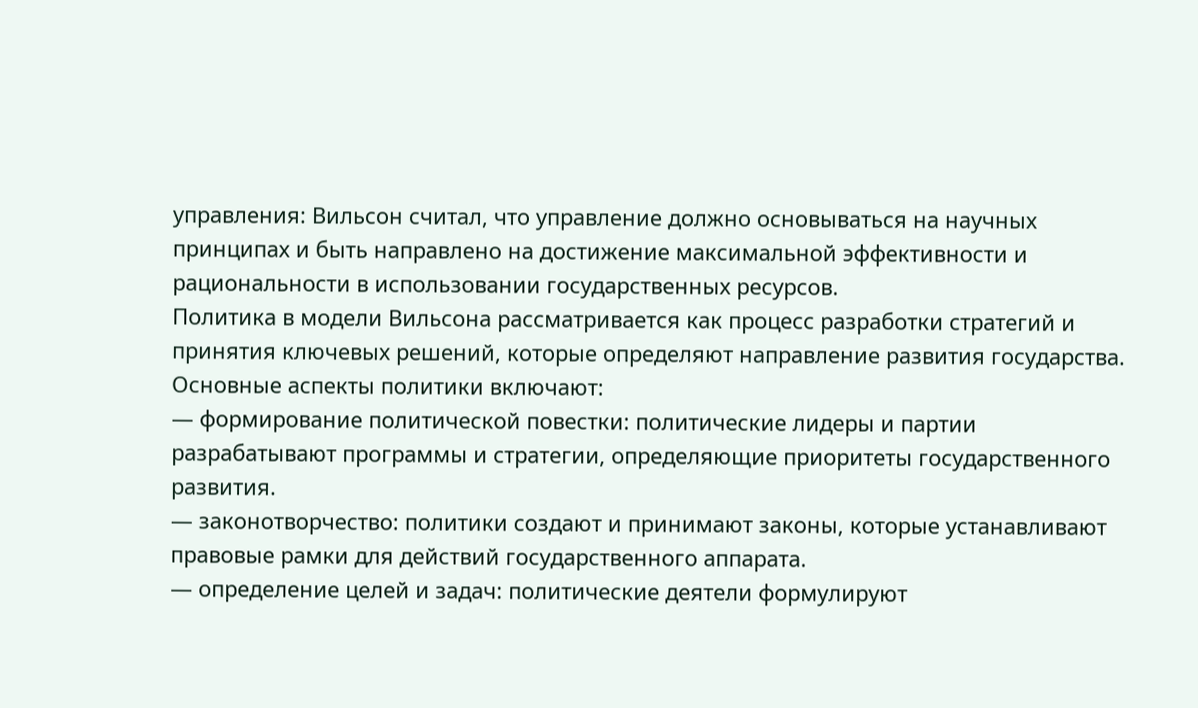управления: Вильсон считал, что управление должно основываться на научных принципах и быть направлено на достижение максимальной эффективности и рациональности в использовании государственных ресурсов.
Политика в модели Вильсона рассматривается как процесс разработки стратегий и принятия ключевых решений, которые определяют направление развития государства. Основные аспекты политики включают:
— формирование политической повестки: политические лидеры и партии разрабатывают программы и стратегии, определяющие приоритеты государственного развития.
— законотворчество: политики создают и принимают законы, которые устанавливают правовые рамки для действий государственного аппарата.
— определение целей и задач: политические деятели формулируют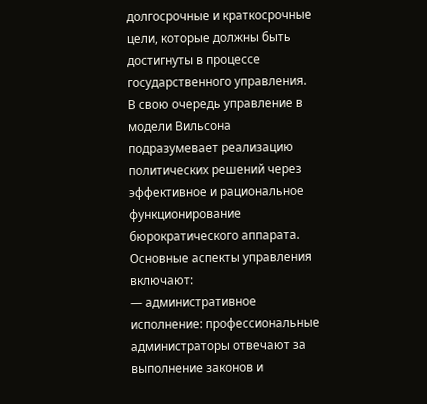долгосрочные и краткосрочные цели, которые должны быть достигнуты в процессе государственного управления.
В свою очередь управление в модели Вильсона подразумевает реализацию политических решений через эффективное и рациональное функционирование бюрократического аппарата. Основные аспекты управления включают:
— административное исполнение: профессиональные администраторы отвечают за выполнение законов и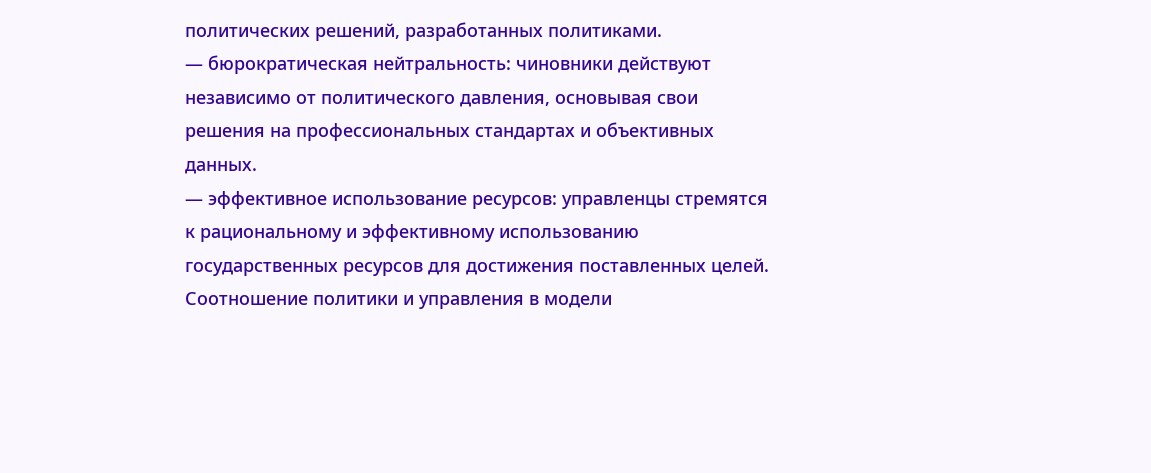политических решений, разработанных политиками.
— бюрократическая нейтральность: чиновники действуют независимо от политического давления, основывая свои решения на профессиональных стандартах и объективных данных.
— эффективное использование ресурсов: управленцы стремятся к рациональному и эффективному использованию государственных ресурсов для достижения поставленных целей.
Соотношение политики и управления в модели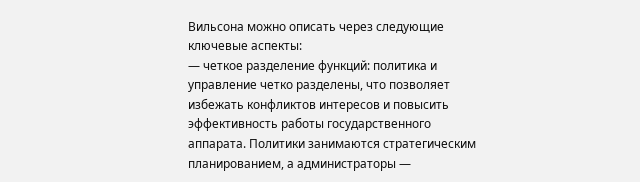Вильсона можно описать через следующие ключевые аспекты:
— четкое разделение функций: политика и управление четко разделены, что позволяет избежать конфликтов интересов и повысить эффективность работы государственного аппарата. Политики занимаются стратегическим планированием, а администраторы —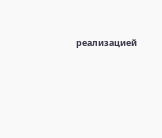реализацией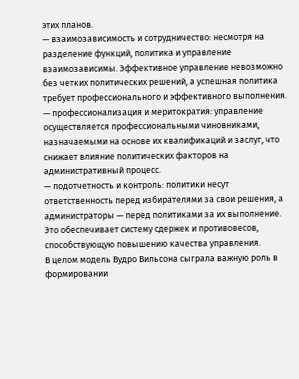этих планов.
— взаимозависимость и сотрудничество: несмотря на разделение функций, политика и управление взаимозависимы. Эффективное управление невозможно без четких политических решений, а успешная политика требует профессионального и эффективного выполнения.
— профессионализация и меритократия: управление осуществляется профессиональными чиновниками, назначаемыми на основе их квалификаций и заслуг, что снижает влияние политических факторов на административный процесс.
— подотчетность и контроль: политики несут ответственность перед избирателями за свои решения, а администраторы — перед политиками за их выполнение. Это обеспечивает систему сдержек и противовесов, способствующую повышению качества управления.
В целом модель Вудро Вильсона сыграла важную роль в формировании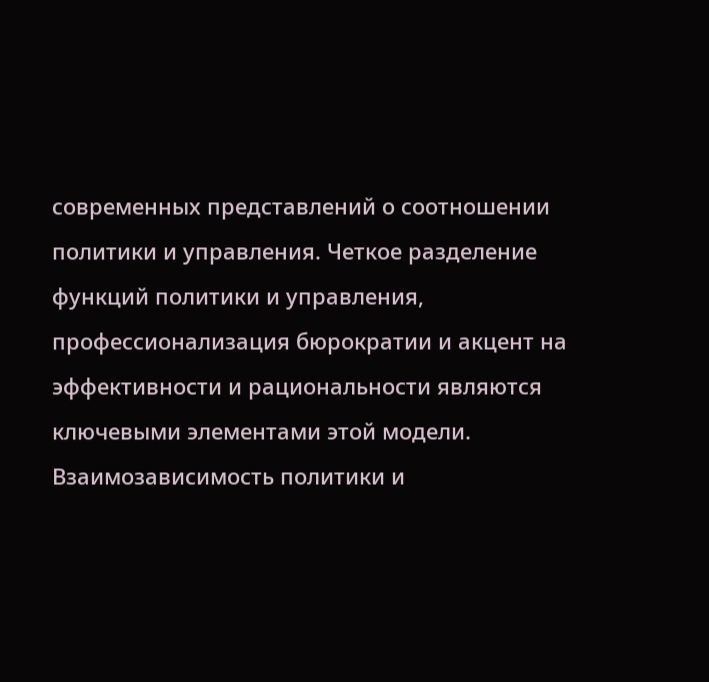современных представлений о соотношении политики и управления. Четкое разделение функций политики и управления, профессионализация бюрократии и акцент на эффективности и рациональности являются ключевыми элементами этой модели. Взаимозависимость политики и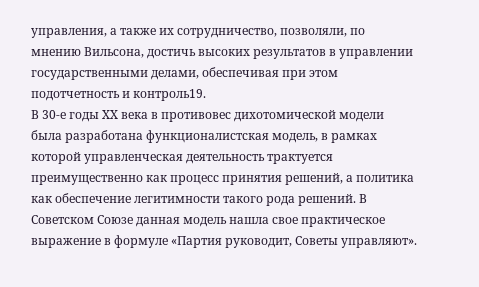управления, а также их сотрудничество, позволяли, по мнению Вильсона, достичь высоких результатов в управлении государственными делами, обеспечивая при этом подотчетность и контроль19.
В 30-е годы XX века в противовес дихотомической модели была разработана функционалистская модель, в рамках которой управленческая деятельность трактуется преимущественно как процесс принятия решений, а политика как обеспечение легитимности такого рода решений. В Советском Союзе данная модель нашла свое практическое выражение в формуле «Партия руководит, Советы управляют».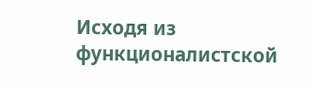Исходя из функционалистской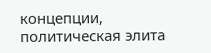концепции, политическая элита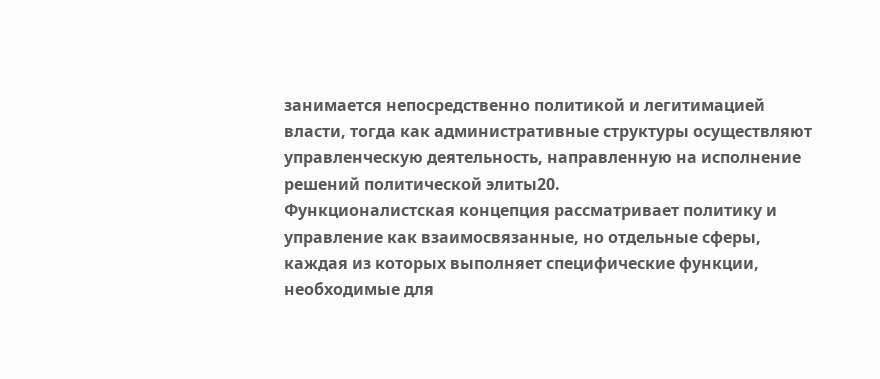занимается непосредственно политикой и легитимацией власти, тогда как административные структуры осуществляют управленческую деятельность, направленную на исполнение решений политической элиты20.
Функционалистская концепция рассматривает политику и управление как взаимосвязанные, но отдельные сферы, каждая из которых выполняет специфические функции, необходимые для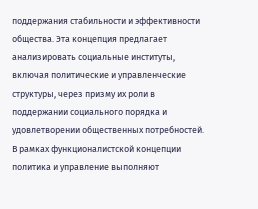поддержания стабильности и эффективности общества. Эта концепция предлагает анализировать социальные институты, включая политические и управленческие структуры, через призму их роли в поддержании социального порядка и удовлетворении общественных потребностей.
В рамках функционалистской концепции политика и управление выполняют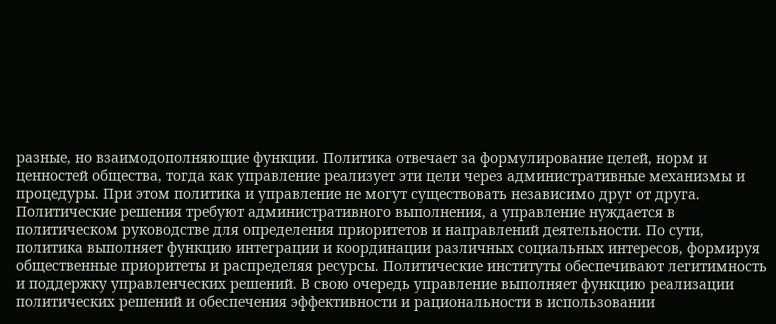разные, но взаимодополняющие функции. Политика отвечает за формулирование целей, норм и ценностей общества, тогда как управление реализует эти цели через административные механизмы и процедуры. При этом политика и управление не могут существовать независимо друг от друга. Политические решения требуют административного выполнения, а управление нуждается в политическом руководстве для определения приоритетов и направлений деятельности. По сути, политика выполняет функцию интеграции и координации различных социальных интересов, формируя общественные приоритеты и распределяя ресурсы. Политические институты обеспечивают легитимность и поддержку управленческих решений. В свою очередь управление выполняет функцию реализации политических решений и обеспечения эффективности и рациональности в использовании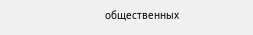общественных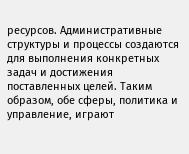ресурсов. Административные структуры и процессы создаются для выполнения конкретных задач и достижения поставленных целей. Таким образом, обе сферы, политика и управление, играют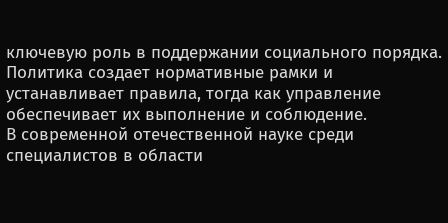ключевую роль в поддержании социального порядка. Политика создает нормативные рамки и устанавливает правила, тогда как управление обеспечивает их выполнение и соблюдение.
В современной отечественной науке среди специалистов в области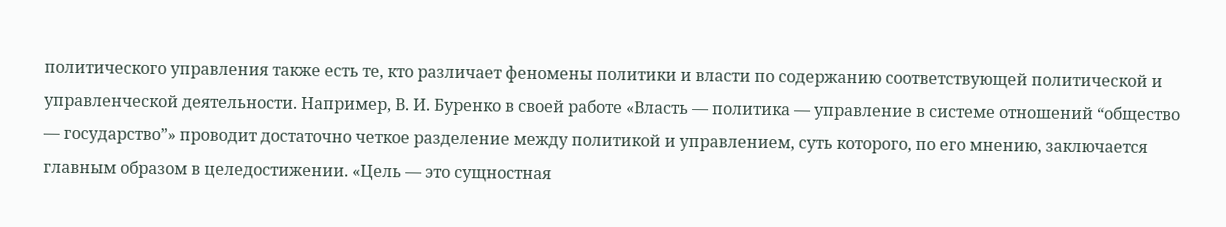политического управления также есть те, кто различает феномены политики и власти по содержанию соответствующей политической и управленческой деятельности. Например, В. И. Буренко в своей работе «Власть — политика — управление в системе отношений “общество — государство”» проводит достаточно четкое разделение между политикой и управлением, суть которого, по его мнению, заключается главным образом в целедостижении. «Цель — это сущностная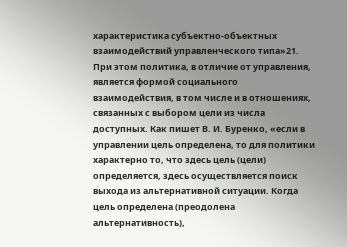характеристика субъектно-объектных взаимодействий управленческого типа»21. При этом политика, в отличие от управления, является формой социального взаимодействия, в том числе и в отношениях, связанных с выбором цели из числа доступных. Как пишет В. И. Буренко, «если в управлении цель определена, то для политики характерно то, что здесь цель (цели) определяется, здесь осуществляется поиск выхода из альтернативной ситуации. Когда цель определена (преодолена альтернативность),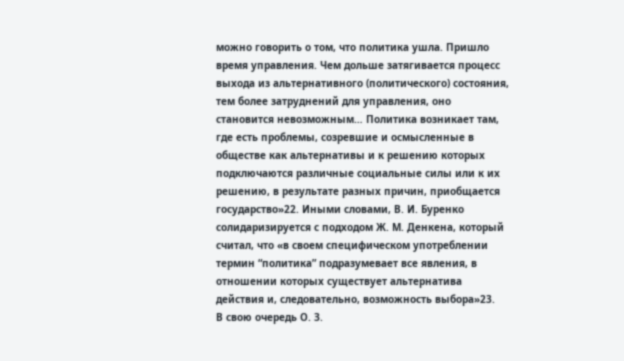можно говорить о том, что политика ушла. Пришло время управления. Чем дольше затягивается процесс выхода из альтернативного (политического) состояния, тем более затруднений для управления, оно становится невозможным… Политика возникает там, где есть проблемы, созревшие и осмысленные в обществе как альтернативы и к решению которых подключаются различные социальные силы или к их решению, в результате разных причин, приобщается государство»22. Иными словами, В. И. Буренко солидаризируется с подходом Ж. М. Денкена, который считал, что «в своем специфическом употреблении термин “политика” подразумевает все явления, в отношении которых существует альтернатива действия и, следовательно, возможность выбора»23.
В свою очередь О. З.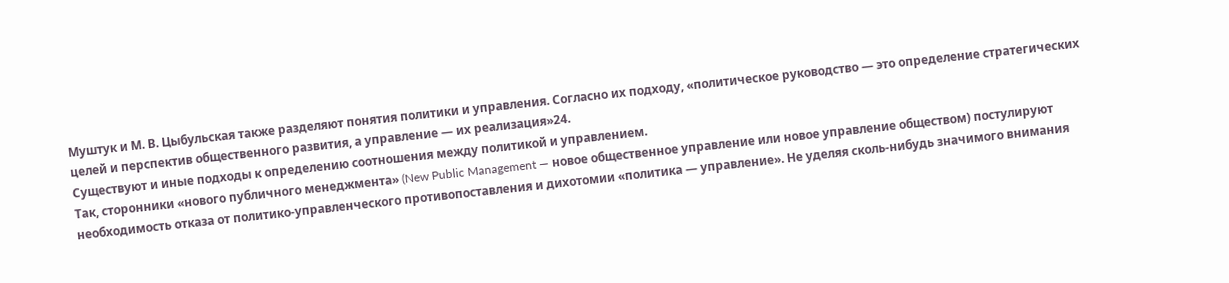Муштук и М. В. Цыбульская также разделяют понятия политики и управления. Согласно их подходу, «политическое руководство — это определение стратегических целей и перспектив общественного развития, а управление — их реализация»24.
Существуют и иные подходы к определению соотношения между политикой и управлением.
Так, сторонники «нового публичного менеджмента» (New Public Management — новое общественное управление или новое управление обществом) постулируют необходимость отказа от политико-управленческого противопоставления и дихотомии «политика — управление». Не уделяя сколь-нибудь значимого внимания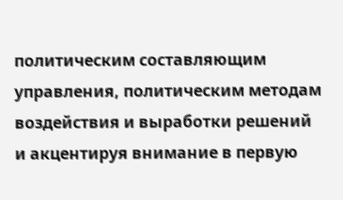политическим составляющим управления, политическим методам воздействия и выработки решений и акцентируя внимание в первую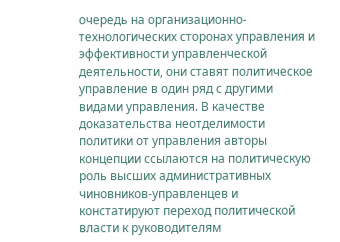очередь на организационно-технологических сторонах управления и эффективности управленческой деятельности, они ставят политическое управление в один ряд с другими видами управления. В качестве доказательства неотделимости политики от управления авторы концепции ссылаются на политическую роль высших административных чиновников-управленцев и констатируют переход политической власти к руководителям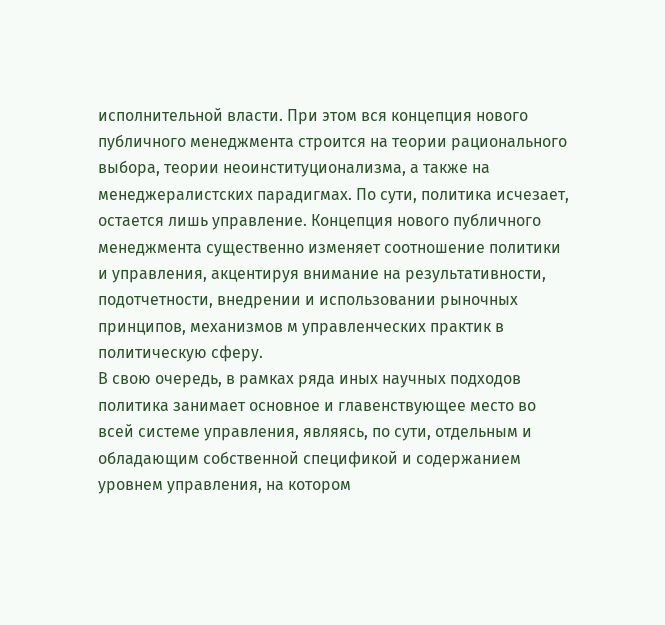исполнительной власти. При этом вся концепция нового публичного менеджмента строится на теории рационального выбора, теории неоинституционализма, а также на менеджералистских парадигмах. По сути, политика исчезает, остается лишь управление. Концепция нового публичного менеджмента существенно изменяет соотношение политики и управления, акцентируя внимание на результативности, подотчетности, внедрении и использовании рыночных принципов, механизмов м управленческих практик в политическую сферу.
В свою очередь, в рамках ряда иных научных подходов политика занимает основное и главенствующее место во всей системе управления, являясь, по сути, отдельным и обладающим собственной спецификой и содержанием уровнем управления, на котором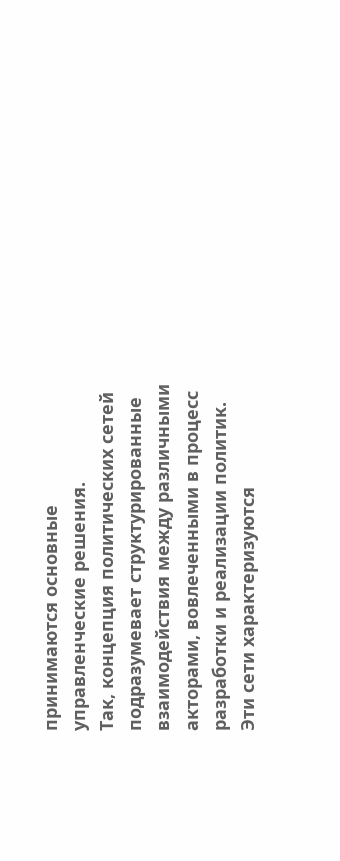принимаются основные управленческие решения.
Так, концепция политических сетей подразумевает структурированные взаимодействия между различными акторами, вовлеченными в процесс разработки и реализации политик. Эти сети характеризуются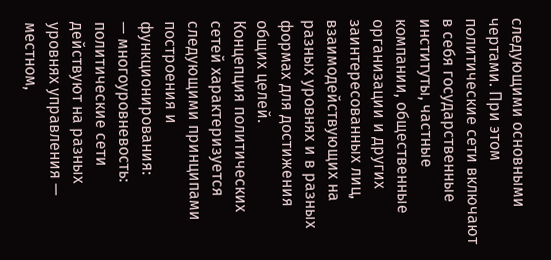следующими основными чертами. При этом политические сети включают в себя государственные институты, частные компании, общественные организации и других заинтересованных лиц, взаимодействующих на разных уровнях и в разных формах для достижения общих целей.
Концепция политических сетей характеризуется следующими принципами построения и функционирования:
— многоуровневость: политические сети действуют на разных уровнях управления — местном,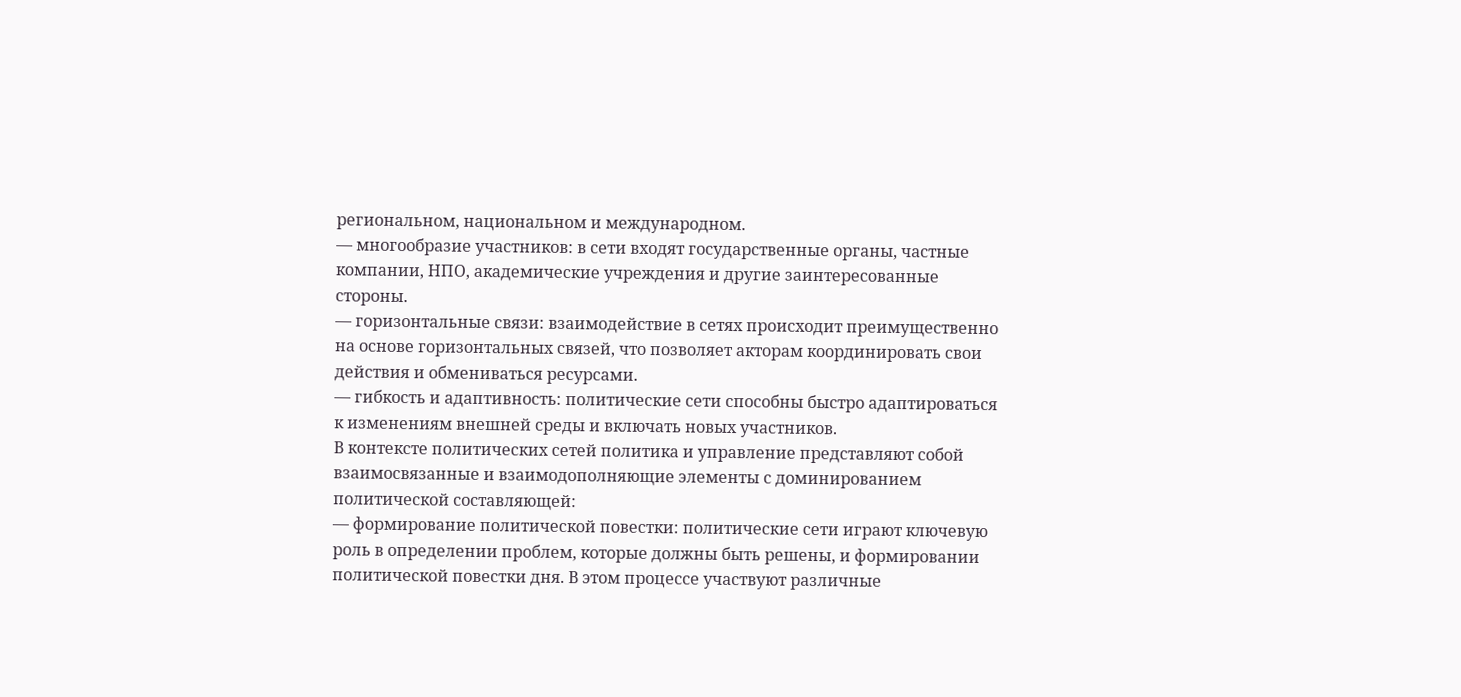региональном, национальном и международном.
— многообразие участников: в сети входят государственные органы, частные компании, НПО, академические учреждения и другие заинтересованные стороны.
— горизонтальные связи: взаимодействие в сетях происходит преимущественно на основе горизонтальных связей, что позволяет акторам координировать свои действия и обмениваться ресурсами.
— гибкость и адаптивность: политические сети способны быстро адаптироваться к изменениям внешней среды и включать новых участников.
В контексте политических сетей политика и управление представляют собой взаимосвязанные и взаимодополняющие элементы с доминированием политической составляющей:
— формирование политической повестки: политические сети играют ключевую роль в определении проблем, которые должны быть решены, и формировании политической повестки дня. В этом процессе участвуют различные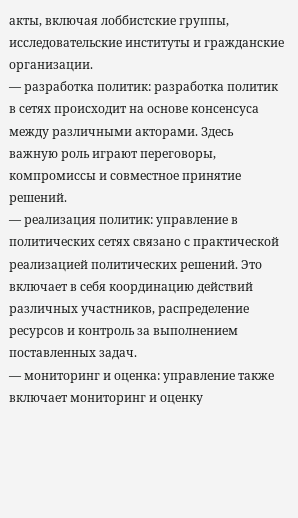акты, включая лоббистские группы, исследовательские институты и гражданские организации.
— разработка политик: разработка политик в сетях происходит на основе консенсуса между различными акторами. Здесь важную роль играют переговоры, компромиссы и совместное принятие решений.
— реализация политик: управление в политических сетях связано с практической реализацией политических решений. Это включает в себя координацию действий различных участников, распределение ресурсов и контроль за выполнением поставленных задач.
— мониторинг и оценка: управление также включает мониторинг и оценку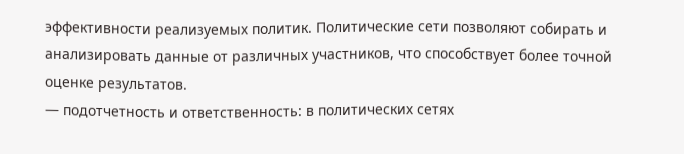эффективности реализуемых политик. Политические сети позволяют собирать и анализировать данные от различных участников, что способствует более точной оценке результатов.
— подотчетность и ответственность: в политических сетях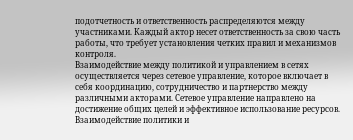подотчетность и ответственность распределяются между участниками. Каждый актор несет ответственность за свою часть работы, что требует установления четких правил и механизмов контроля.
Взаимодействие между политикой и управлением в сетях осуществляется через сетевое управление, которое включает в себя координацию, сотрудничество и партнерство между различными акторами. Сетевое управление направлено на достижение общих целей и эффективное использование ресурсов. Взаимодействие политики и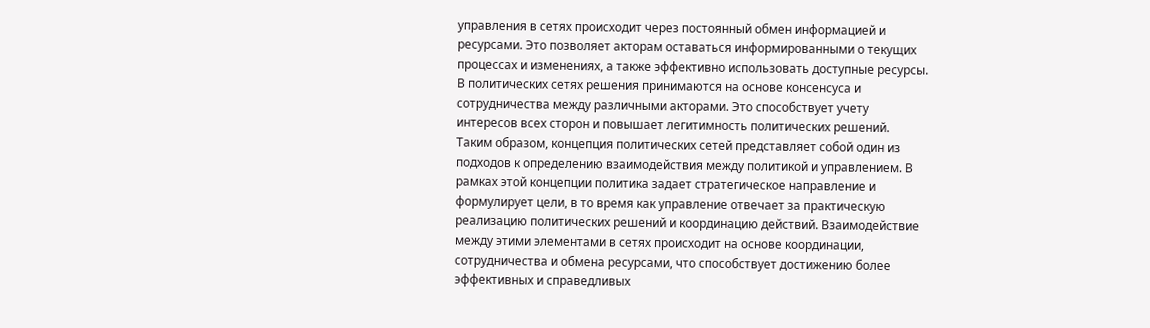управления в сетях происходит через постоянный обмен информацией и ресурсами. Это позволяет акторам оставаться информированными о текущих процессах и изменениях, а также эффективно использовать доступные ресурсы. В политических сетях решения принимаются на основе консенсуса и сотрудничества между различными акторами. Это способствует учету интересов всех сторон и повышает легитимность политических решений.
Таким образом, концепция политических сетей представляет собой один из подходов к определению взаимодействия между политикой и управлением. В рамках этой концепции политика задает стратегическое направление и формулирует цели, в то время как управление отвечает за практическую реализацию политических решений и координацию действий. Взаимодействие между этими элементами в сетях происходит на основе координации, сотрудничества и обмена ресурсами, что способствует достижению более эффективных и справедливых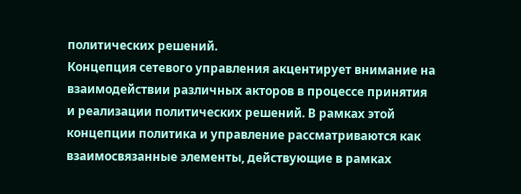политических решений.
Концепция сетевого управления акцентирует внимание на взаимодействии различных акторов в процессе принятия и реализации политических решений. В рамках этой концепции политика и управление рассматриваются как взаимосвязанные элементы, действующие в рамках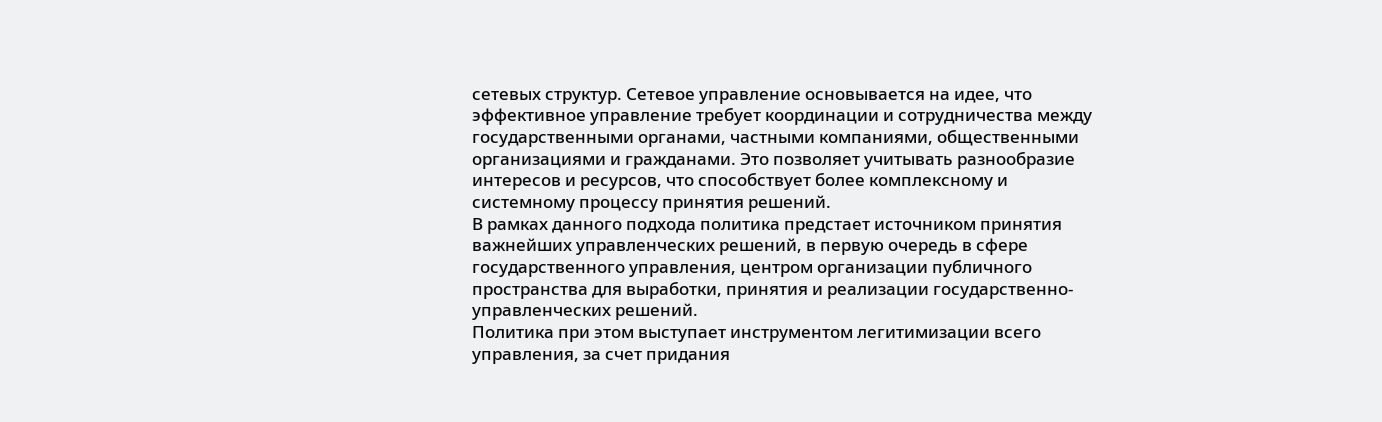сетевых структур. Сетевое управление основывается на идее, что эффективное управление требует координации и сотрудничества между государственными органами, частными компаниями, общественными организациями и гражданами. Это позволяет учитывать разнообразие интересов и ресурсов, что способствует более комплексному и системному процессу принятия решений.
В рамках данного подхода политика предстает источником принятия важнейших управленческих решений, в первую очередь в сфере государственного управления, центром организации публичного пространства для выработки, принятия и реализации государственно-управленческих решений.
Политика при этом выступает инструментом легитимизации всего управления, за счет придания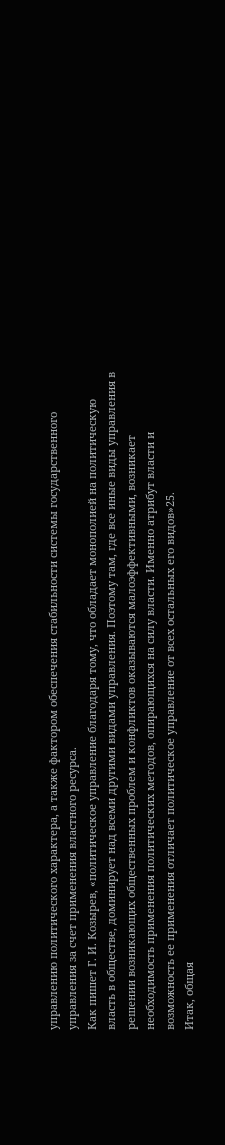управлению политического характера, а также фактором обеспечения стабильности системы государственного управления за счет применения властного ресурса.
Как пишет Г. И. Козырев, «политическое управление благодаря тому, что обладает монополией на политическую власть в обществе, доминирует над всеми другими видами управления. Поэтому там, где все иные виды управления в решении возникающих общественных проблем и конфликтов оказываются малоэффективными, возникает необходимость применения политических методов, опирающихся на силу власти. Именно атрибут власти и возможность ее применения отличает политическое управление от всех остальных его видов»25.
Итак, общая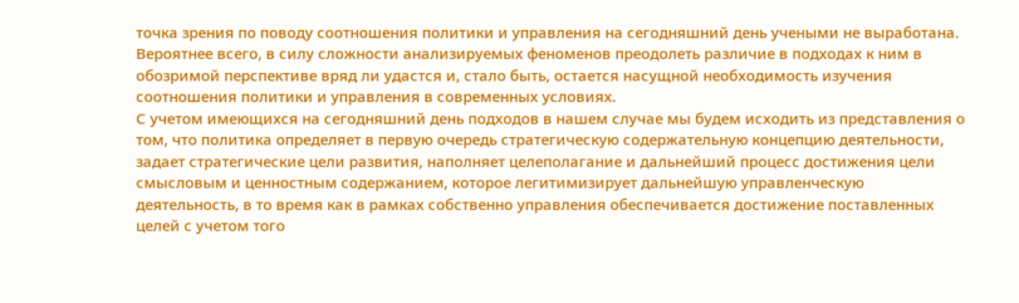точка зрения по поводу соотношения политики и управления на сегодняшний день учеными не выработана. Вероятнее всего, в силу сложности анализируемых феноменов преодолеть различие в подходах к ним в обозримой перспективе вряд ли удастся и, стало быть, остается насущной необходимость изучения соотношения политики и управления в современных условиях.
С учетом имеющихся на сегодняшний день подходов в нашем случае мы будем исходить из представления о том, что политика определяет в первую очередь стратегическую содержательную концепцию деятельности, задает стратегические цели развития, наполняет целеполагание и дальнейший процесс достижения цели смысловым и ценностным содержанием, которое легитимизирует дальнейшую управленческую деятельность, в то время как в рамках собственно управления обеспечивается достижение поставленных целей с учетом того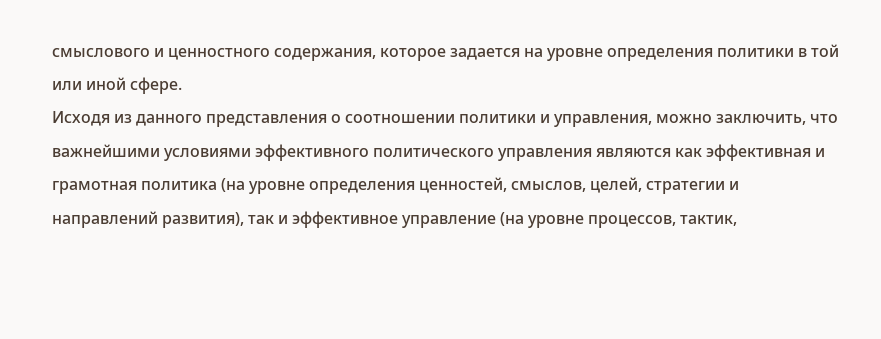смыслового и ценностного содержания, которое задается на уровне определения политики в той или иной сфере.
Исходя из данного представления о соотношении политики и управления, можно заключить, что важнейшими условиями эффективного политического управления являются как эффективная и грамотная политика (на уровне определения ценностей, смыслов, целей, стратегии и направлений развития), так и эффективное управление (на уровне процессов, тактик,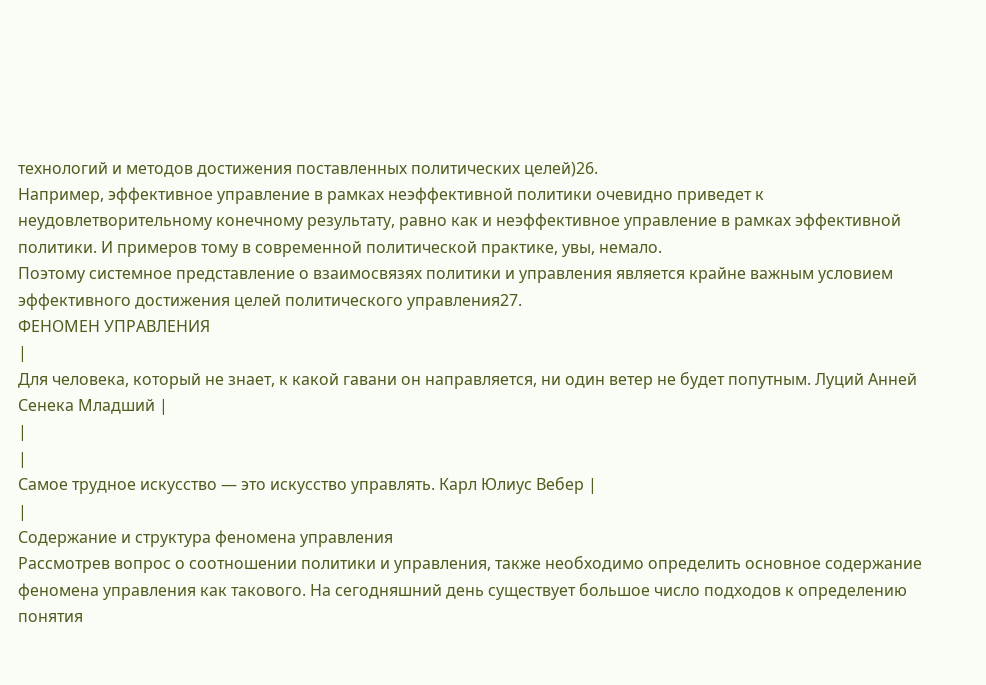технологий и методов достижения поставленных политических целей)26.
Например, эффективное управление в рамках неэффективной политики очевидно приведет к неудовлетворительному конечному результату, равно как и неэффективное управление в рамках эффективной политики. И примеров тому в современной политической практике, увы, немало.
Поэтому системное представление о взаимосвязях политики и управления является крайне важным условием эффективного достижения целей политического управления27.
ФЕНОМЕН УПРАВЛЕНИЯ
|
Для человека, который не знает, к какой гавани он направляется, ни один ветер не будет попутным. Луций Анней Сенека Младший |
|
|
Самое трудное искусство — это искусство управлять. Карл Юлиус Вебер |
|
Содержание и структура феномена управления
Рассмотрев вопрос о соотношении политики и управления, также необходимо определить основное содержание феномена управления как такового. На сегодняшний день существует большое число подходов к определению понятия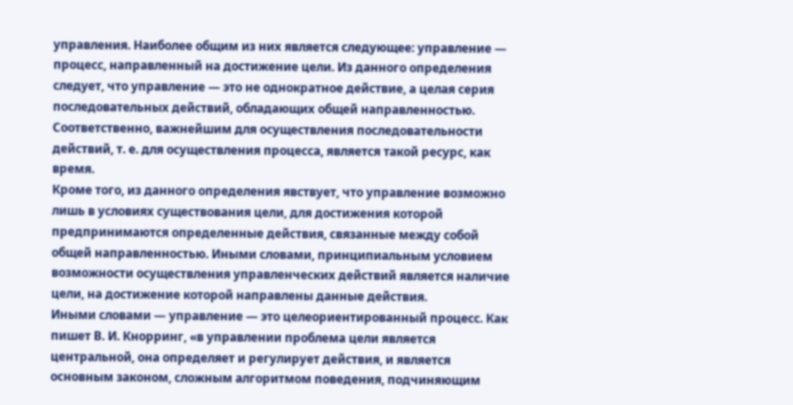управления. Наиболее общим из них является следующее: управление — процесс, направленный на достижение цели. Из данного определения следует, что управление — это не однократное действие, а целая серия последовательных действий, обладающих общей направленностью. Соответственно, важнейшим для осуществления последовательности действий, т. е. для осуществления процесса, является такой ресурс, как время.
Кроме того, из данного определения явствует, что управление возможно лишь в условиях существования цели, для достижения которой предпринимаются определенные действия, связанные между собой общей направленностью. Иными словами, принципиальным условием возможности осуществления управленческих действий является наличие цели, на достижение которой направлены данные действия.
Иными словами — управление — это целеориентированный процесс. Как пишет В. И. Кнорринг, «в управлении проблема цели является центральной, она определяет и регулирует действия, и является основным законом, сложным алгоритмом поведения, подчиняющим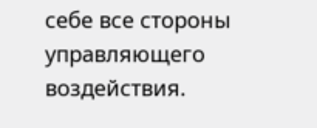себе все стороны управляющего воздействия.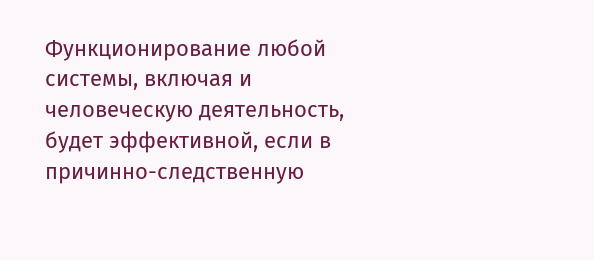Функционирование любой системы, включая и человеческую деятельность, будет эффективной, если в причинно-следственную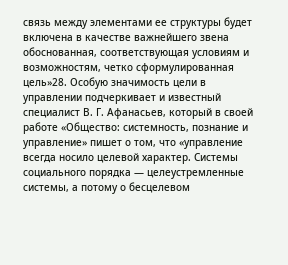связь между элементами ее структуры будет включена в качестве важнейшего звена обоснованная, соответствующая условиям и возможностям, четко сформулированная цель»28. Особую значимость цели в управлении подчеркивает и известный специалист В. Г. Афанасьев, который в своей работе «Общество: системность, познание и управление» пишет о том, что «управление всегда носило целевой характер. Системы социального порядка — целеустремленные системы, а потому о бесцелевом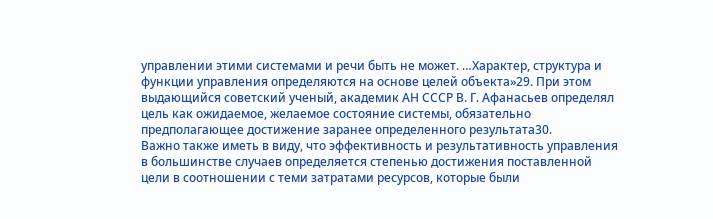управлении этими системами и речи быть не может. …Характер, структура и функции управления определяются на основе целей объекта»29. При этом выдающийся советский ученый, академик АН СССР В. Г. Афанасьев определял цель как ожидаемое, желаемое состояние системы, обязательно предполагающее достижение заранее определенного результата30.
Важно также иметь в виду, что эффективность и результативность управления в большинстве случаев определяется степенью достижения поставленной цели в соотношении с теми затратами ресурсов, которые были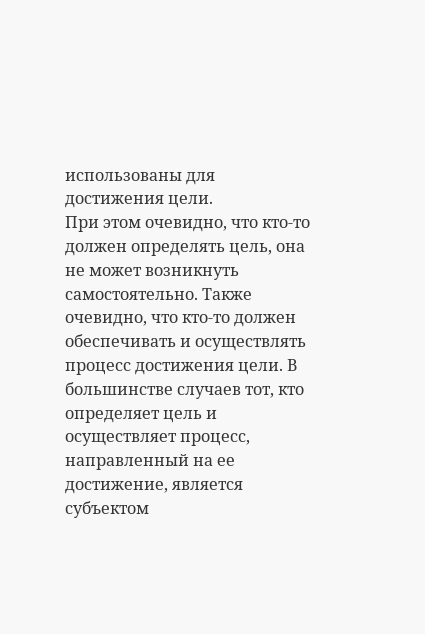использованы для достижения цели.
При этом очевидно, что кто-то должен определять цель, она не может возникнуть самостоятельно. Также очевидно, что кто-то должен обеспечивать и осуществлять процесс достижения цели. В большинстве случаев тот, кто определяет цель и осуществляет процесс, направленный на ее достижение, является субъектом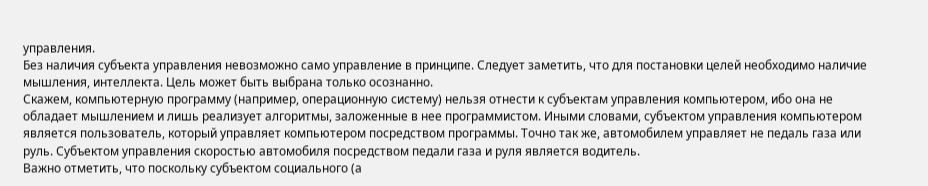управления.
Без наличия субъекта управления невозможно само управление в принципе. Следует заметить, что для постановки целей необходимо наличие мышления, интеллекта. Цель может быть выбрана только осознанно.
Скажем, компьютерную программу (например, операционную систему) нельзя отнести к субъектам управления компьютером, ибо она не обладает мышлением и лишь реализует алгоритмы, заложенные в нее программистом. Иными словами, субъектом управления компьютером является пользователь, который управляет компьютером посредством программы. Точно так же, автомобилем управляет не педаль газа или руль. Субъектом управления скоростью автомобиля посредством педали газа и руля является водитель.
Важно отметить, что поскольку субъектом социального (а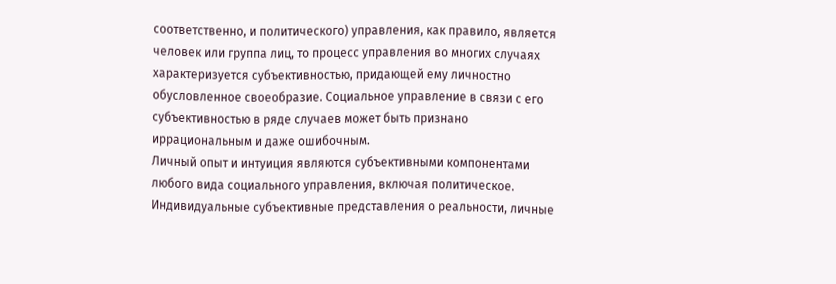соответственно, и политического) управления, как правило, является человек или группа лиц, то процесс управления во многих случаях характеризуется субъективностью, придающей ему личностно обусловленное своеобразие. Социальное управление в связи с его субъективностью в ряде случаев может быть признано иррациональным и даже ошибочным.
Личный опыт и интуиция являются субъективными компонентами любого вида социального управления, включая политическое. Индивидуальные субъективные представления о реальности, личные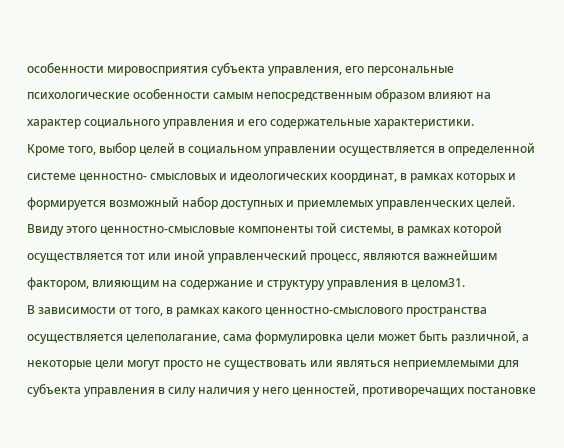особенности мировосприятия субъекта управления, его персональные психологические особенности самым непосредственным образом влияют на характер социального управления и его содержательные характеристики.
Кроме того, выбор целей в социальном управлении осуществляется в определенной системе ценностно- смысловых и идеологических координат, в рамках которых и формируется возможный набор доступных и приемлемых управленческих целей. Ввиду этого ценностно-смысловые компоненты той системы, в рамках которой осуществляется тот или иной управленческий процесс, являются важнейшим фактором, влияющим на содержание и структуру управления в целом31.
В зависимости от того, в рамках какого ценностно-смыслового пространства осуществляется целеполагание, сама формулировка цели может быть различной, а некоторые цели могут просто не существовать или являться неприемлемыми для субъекта управления в силу наличия у него ценностей, противоречащих постановке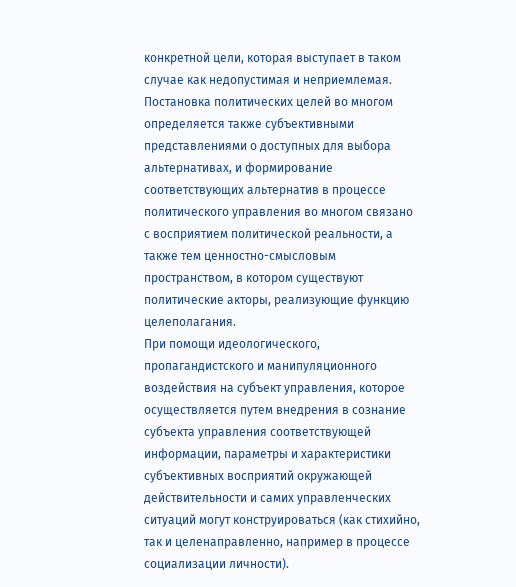конкретной цели, которая выступает в таком случае как недопустимая и неприемлемая.
Постановка политических целей во многом определяется также субъективными представлениями о доступных для выбора альтернативах, и формирование соответствующих альтернатив в процессе политического управления во многом связано с восприятием политической реальности, а также тем ценностно-смысловым пространством, в котором существуют политические акторы, реализующие функцию целеполагания.
При помощи идеологического, пропагандистского и манипуляционного воздействия на субъект управления, которое осуществляется путем внедрения в сознание субъекта управления соответствующей информации, параметры и характеристики субъективных восприятий окружающей действительности и самих управленческих ситуаций могут конструироваться (как стихийно, так и целенаправленно, например в процессе социализации личности).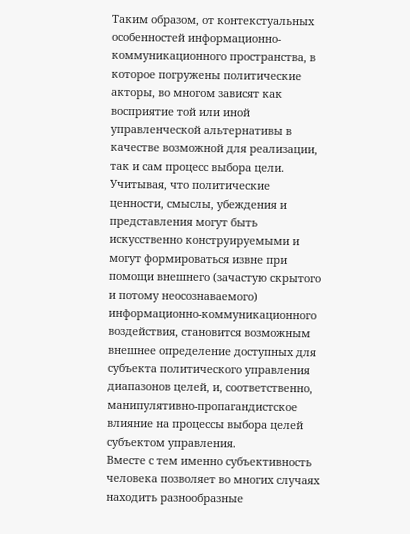Таким образом, от контекстуальных особенностей информационно-коммуникационного пространства, в которое погружены политические акторы, во многом зависят как восприятие той или иной управленческой альтернативы в качестве возможной для реализации, так и сам процесс выбора цели.
Учитывая, что политические ценности, смыслы, убеждения и представления могут быть искусственно конструируемыми и могут формироваться извне при помощи внешнего (зачастую скрытого и потому неосознаваемого) информационно-коммуникационного воздействия, становится возможным внешнее определение доступных для субъекта политического управления диапазонов целей, и, соответственно, манипулятивно-пропагандистское влияние на процессы выбора целей субъектом управления.
Вместе с тем именно субъективность человека позволяет во многих случаях находить разнообразные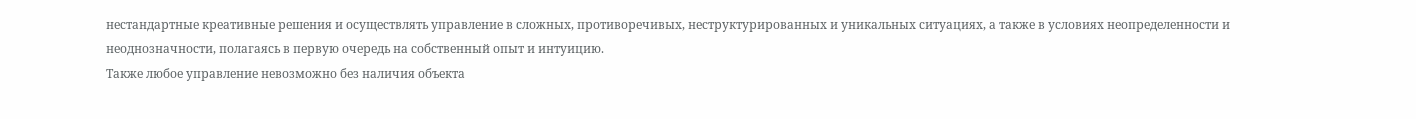нестандартные креативные решения и осуществлять управление в сложных, противоречивых, неструктурированных и уникальных ситуациях, а также в условиях неопределенности и неоднозначности, полагаясь в первую очередь на собственный опыт и интуицию.
Также любое управление невозможно без наличия объекта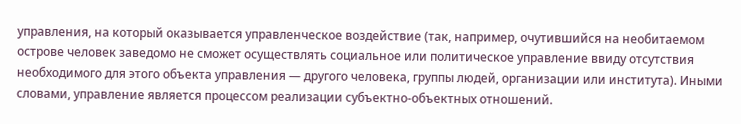управления, на который оказывается управленческое воздействие (так, например, очутившийся на необитаемом острове человек заведомо не сможет осуществлять социальное или политическое управление ввиду отсутствия необходимого для этого объекта управления — другого человека, группы людей, организации или института). Иными словами, управление является процессом реализации субъектно-объектных отношений.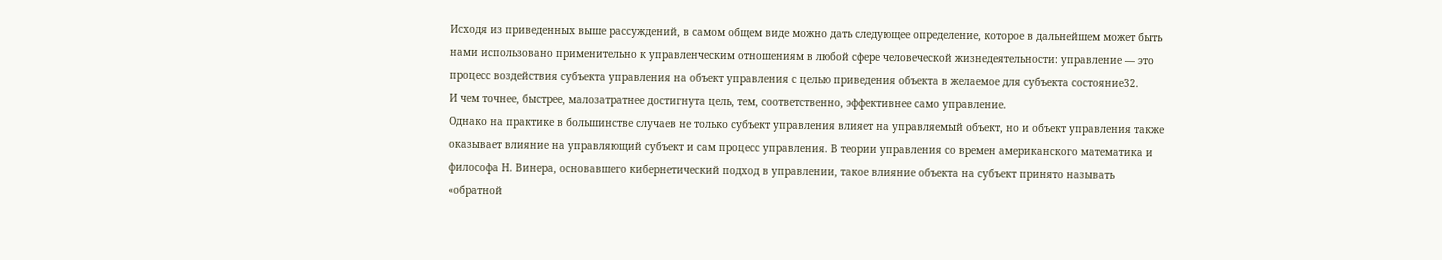Исходя из приведенных выше рассуждений, в самом общем виде можно дать следующее определение, которое в дальнейшем может быть нами использовано применительно к управленческим отношениям в любой сфере человеческой жизнедеятельности: управление — это процесс воздействия субъекта управления на объект управления с целью приведения объекта в желаемое для субъекта состояние32.
И чем точнее, быстрее, малозатратнее достигнута цель, тем, соответственно, эффективнее само управление.
Однако на практике в большинстве случаев не только субъект управления влияет на управляемый объект, но и объект управления также оказывает влияние на управляющий субъект и сам процесс управления. В теории управления со времен американского математика и философа Н. Винера, основавшего кибернетический подход в управлении, такое влияние объекта на субъект принято называть «обратной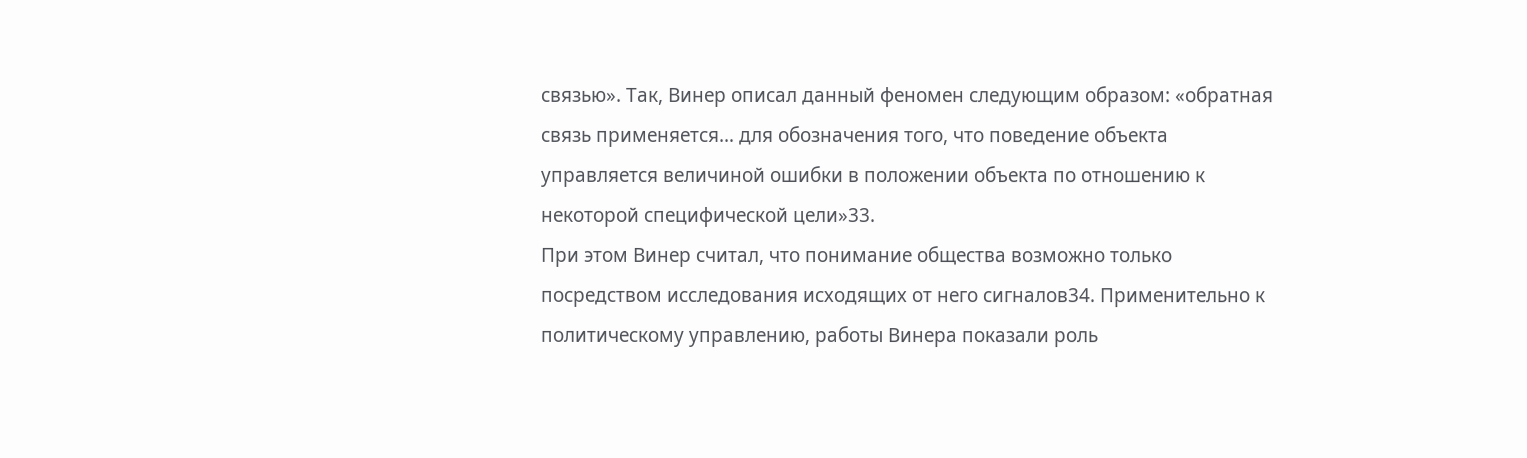связью». Так, Винер описал данный феномен следующим образом: «обратная связь применяется… для обозначения того, что поведение объекта управляется величиной ошибки в положении объекта по отношению к некоторой специфической цели»33.
При этом Винер считал, что понимание общества возможно только посредством исследования исходящих от него сигналов34. Применительно к политическому управлению, работы Винера показали роль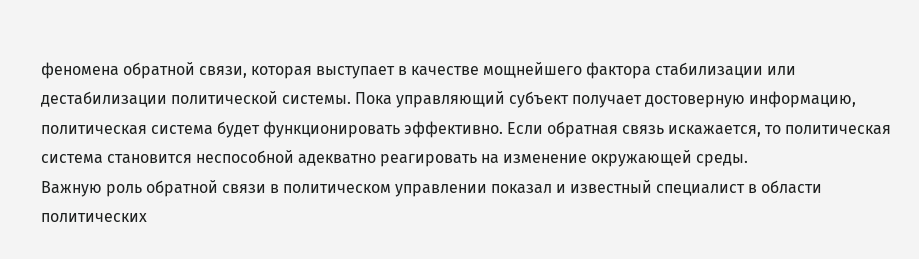феномена обратной связи, которая выступает в качестве мощнейшего фактора стабилизации или дестабилизации политической системы. Пока управляющий субъект получает достоверную информацию, политическая система будет функционировать эффективно. Если обратная связь искажается, то политическая система становится неспособной адекватно реагировать на изменение окружающей среды.
Важную роль обратной связи в политическом управлении показал и известный специалист в области политических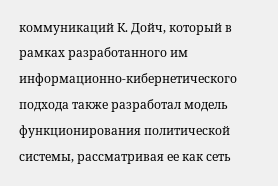коммуникаций К. Дойч, который в рамках разработанного им информационно-кибернетического подхода также разработал модель функционирования политической системы, рассматривая ее как сеть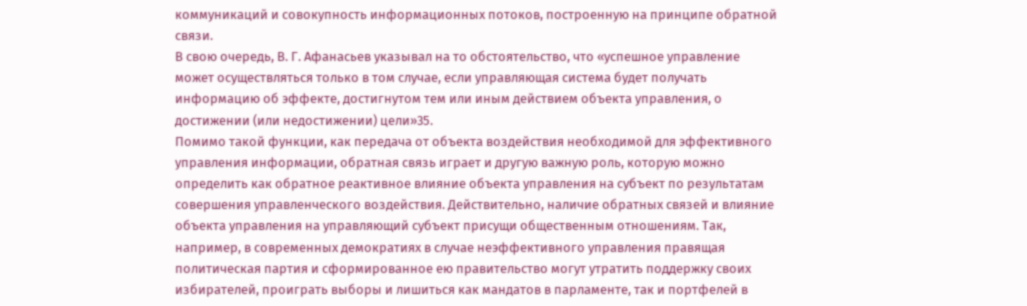коммуникаций и совокупность информационных потоков, построенную на принципе обратной связи.
В свою очередь, В. Г. Афанасьев указывал на то обстоятельство, что «успешное управление может осуществляться только в том случае, если управляющая система будет получать информацию об эффекте, достигнутом тем или иным действием объекта управления, о достижении (или недостижении) цели»35.
Помимо такой функции, как передача от объекта воздействия необходимой для эффективного управления информации, обратная связь играет и другую важную роль, которую можно определить как обратное реактивное влияние объекта управления на субъект по результатам совершения управленческого воздействия. Действительно, наличие обратных связей и влияние объекта управления на управляющий субъект присущи общественным отношениям. Так, например, в современных демократиях в случае неэффективного управления правящая политическая партия и сформированное ею правительство могут утратить поддержку своих избирателей, проиграть выборы и лишиться как мандатов в парламенте, так и портфелей в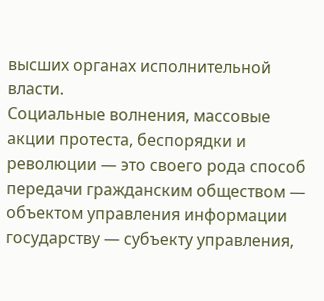высших органах исполнительной власти.
Социальные волнения, массовые акции протеста, беспорядки и революции — это своего рода способ передачи гражданским обществом — объектом управления информации государству — субъекту управления,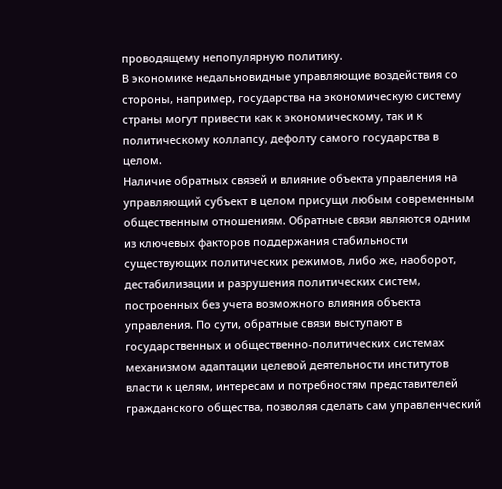проводящему непопулярную политику.
В экономике недальновидные управляющие воздействия со стороны, например, государства на экономическую систему страны могут привести как к экономическому, так и к политическому коллапсу, дефолту самого государства в целом.
Наличие обратных связей и влияние объекта управления на управляющий субъект в целом присущи любым современным общественным отношениям. Обратные связи являются одним из ключевых факторов поддержания стабильности существующих политических режимов, либо же, наоборот, дестабилизации и разрушения политических систем, построенных без учета возможного влияния объекта управления. По сути, обратные связи выступают в государственных и общественно-политических системах механизмом адаптации целевой деятельности институтов власти к целям, интересам и потребностям представителей гражданского общества, позволяя сделать сам управленческий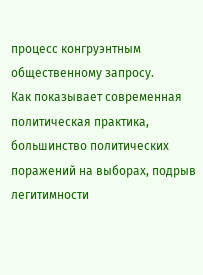процесс конгруэнтным общественному запросу.
Как показывает современная политическая практика, большинство политических поражений на выборах, подрыв легитимности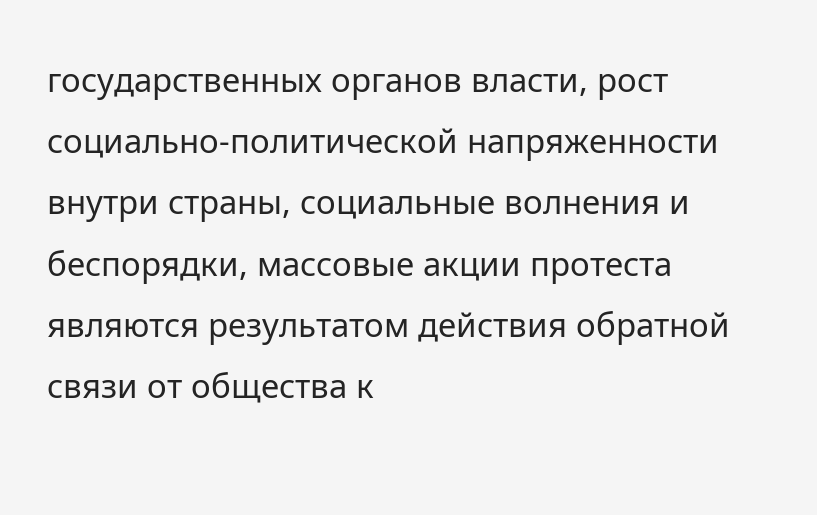государственных органов власти, рост социально-политической напряженности внутри страны, социальные волнения и беспорядки, массовые акции протеста являются результатом действия обратной связи от общества к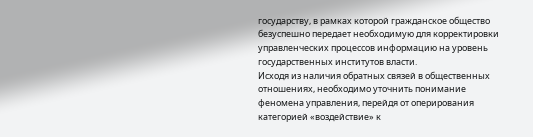государству, в рамках которой гражданское общество безуспешно передает необходимую для корректировки управленческих процессов информацию на уровень государственных институтов власти.
Исходя из наличия обратных связей в общественных отношениях, необходимо уточнить понимание феномена управления, перейдя от оперирования категорией «воздействие» к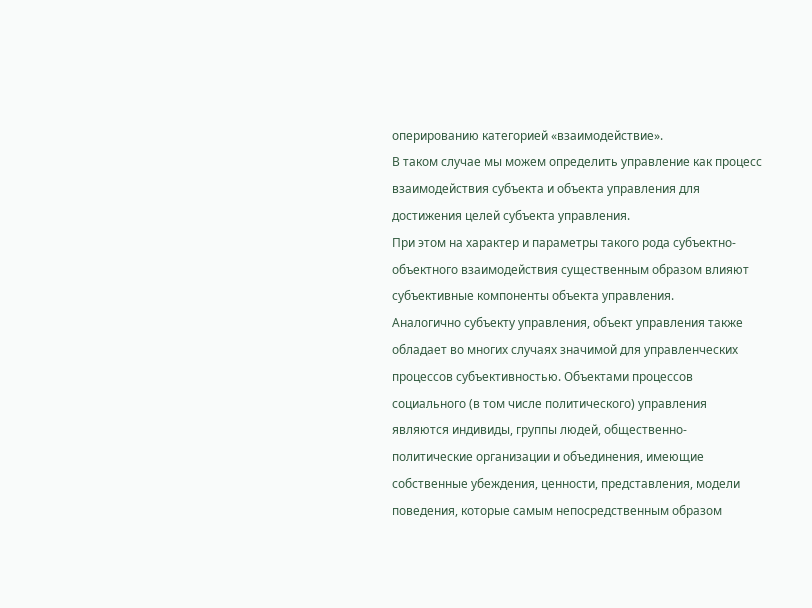оперированию категорией «взаимодействие».
В таком случае мы можем определить управление как процесс взаимодействия субъекта и объекта управления для достижения целей субъекта управления.
При этом на характер и параметры такого рода субъектно-объектного взаимодействия существенным образом влияют субъективные компоненты объекта управления.
Аналогично субъекту управления, объект управления также обладает во многих случаях значимой для управленческих процессов субъективностью. Объектами процессов социального (в том числе политического) управления являются индивиды, группы людей, общественно-политические организации и объединения, имеющие собственные убеждения, ценности, представления, модели поведения, которые самым непосредственным образом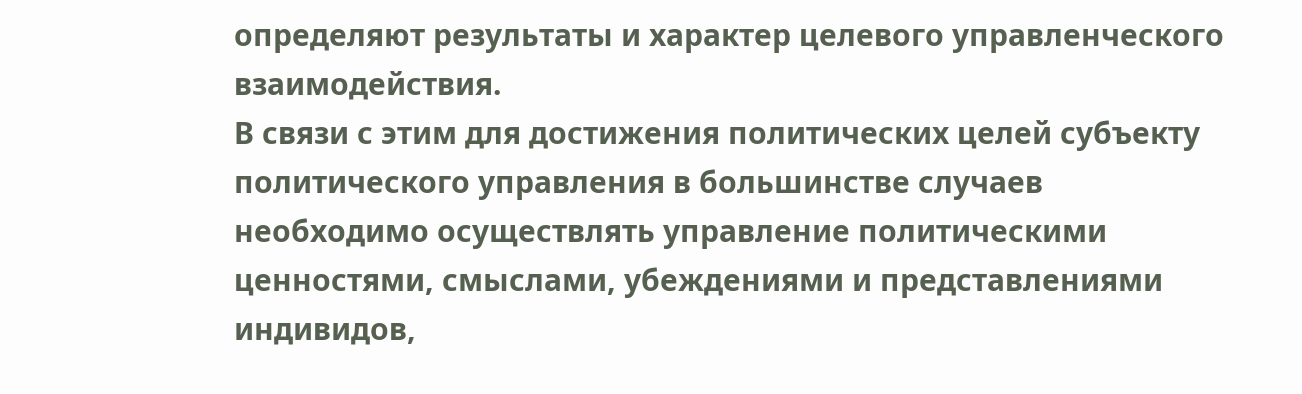определяют результаты и характер целевого управленческого взаимодействия.
В связи с этим для достижения политических целей субъекту политического управления в большинстве случаев необходимо осуществлять управление политическими ценностями, смыслами, убеждениями и представлениями индивидов,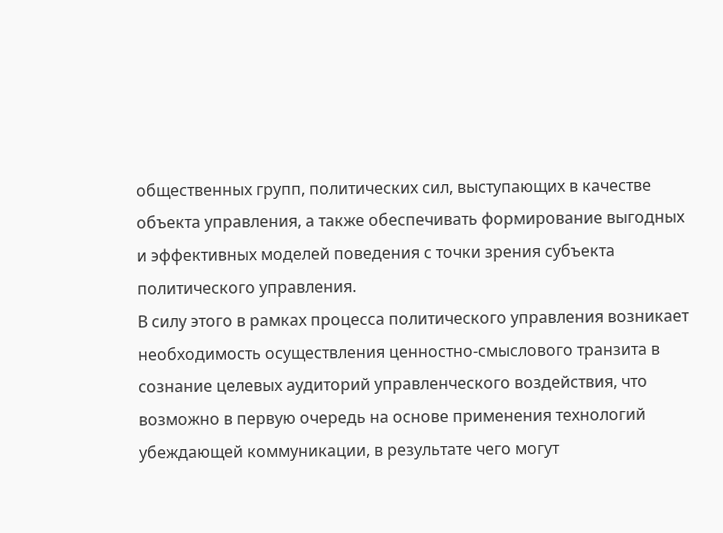общественных групп, политических сил, выступающих в качестве объекта управления, а также обеспечивать формирование выгодных и эффективных моделей поведения с точки зрения субъекта политического управления.
В силу этого в рамках процесса политического управления возникает необходимость осуществления ценностно-смыслового транзита в сознание целевых аудиторий управленческого воздействия, что возможно в первую очередь на основе применения технологий убеждающей коммуникации, в результате чего могут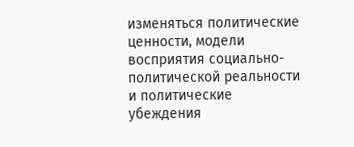изменяться политические ценности, модели восприятия социально-политической реальности и политические убеждения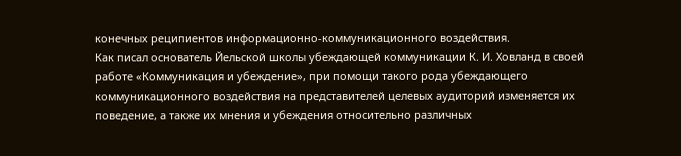конечных реципиентов информационно-коммуникационного воздействия.
Как писал основатель Йельской школы убеждающей коммуникации К. И. Ховланд в своей работе «Коммуникация и убеждение», при помощи такого рода убеждающего коммуникационного воздействия на представителей целевых аудиторий изменяется их поведение, а также их мнения и убеждения относительно различных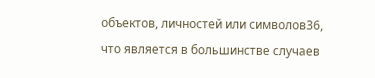объектов, личностей или символов36, что является в большинстве случаев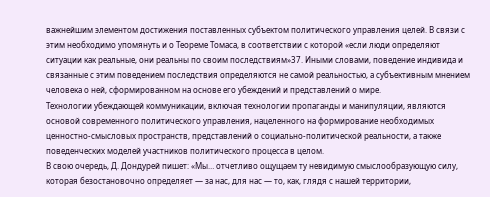важнейшим элементом достижения поставленных субъектом политического управления целей. В связи с этим необходимо упомянуть и о Теореме Томаса, в соответствии с которой «если люди определяют ситуации как реальные, они реальны по своим последствиям»37. Иными словами, поведение индивида и связанные с этим поведением последствия определяются не самой реальностью, а субъективным мнением человека о ней, сформированном на основе его убеждений и представлений о мире.
Технологии убеждающей коммуникации, включая технологии пропаганды и манипуляции, являются основой современного политического управления, нацеленного на формирование необходимых ценностно-смысловых пространств, представлений о социально-политической реальности, а также поведенческих моделей участников политического процесса в целом.
В свою очередь, Д. Дондурей пишет: «Мы… отчетливо ощущаем ту невидимую смыслообразующую силу, которая безостановочно определяет — за нас, для нас — то, как, глядя с нашей территории,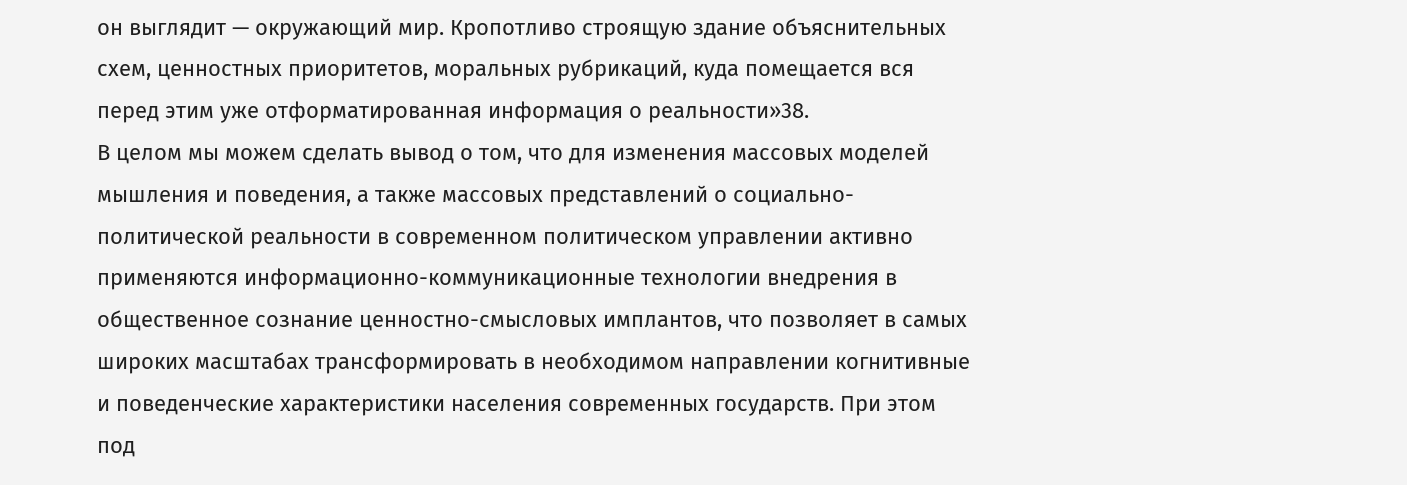он выглядит — окружающий мир. Кропотливо строящую здание объяснительных схем, ценностных приоритетов, моральных рубрикаций, куда помещается вся перед этим уже отформатированная информация о реальности»38.
В целом мы можем сделать вывод о том, что для изменения массовых моделей мышления и поведения, а также массовых представлений о социально-политической реальности в современном политическом управлении активно применяются информационно-коммуникационные технологии внедрения в общественное сознание ценностно-смысловых имплантов, что позволяет в самых широких масштабах трансформировать в необходимом направлении когнитивные и поведенческие характеристики населения современных государств. При этом под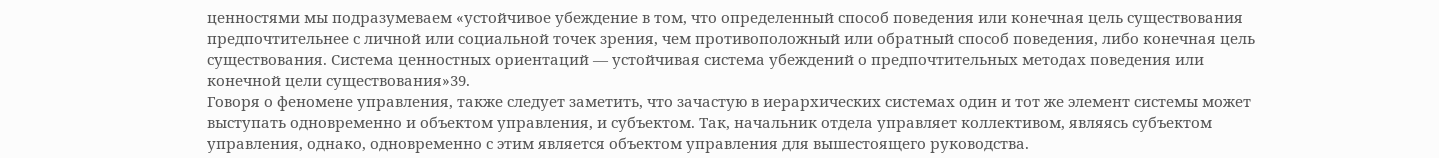ценностями мы подразумеваем «устойчивое убеждение в том, что определенный способ поведения или конечная цель существования предпочтительнее с личной или социальной точек зрения, чем противоположный или обратный способ поведения, либо конечная цель существования. Система ценностных ориентаций — устойчивая система убеждений о предпочтительных методах поведения или конечной цели существования»39.
Говоря о феномене управления, также следует заметить, что зачастую в иерархических системах один и тот же элемент системы может выступать одновременно и объектом управления, и субъектом. Так, начальник отдела управляет коллективом, являясь субъектом управления, однако, одновременно с этим является объектом управления для вышестоящего руководства.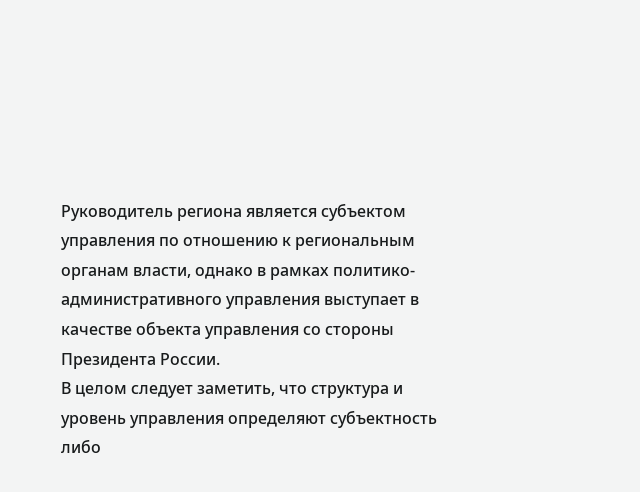Руководитель региона является субъектом управления по отношению к региональным органам власти, однако в рамках политико-административного управления выступает в качестве объекта управления со стороны Президента России.
В целом следует заметить, что структура и уровень управления определяют субъектность либо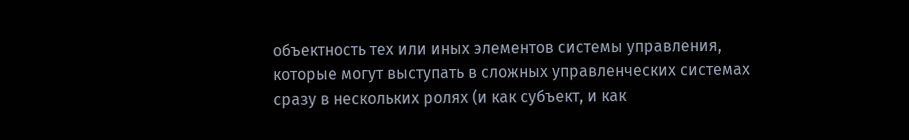объектность тех или иных элементов системы управления, которые могут выступать в сложных управленческих системах сразу в нескольких ролях (и как субъект, и как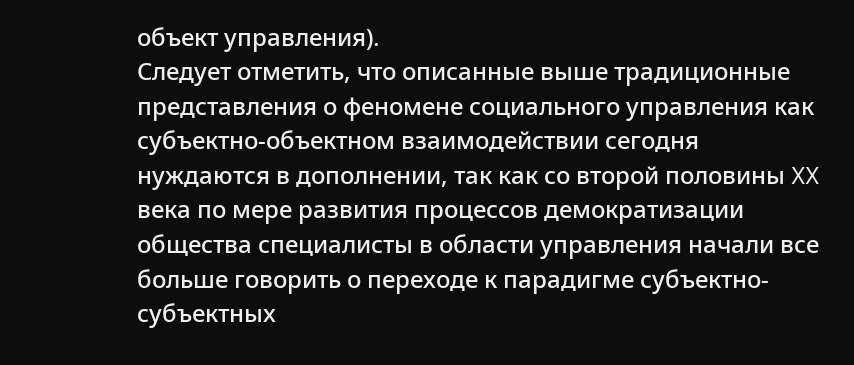объект управления).
Следует отметить, что описанные выше традиционные представления о феномене социального управления как субъектно-объектном взаимодействии сегодня нуждаются в дополнении, так как со второй половины XX века по мере развития процессов демократизации общества специалисты в области управления начали все больше говорить о переходе к парадигме субъектно-субъектных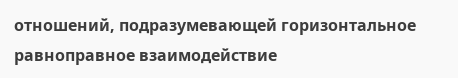отношений, подразумевающей горизонтальное равноправное взаимодействие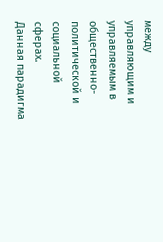между управляющим и управляемым в общественно-политической и социальной сферах.
Данная парадигма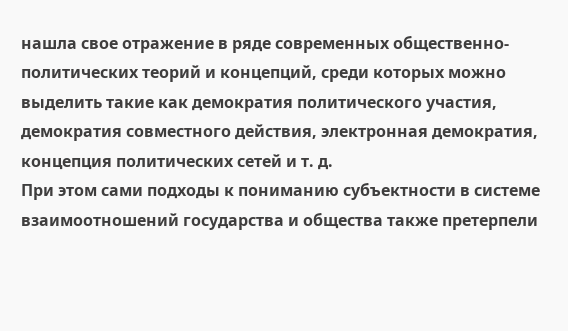нашла свое отражение в ряде современных общественно-политических теорий и концепций, среди которых можно выделить такие как демократия политического участия, демократия совместного действия, электронная демократия, концепция политических сетей и т. д.
При этом сами подходы к пониманию субъектности в системе взаимоотношений государства и общества также претерпели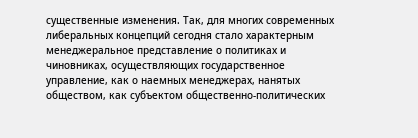существенные изменения. Так, для многих современных либеральных концепций сегодня стало характерным менеджеральное представление о политиках и чиновниках, осуществляющих государственное управление, как о наемных менеджерах, нанятых обществом, как субъектом общественно-политических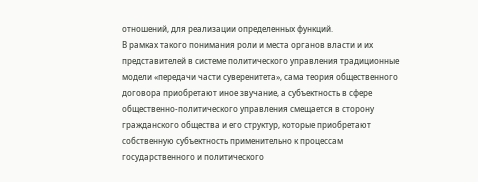отношений, для реализации определенных функций.
В рамках такого понимания роли и места органов власти и их представителей в системе политического управления традиционные модели «передачи части суверенитета», сама теория общественного договора приобретают иное звучание, а субъектность в сфере общественно-политического управления смещается в сторону гражданского общества и его структур, которые приобретают собственную субъектность применительно к процессам государственного и политического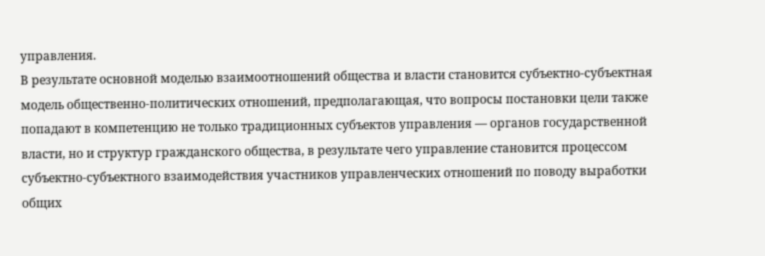управления.
В результате основной моделью взаимоотношений общества и власти становится субъектно-субъектная модель общественно-политических отношений, предполагающая, что вопросы постановки цели также попадают в компетенцию не только традиционных субъектов управления — органов государственной власти, но и структур гражданского общества, в результате чего управление становится процессом субъектно-субъектного взаимодействия участников управленческих отношений по поводу выработки общих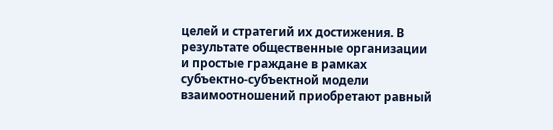целей и стратегий их достижения. В результате общественные организации и простые граждане в рамках субъектно-субъектной модели взаимоотношений приобретают равный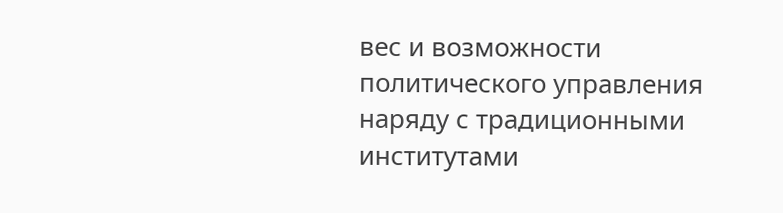вес и возможности политического управления наряду с традиционными институтами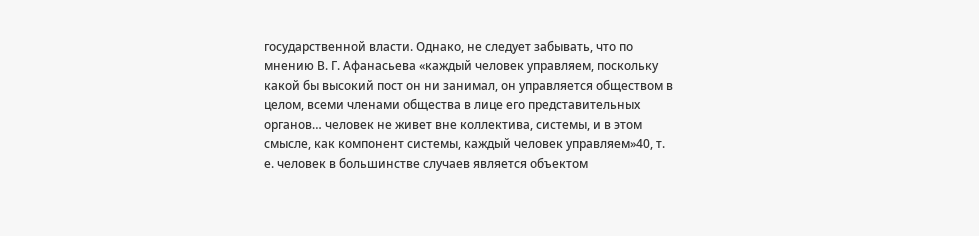государственной власти. Однако, не следует забывать, что по мнению В. Г. Афанасьева «каждый человек управляем, поскольку какой бы высокий пост он ни занимал, он управляется обществом в целом, всеми членами общества в лице его представительных органов… человек не живет вне коллектива, системы, и в этом смысле, как компонент системы, каждый человек управляем»40, т. е. человек в большинстве случаев является объектом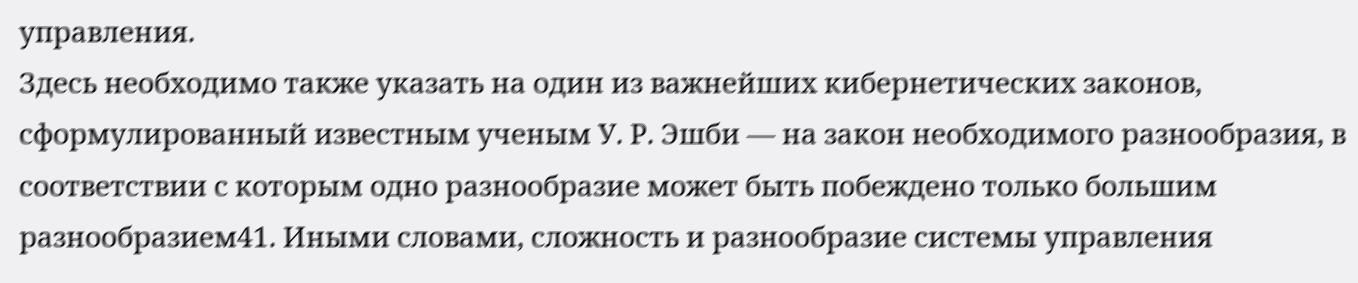управления.
Здесь необходимо также указать на один из важнейших кибернетических законов, сформулированный известным ученым У. Р. Эшби — на закон необходимого разнообразия, в соответствии с которым одно разнообразие может быть побеждено только большим разнообразием41. Иными словами, сложность и разнообразие системы управления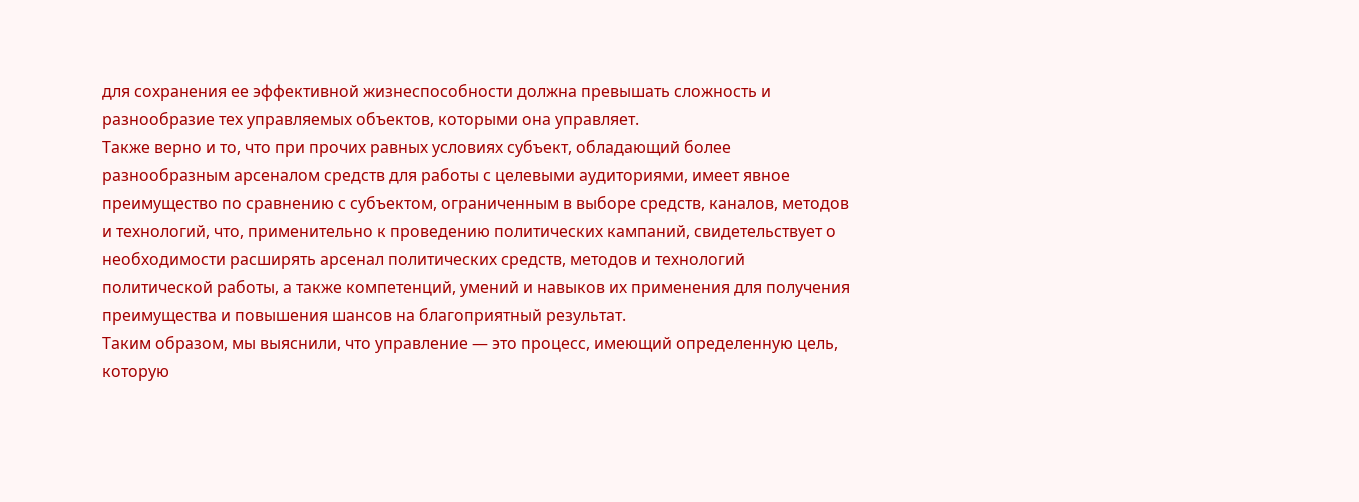для сохранения ее эффективной жизнеспособности должна превышать сложность и разнообразие тех управляемых объектов, которыми она управляет.
Также верно и то, что при прочих равных условиях субъект, обладающий более разнообразным арсеналом средств для работы с целевыми аудиториями, имеет явное преимущество по сравнению с субъектом, ограниченным в выборе средств, каналов, методов и технологий, что, применительно к проведению политических кампаний, свидетельствует о необходимости расширять арсенал политических средств, методов и технологий политической работы, а также компетенций, умений и навыков их применения для получения преимущества и повышения шансов на благоприятный результат.
Таким образом, мы выяснили, что управление — это процесс, имеющий определенную цель, которую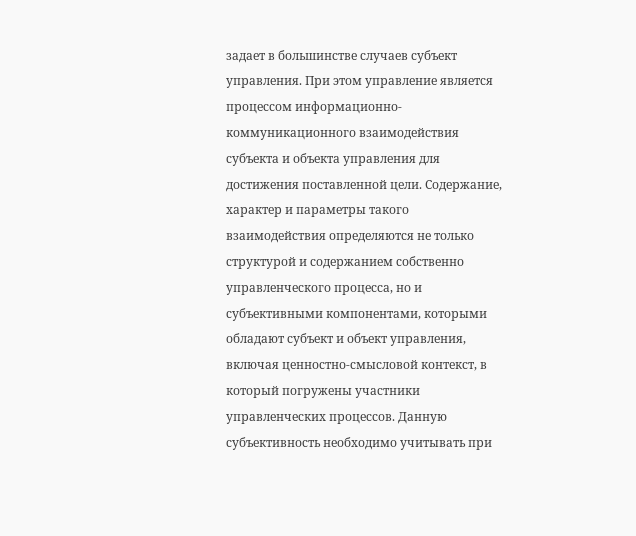задает в большинстве случаев субъект управления. При этом управление является процессом информационно-коммуникационного взаимодействия субъекта и объекта управления для достижения поставленной цели. Содержание, характер и параметры такого взаимодействия определяются не только структурой и содержанием собственно управленческого процесса, но и субъективными компонентами, которыми обладают субъект и объект управления, включая ценностно-смысловой контекст, в который погружены участники управленческих процессов. Данную субъективность необходимо учитывать при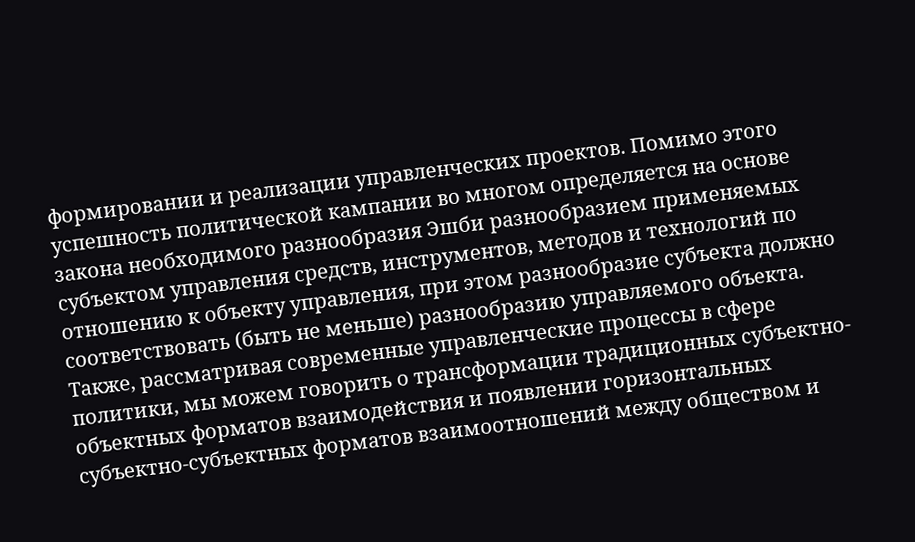формировании и реализации управленческих проектов. Помимо этого успешность политической кампании во многом определяется на основе закона необходимого разнообразия Эшби разнообразием применяемых субъектом управления средств, инструментов, методов и технологий по отношению к объекту управления, при этом разнообразие субъекта должно соответствовать (быть не меньше) разнообразию управляемого объекта.
Также, рассматривая современные управленческие процессы в сфере политики, мы можем говорить о трансформации традиционных субъектно-объектных форматов взаимодействия и появлении горизонтальных субъектно-субъектных форматов взаимоотношений между обществом и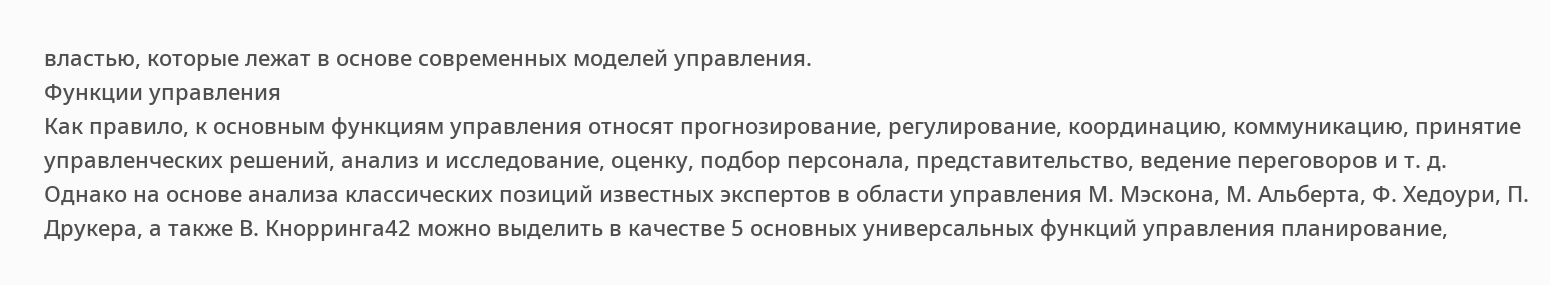властью, которые лежат в основе современных моделей управления.
Функции управления
Как правило, к основным функциям управления относят прогнозирование, регулирование, координацию, коммуникацию, принятие управленческих решений, анализ и исследование, оценку, подбор персонала, представительство, ведение переговоров и т. д.
Однако на основе анализа классических позиций известных экспертов в области управления М. Мэскона, М. Альберта, Ф. Хедоури, П. Друкера, а также В. Кнорринга42 можно выделить в качестве 5 основных универсальных функций управления планирование,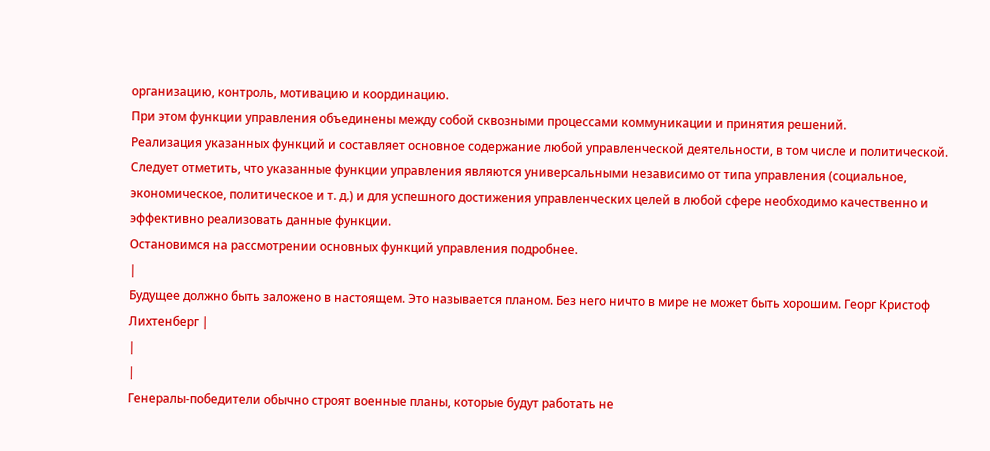организацию, контроль, мотивацию и координацию.
При этом функции управления объединены между собой сквозными процессами коммуникации и принятия решений.
Реализация указанных функций и составляет основное содержание любой управленческой деятельности, в том числе и политической.
Следует отметить, что указанные функции управления являются универсальными независимо от типа управления (социальное, экономическое, политическое и т. д.) и для успешного достижения управленческих целей в любой сфере необходимо качественно и эффективно реализовать данные функции.
Остановимся на рассмотрении основных функций управления подробнее.
|
Будущее должно быть заложено в настоящем. Это называется планом. Без него ничто в мире не может быть хорошим. Георг Кристоф Лихтенберг |
|
|
Генералы-победители обычно строят военные планы, которые будут работать не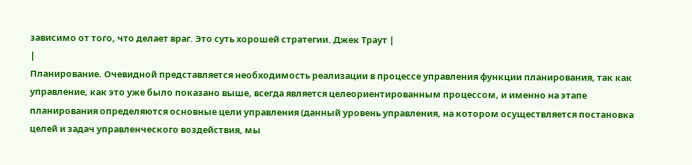зависимо от того, что делает враг. Это суть хорошей стратегии. Джек Траут |
|
Планирование. Очевидной представляется необходимость реализации в процессе управления функции планирования, так как управление, как это уже было показано выше, всегда является целеориентированным процессом, и именно на этапе планирования определяются основные цели управления (данный уровень управления, на котором осуществляется постановка целей и задач управленческого воздействия, мы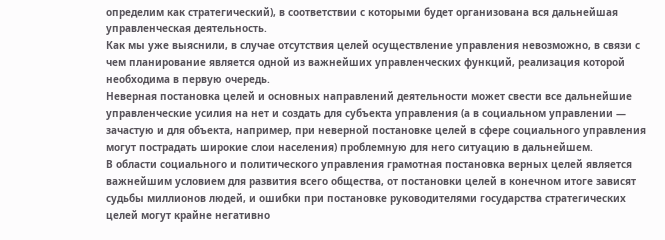определим как стратегический), в соответствии с которыми будет организована вся дальнейшая управленческая деятельность.
Как мы уже выяснили, в случае отсутствия целей осуществление управления невозможно, в связи с чем планирование является одной из важнейших управленческих функций, реализация которой необходима в первую очередь.
Неверная постановка целей и основных направлений деятельности может свести все дальнейшие управленческие усилия на нет и создать для субъекта управления (а в социальном управлении — зачастую и для объекта, например, при неверной постановке целей в сфере социального управления могут пострадать широкие слои населения) проблемную для него ситуацию в дальнейшем.
В области социального и политического управления грамотная постановка верных целей является важнейшим условием для развития всего общества, от постановки целей в конечном итоге зависят судьбы миллионов людей, и ошибки при постановке руководителями государства стратегических целей могут крайне негативно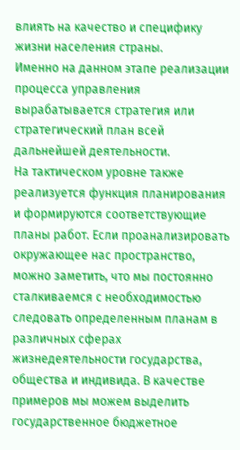влиять на качество и специфику жизни населения страны.
Именно на данном этапе реализации процесса управления вырабатывается стратегия или стратегический план всей дальнейшей деятельности.
На тактическом уровне также реализуется функция планирования и формируются соответствующие планы работ. Если проанализировать окружающее нас пространство, можно заметить, что мы постоянно сталкиваемся с необходимостью следовать определенным планам в различных сферах жизнедеятельности государства, общества и индивида. В качестве примеров мы можем выделить государственное бюджетное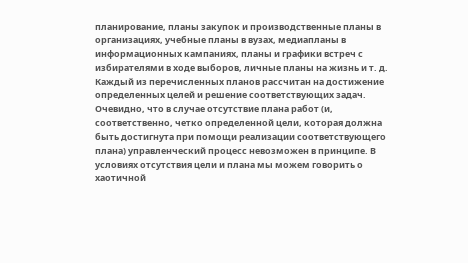планирование, планы закупок и производственные планы в организациях, учебные планы в вузах, медиапланы в информационных кампаниях, планы и графики встреч с избирателями в ходе выборов, личные планы на жизнь и т. д. Каждый из перечисленных планов рассчитан на достижение определенных целей и решение соответствующих задач.
Очевидно, что в случае отсутствие плана работ (и, соответственно, четко определенной цели, которая должна быть достигнута при помощи реализации соответствующего плана) управленческий процесс невозможен в принципе. В условиях отсутствия цели и плана мы можем говорить о хаотичной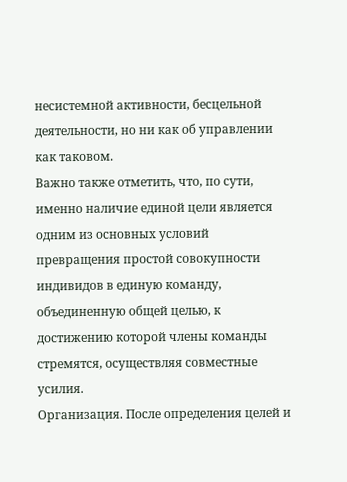несистемной активности, бесцельной деятельности, но ни как об управлении как таковом.
Важно также отметить, что, по сути, именно наличие единой цели является одним из основных условий превращения простой совокупности индивидов в единую команду, объединенную общей целью, к достижению которой члены команды стремятся, осуществляя совместные усилия.
Организация. После определения целей и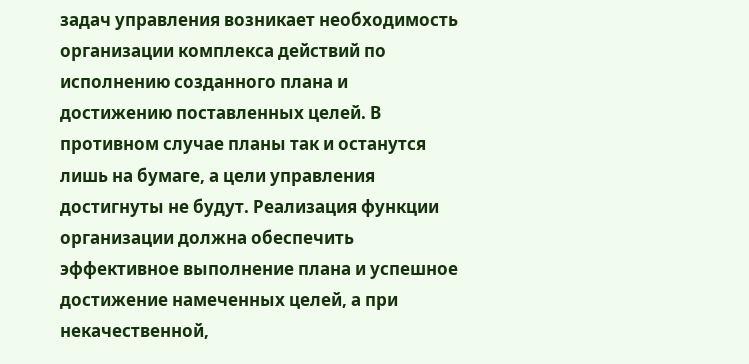задач управления возникает необходимость организации комплекса действий по исполнению созданного плана и достижению поставленных целей. В противном случае планы так и останутся лишь на бумаге, а цели управления достигнуты не будут. Реализация функции организации должна обеспечить эффективное выполнение плана и успешное достижение намеченных целей, а при некачественной,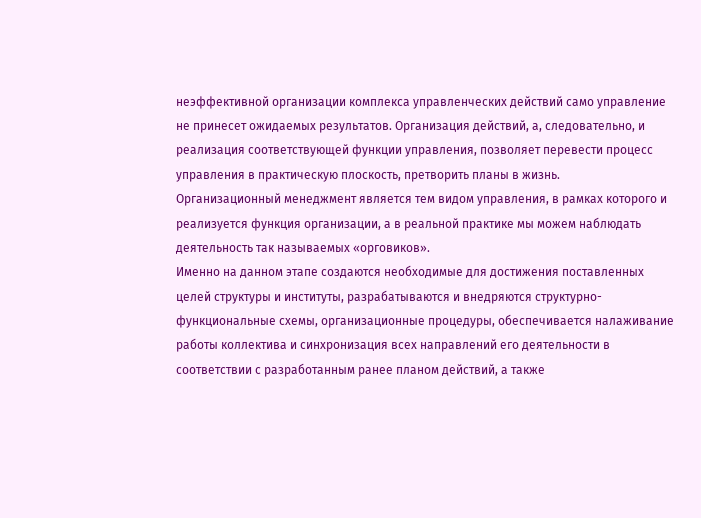неэффективной организации комплекса управленческих действий само управление не принесет ожидаемых результатов. Организация действий, а, следовательно, и реализация соответствующей функции управления, позволяет перевести процесс управления в практическую плоскость, претворить планы в жизнь.
Организационный менеджмент является тем видом управления, в рамках которого и реализуется функция организации, а в реальной практике мы можем наблюдать деятельность так называемых «орговиков».
Именно на данном этапе создаются необходимые для достижения поставленных целей структуры и институты, разрабатываются и внедряются структурно-функциональные схемы, организационные процедуры, обеспечивается налаживание работы коллектива и синхронизация всех направлений его деятельности в соответствии с разработанным ранее планом действий, а также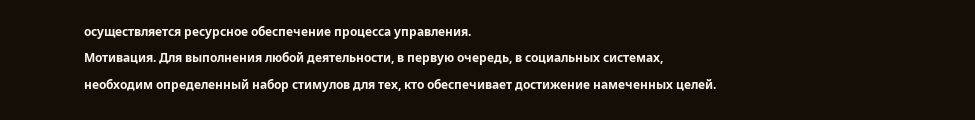осуществляется ресурсное обеспечение процесса управления.
Мотивация. Для выполнения любой деятельности, в первую очередь, в социальных системах, необходим определенный набор стимулов для тех, кто обеспечивает достижение намеченных целей.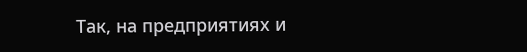Так, на предприятиях и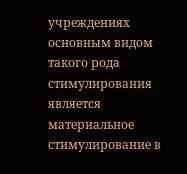учреждениях основным видом такого рода стимулирования является материальное стимулирование в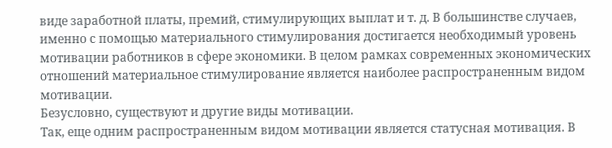виде заработной платы, премий, стимулирующих выплат и т. д. В большинстве случаев, именно с помощью материального стимулирования достигается необходимый уровень мотивации работников в сфере экономики. В целом рамках современных экономических отношений материальное стимулирование является наиболее распространенным видом мотивации.
Безусловно, существуют и другие виды мотивации.
Так, еще одним распространенным видом мотивации является статусная мотивация. В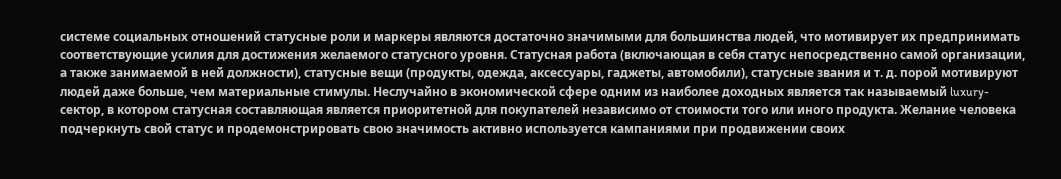системе социальных отношений статусные роли и маркеры являются достаточно значимыми для большинства людей, что мотивирует их предпринимать соответствующие усилия для достижения желаемого статусного уровня. Статусная работа (включающая в себя статус непосредственно самой организации, а также занимаемой в ней должности), статусные вещи (продукты, одежда, аксессуары, гаджеты, автомобили), статусные звания и т. д. порой мотивируют людей даже больше, чем материальные стимулы. Неслучайно в экономической сфере одним из наиболее доходных является так называемый luxury-сектор, в котором статусная составляющая является приоритетной для покупателей независимо от стоимости того или иного продукта. Желание человека подчеркнуть свой статус и продемонстрировать свою значимость активно используется кампаниями при продвижении своих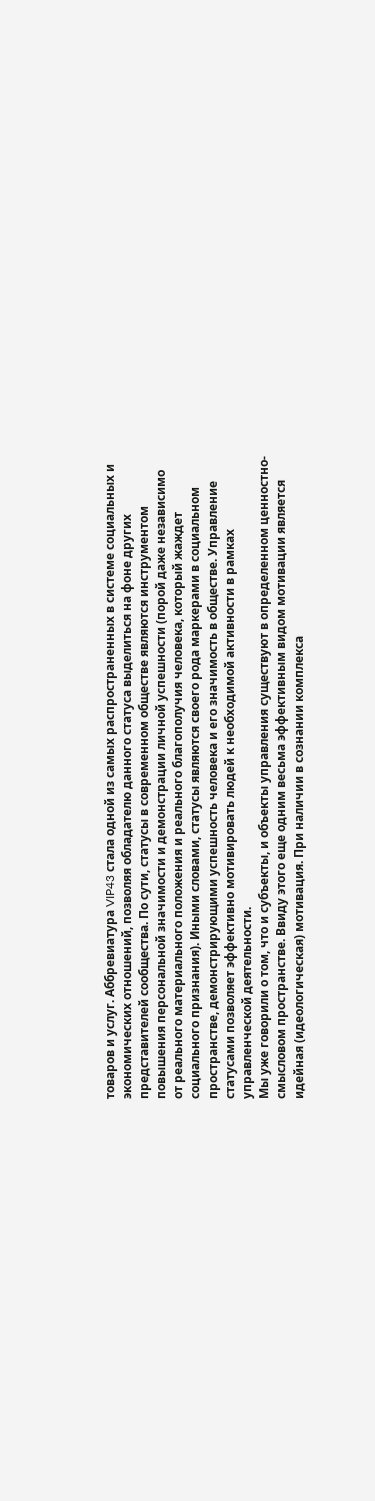товаров и услуг. Аббревиатура VIP43 стала одной из самых распространенных в системе социальных и экономических отношений, позволяя обладателю данного статуса выделиться на фоне других представителей сообщества. По сути, статусы в современном обществе являются инструментом повышения персональной значимости и демонстрации личной успешности (порой даже независимо от реального материального положения и реального благополучия человека, который жаждет социального признания). Иными словами, статусы являются своего рода маркерами в социальном пространстве, демонстрирующими успешность человека и его значимость в обществе. Управление статусами позволяет эффективно мотивировать людей к необходимой активности в рамках управленческой деятельности.
Мы уже говорили о том, что и субъекты, и объекты управления существуют в определенном ценностно-смысловом пространстве. Ввиду этого еще одним весьма эффективным видом мотивации является идейная (идеологическая) мотивация. При наличии в сознании комплекса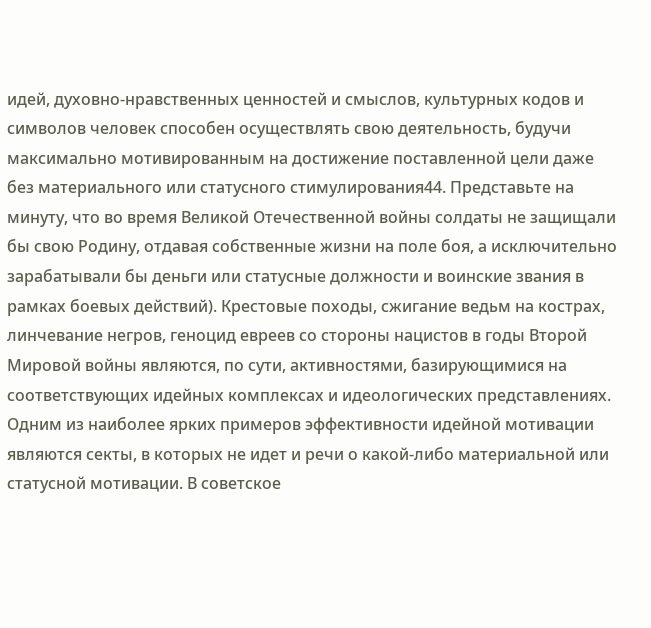идей, духовно-нравственных ценностей и смыслов, культурных кодов и символов человек способен осуществлять свою деятельность, будучи максимально мотивированным на достижение поставленной цели даже без материального или статусного стимулирования44. Представьте на минуту, что во время Великой Отечественной войны солдаты не защищали бы свою Родину, отдавая собственные жизни на поле боя, а исключительно зарабатывали бы деньги или статусные должности и воинские звания в рамках боевых действий). Крестовые походы, сжигание ведьм на кострах, линчевание негров, геноцид евреев со стороны нацистов в годы Второй Мировой войны являются, по сути, активностями, базирующимися на соответствующих идейных комплексах и идеологических представлениях. Одним из наиболее ярких примеров эффективности идейной мотивации являются секты, в которых не идет и речи о какой-либо материальной или статусной мотивации. В советское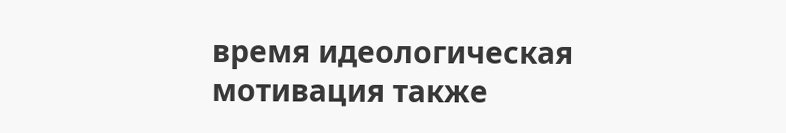время идеологическая мотивация также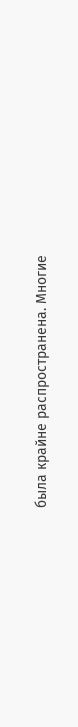была крайне распространена. Многие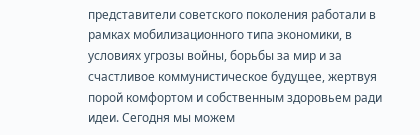представители советского поколения работали в рамках мобилизационного типа экономики, в условиях угрозы войны, борьбы за мир и за счастливое коммунистическое будущее, жертвуя порой комфортом и собственным здоровьем ради идеи. Сегодня мы можем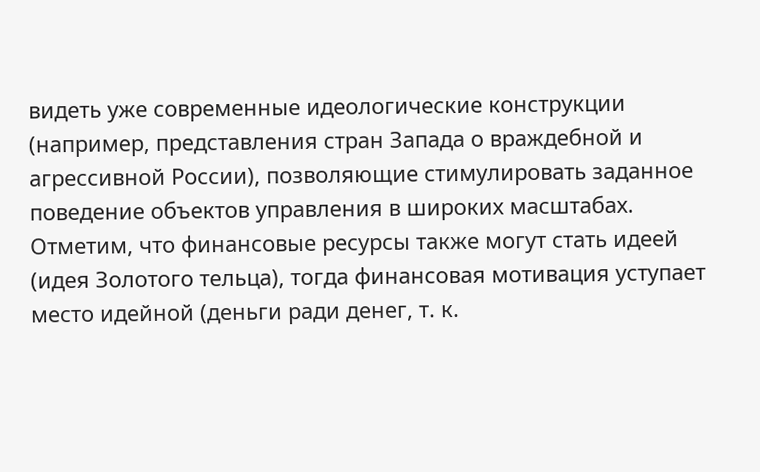видеть уже современные идеологические конструкции (например, представления стран Запада о враждебной и агрессивной России), позволяющие стимулировать заданное поведение объектов управления в широких масштабах. Отметим, что финансовые ресурсы также могут стать идеей (идея Золотого тельца), тогда финансовая мотивация уступает место идейной (деньги ради денег, т. к.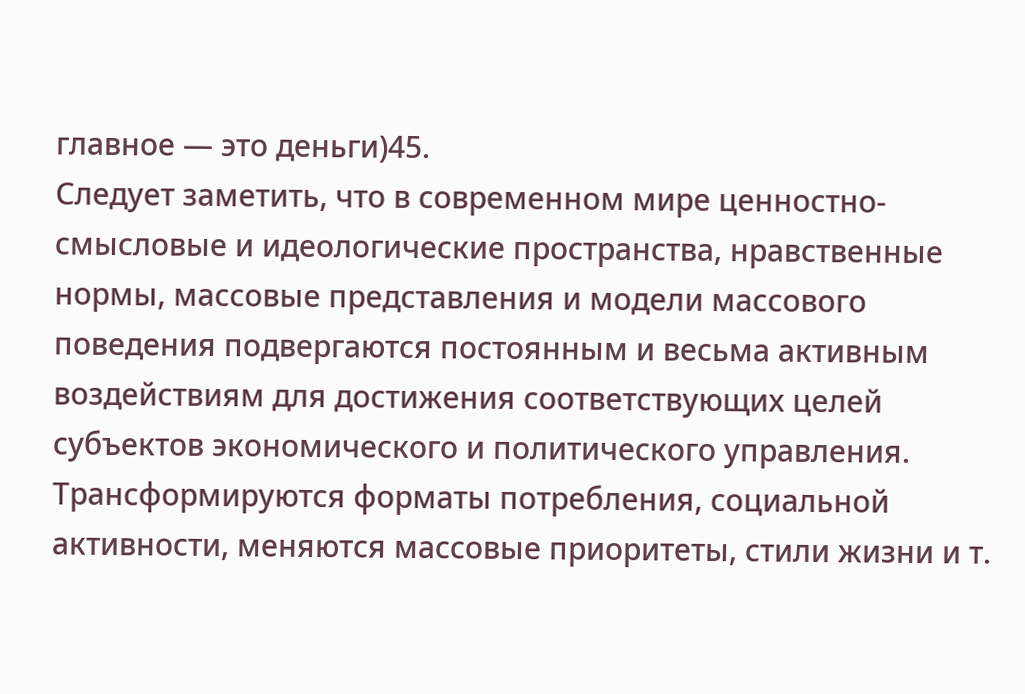главное — это деньги)45.
Следует заметить, что в современном мире ценностно-смысловые и идеологические пространства, нравственные нормы, массовые представления и модели массового поведения подвергаются постоянным и весьма активным воздействиям для достижения соответствующих целей субъектов экономического и политического управления. Трансформируются форматы потребления, социальной активности, меняются массовые приоритеты, стили жизни и т.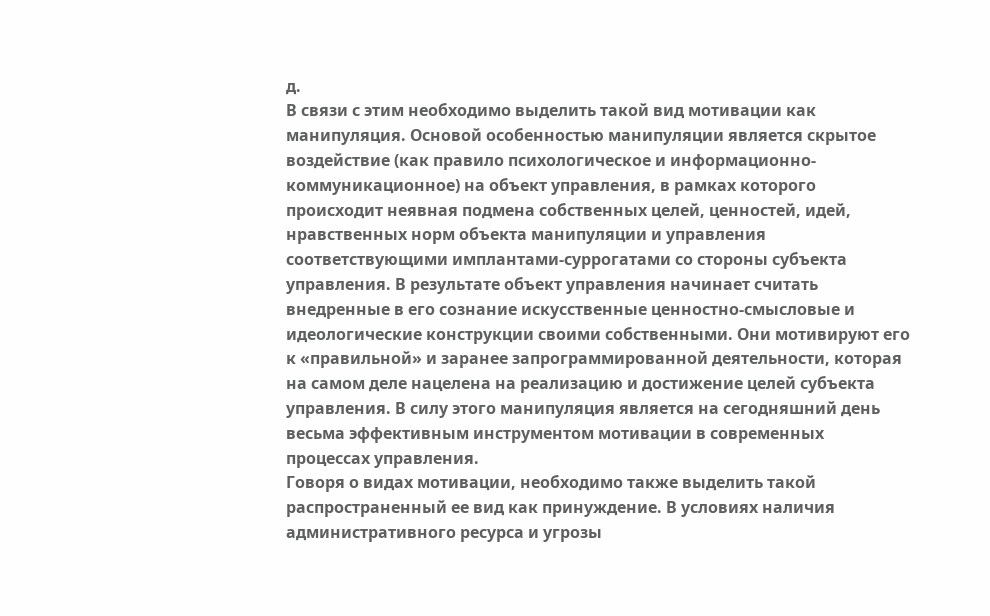д.
В связи с этим необходимо выделить такой вид мотивации как манипуляция. Основой особенностью манипуляции является скрытое воздействие (как правило психологическое и информационно-коммуникационное) на объект управления, в рамках которого происходит неявная подмена собственных целей, ценностей, идей, нравственных норм объекта манипуляции и управления соответствующими имплантами-суррогатами со стороны субъекта управления. В результате объект управления начинает считать внедренные в его сознание искусственные ценностно-смысловые и идеологические конструкции своими собственными. Они мотивируют его к «правильной» и заранее запрограммированной деятельности, которая на самом деле нацелена на реализацию и достижение целей субъекта управления. В силу этого манипуляция является на сегодняшний день весьма эффективным инструментом мотивации в современных процессах управления.
Говоря о видах мотивации, необходимо также выделить такой распространенный ее вид как принуждение. В условиях наличия административного ресурса и угрозы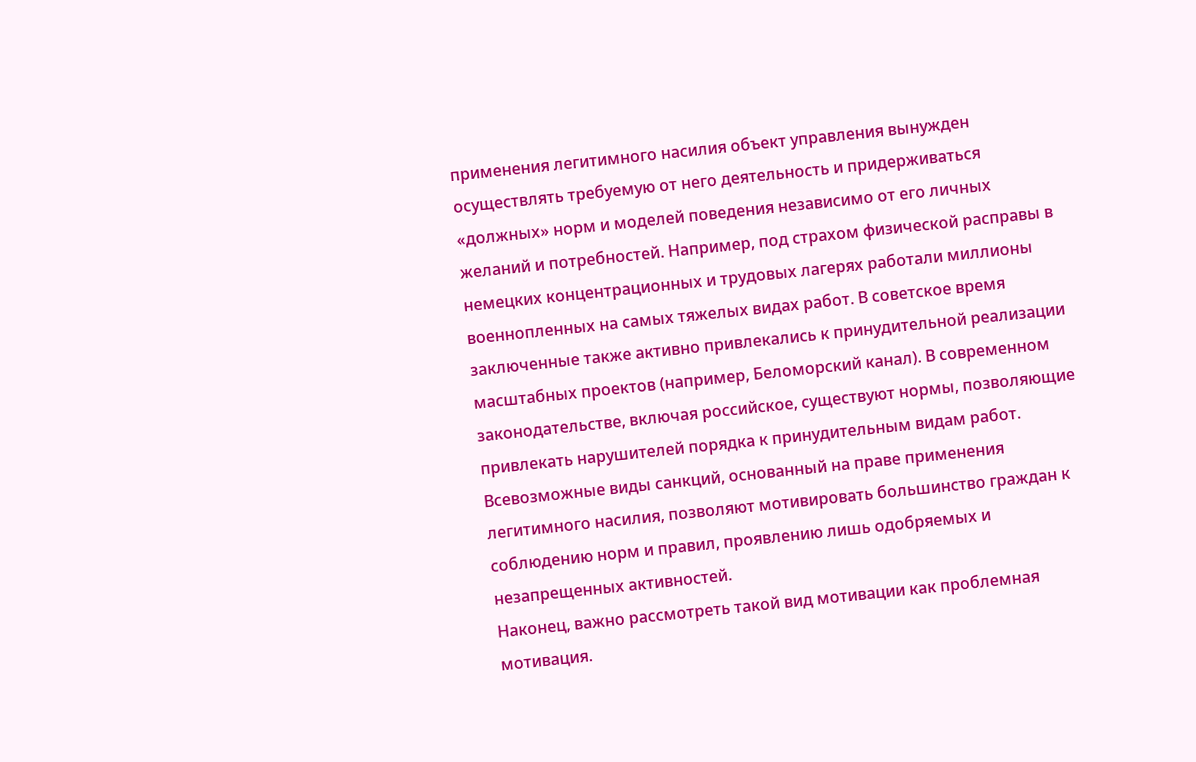применения легитимного насилия объект управления вынужден осуществлять требуемую от него деятельность и придерживаться «должных» норм и моделей поведения независимо от его личных желаний и потребностей. Например, под страхом физической расправы в немецких концентрационных и трудовых лагерях работали миллионы военнопленных на самых тяжелых видах работ. В советское время заключенные также активно привлекались к принудительной реализации масштабных проектов (например, Беломорский канал). В современном законодательстве, включая российское, существуют нормы, позволяющие привлекать нарушителей порядка к принудительным видам работ. Всевозможные виды санкций, основанный на праве применения легитимного насилия, позволяют мотивировать большинство граждан к соблюдению норм и правил, проявлению лишь одобряемых и незапрещенных активностей.
Наконец, важно рассмотреть такой вид мотивации как проблемная мотивация.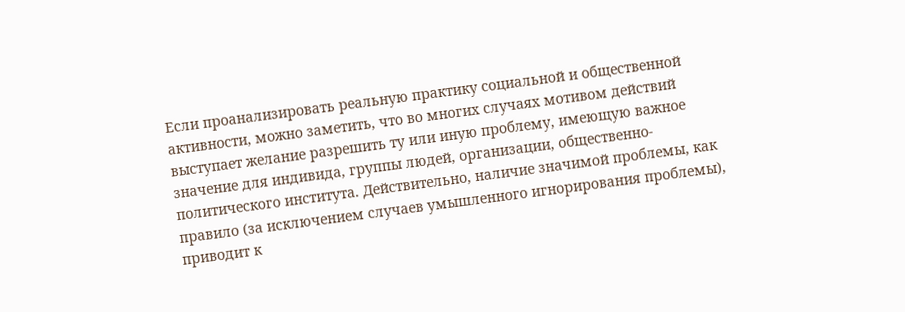Если проанализировать реальную практику социальной и общественной активности, можно заметить, что во многих случаях мотивом действий выступает желание разрешить ту или иную проблему, имеющую важное значение для индивида, группы людей, организации, общественно-политического института. Действительно, наличие значимой проблемы, как правило (за исключением случаев умышленного игнорирования проблемы), приводит к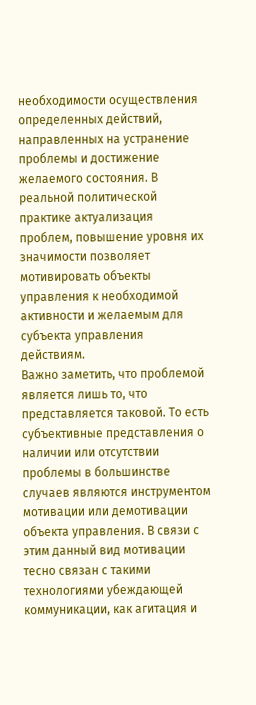необходимости осуществления определенных действий, направленных на устранение проблемы и достижение желаемого состояния. В реальной политической практике актуализация проблем, повышение уровня их значимости позволяет мотивировать объекты управления к необходимой активности и желаемым для субъекта управления действиям.
Важно заметить, что проблемой является лишь то, что представляется таковой. То есть субъективные представления о наличии или отсутствии проблемы в большинстве случаев являются инструментом мотивации или демотивации объекта управления. В связи с этим данный вид мотивации тесно связан с такими технологиями убеждающей коммуникации, как агитация и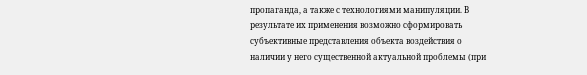пропаганда, а также с технологиями манипуляции. В результате их применения возможно сформировать субъективные представления объекта воздействия о наличии у него существенной актуальной проблемы (при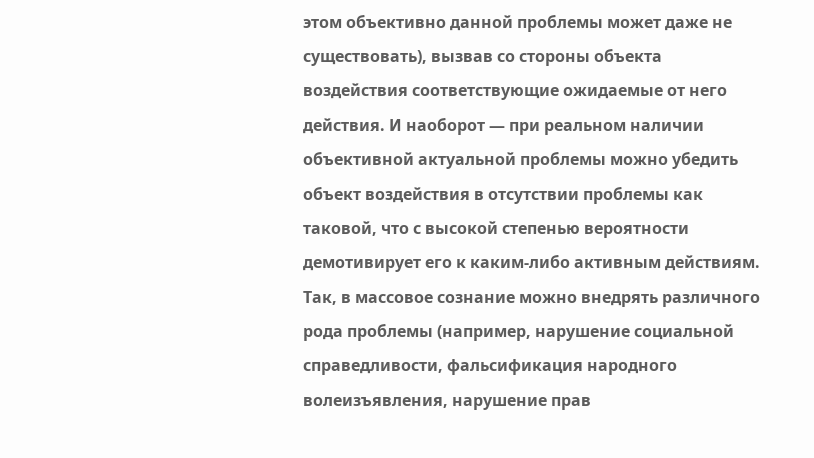этом объективно данной проблемы может даже не существовать), вызвав со стороны объекта воздействия соответствующие ожидаемые от него действия. И наоборот — при реальном наличии объективной актуальной проблемы можно убедить объект воздействия в отсутствии проблемы как таковой, что с высокой степенью вероятности демотивирует его к каким-либо активным действиям. Так, в массовое сознание можно внедрять различного рода проблемы (например, нарушение социальной справедливости, фальсификация народного волеизъявления, нарушение прав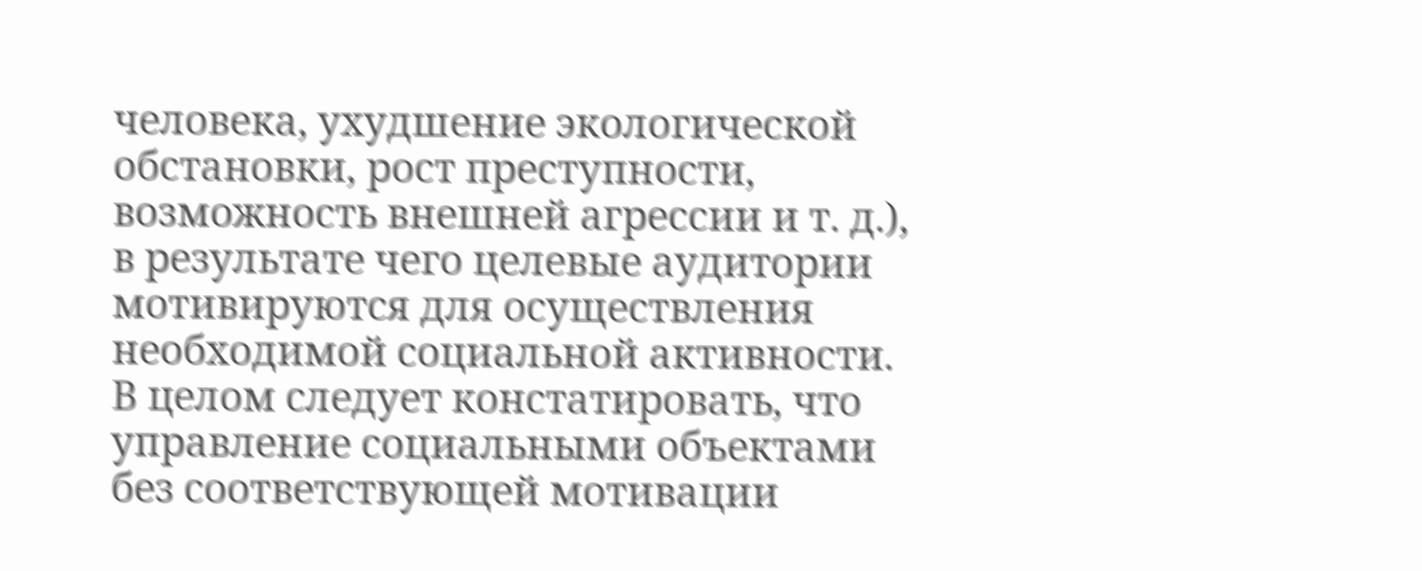человека, ухудшение экологической обстановки, рост преступности, возможность внешней агрессии и т. д.), в результате чего целевые аудитории мотивируются для осуществления необходимой социальной активности.
В целом следует констатировать, что управление социальными объектами без соответствующей мотивации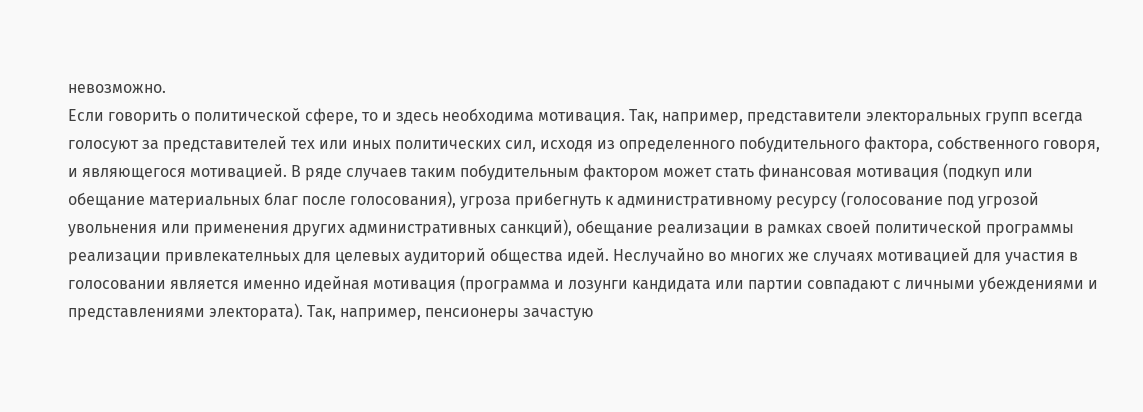невозможно.
Если говорить о политической сфере, то и здесь необходима мотивация. Так, например, представители электоральных групп всегда голосуют за представителей тех или иных политических сил, исходя из определенного побудительного фактора, собственного говоря, и являющегося мотивацией. В ряде случаев таким побудительным фактором может стать финансовая мотивация (подкуп или обещание материальных благ после голосования), угроза прибегнуть к административному ресурсу (голосование под угрозой увольнения или применения других административных санкций), обещание реализации в рамках своей политической программы реализации привлекателньых для целевых аудиторий общества идей. Неслучайно во многих же случаях мотивацией для участия в голосовании является именно идейная мотивация (программа и лозунги кандидата или партии совпадают с личными убеждениями и представлениями электората). Так, например, пенсионеры зачастую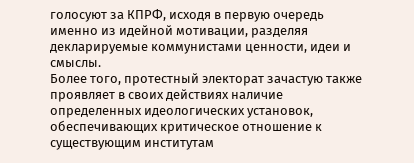голосуют за КПРФ, исходя в первую очередь именно из идейной мотивации, разделяя декларируемые коммунистами ценности, идеи и смыслы.
Более того, протестный электорат зачастую также проявляет в своих действиях наличие определенных идеологических установок, обеспечивающих критическое отношение к существующим институтам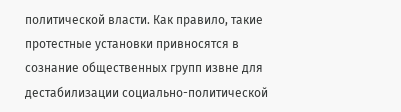политической власти. Как правило, такие протестные установки привносятся в сознание общественных групп извне для дестабилизации социально-политической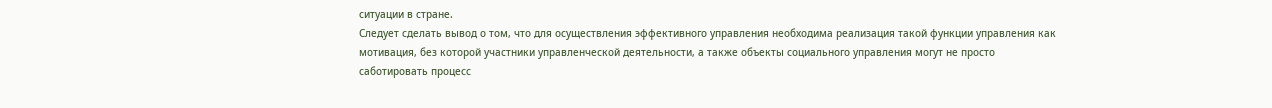ситуации в стране.
Следует сделать вывод о том, что для осуществления эффективного управления необходима реализация такой функции управления как мотивация, без которой участники управленческой деятельности, а также объекты социального управления могут не просто саботировать процесс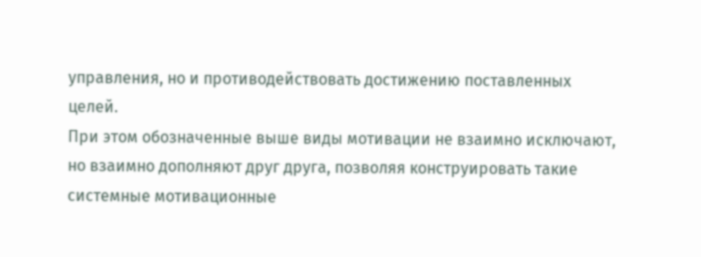управления, но и противодействовать достижению поставленных целей.
При этом обозначенные выше виды мотивации не взаимно исключают, но взаимно дополняют друг друга, позволяя конструировать такие системные мотивационные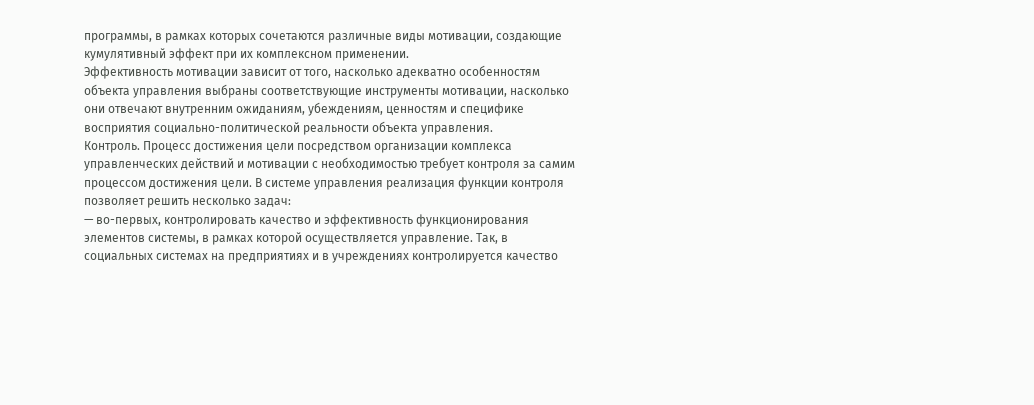программы, в рамках которых сочетаются различные виды мотивации, создающие кумулятивный эффект при их комплексном применении.
Эффективность мотивации зависит от того, насколько адекватно особенностям объекта управления выбраны соответствующие инструменты мотивации, насколько они отвечают внутренним ожиданиям, убеждениям, ценностям и специфике восприятия социально-политической реальности объекта управления.
Контроль. Процесс достижения цели посредством организации комплекса управленческих действий и мотивации с необходимостью требует контроля за самим процессом достижения цели. В системе управления реализация функции контроля позволяет решить несколько задач:
— во-первых, контролировать качество и эффективность функционирования элементов системы, в рамках которой осуществляется управление. Так, в социальных системах на предприятиях и в учреждениях контролируется качество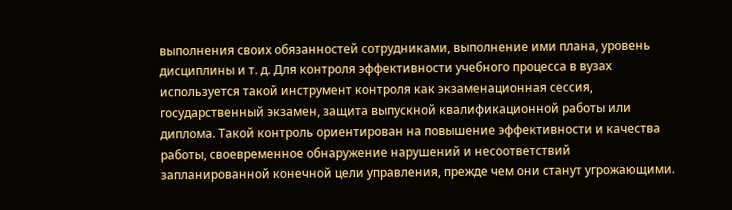выполнения своих обязанностей сотрудниками, выполнение ими плана, уровень дисциплины и т. д. Для контроля эффективности учебного процесса в вузах используется такой инструмент контроля как экзаменационная сессия, государственный экзамен, защита выпускной квалификационной работы или диплома. Такой контроль ориентирован на повышение эффективности и качества работы, своевременное обнаружение нарушений и несоответствий запланированной конечной цели управления, прежде чем они станут угрожающими.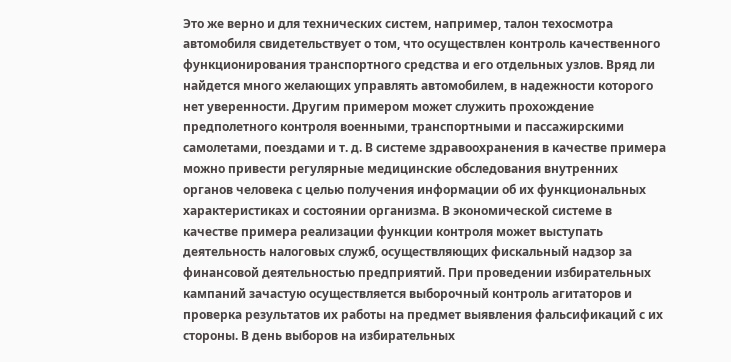Это же верно и для технических систем, например, талон техосмотра автомобиля свидетельствует о том, что осуществлен контроль качественного функционирования транспортного средства и его отдельных узлов. Вряд ли найдется много желающих управлять автомобилем, в надежности которого нет уверенности. Другим примером может служить прохождение предполетного контроля военными, транспортными и пассажирскими самолетами, поездами и т. д. В системе здравоохранения в качестве примера можно привести регулярные медицинские обследования внутренних органов человека с целью получения информации об их функциональных характеристиках и состоянии организма. В экономической системе в качестве примера реализации функции контроля может выступать деятельность налоговых служб, осуществляющих фискальный надзор за финансовой деятельностью предприятий. При проведении избирательных кампаний зачастую осуществляется выборочный контроль агитаторов и проверка результатов их работы на предмет выявления фальсификаций с их стороны. В день выборов на избирательных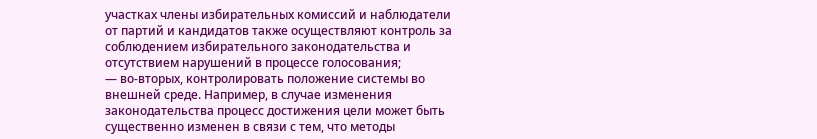участках члены избирательных комиссий и наблюдатели от партий и кандидатов также осуществляют контроль за соблюдением избирательного законодательства и отсутствием нарушений в процессе голосования;
— во-вторых, контролировать положение системы во внешней среде. Например, в случае изменения законодательства процесс достижения цели может быть существенно изменен в связи с тем, что методы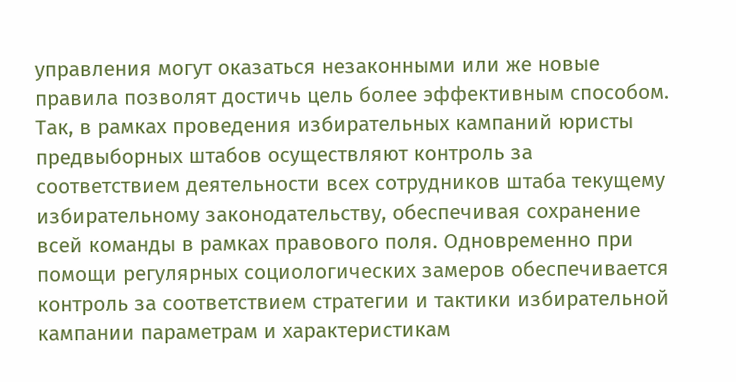управления могут оказаться незаконными или же новые правила позволят достичь цель более эффективным способом. Так, в рамках проведения избирательных кампаний юристы предвыборных штабов осуществляют контроль за соответствием деятельности всех сотрудников штаба текущему избирательному законодательству, обеспечивая сохранение всей команды в рамках правового поля. Одновременно при помощи регулярных социологических замеров обеспечивается контроль за соответствием стратегии и тактики избирательной кампании параметрам и характеристикам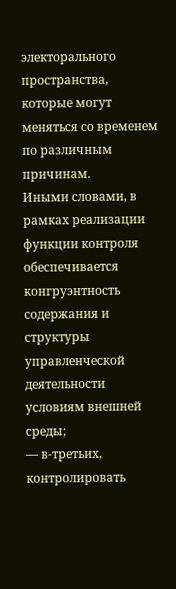электорального пространства, которые могут меняться со временем по различным причинам.
Иными словами, в рамках реализации функции контроля обеспечивается конгруэнтность содержания и структуры управленческой деятельности условиям внешней среды;
— в-третьих, контролировать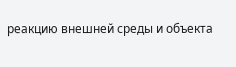реакцию внешней среды и объекта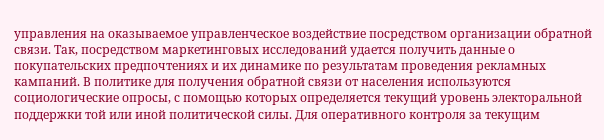управления на оказываемое управленческое воздействие посредством организации обратной связи. Так, посредством маркетинговых исследований удается получить данные о покупательских предпочтениях и их динамике по результатам проведения рекламных кампаний. В политике для получения обратной связи от населения используются социологические опросы, с помощью которых определяется текущий уровень электоральной поддержки той или иной политической силы. Для оперативного контроля за текущим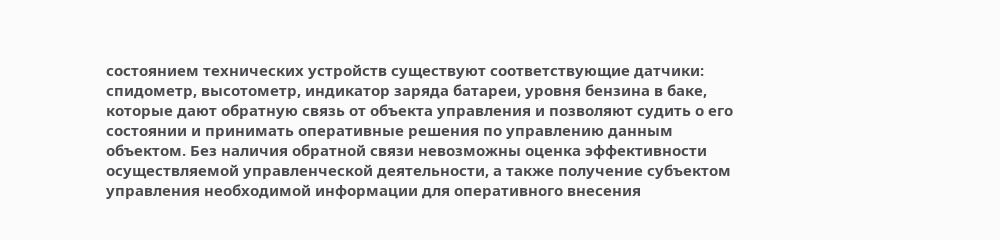состоянием технических устройств существуют соответствующие датчики: спидометр, высотометр, индикатор заряда батареи, уровня бензина в баке, которые дают обратную связь от объекта управления и позволяют судить о его состоянии и принимать оперативные решения по управлению данным объектом. Без наличия обратной связи невозможны оценка эффективности осуществляемой управленческой деятельности, а также получение субъектом управления необходимой информации для оперативного внесения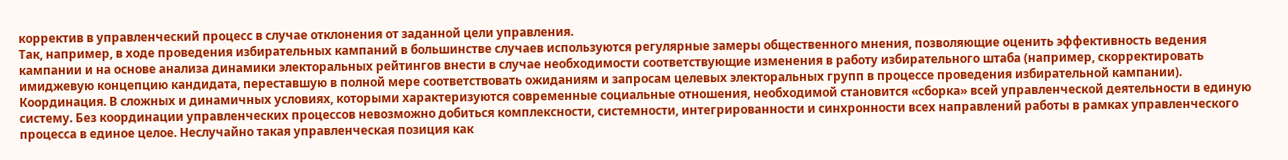корректив в управленческий процесс в случае отклонения от заданной цели управления.
Так, например, в ходе проведения избирательных кампаний в большинстве случаев используются регулярные замеры общественного мнения, позволяющие оценить эффективность ведения кампании и на основе анализа динамики электоральных рейтингов внести в случае необходимости соответствующие изменения в работу избирательного штаба (например, скорректировать имиджевую концепцию кандидата, переставшую в полной мере соответствовать ожиданиям и запросам целевых электоральных групп в процессе проведения избирательной кампании).
Координация. В сложных и динамичных условиях, которыми характеризуются современные социальные отношения, необходимой становится «сборка» всей управленческой деятельности в единую систему. Без координации управленческих процессов невозможно добиться комплексности, системности, интегрированности и синхронности всех направлений работы в рамках управленческого процесса в единое целое. Неслучайно такая управленческая позиция как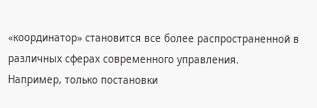«координатор» становится все более распространенной в различных сферах современного управления.
Например, только постановки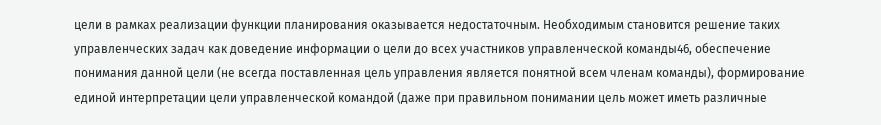цели в рамках реализации функции планирования оказывается недостаточным. Необходимым становится решение таких управленческих задач как доведение информации о цели до всех участников управленческой команды46, обеспечение понимания данной цели (не всегда поставленная цель управления является понятной всем членам команды), формирование единой интерпретации цели управленческой командой (даже при правильном понимании цель может иметь различные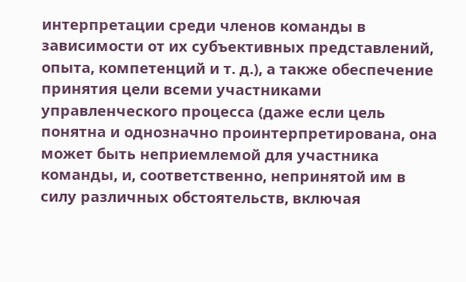интерпретации среди членов команды в зависимости от их субъективных представлений, опыта, компетенций и т. д.), а также обеспечение принятия цели всеми участниками управленческого процесса (даже если цель понятна и однозначно проинтерпретирована, она может быть неприемлемой для участника команды, и, соответственно, непринятой им в силу различных обстоятельств, включая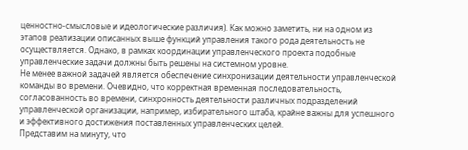ценностно-смысловые и идеологические различия). Как можно заметить, ни на одном из этапов реализации описанных выше функций управления такого рода деятельность не осуществляется. Однако, в рамках координации управленческого проекта подобные управленческие задачи должны быть решены на системном уровне.
Не менее важной задачей является обеспечение синхронизации деятельности управленческой команды во времени. Очевидно, что корректная временная последовательность, согласованность во времени, синхронность деятельности различных подразделений управленческой организации, например, избирательного штаба, крайне важны для успешного и эффективного достижения поставленных управленческих целей.
Представим на минуту, что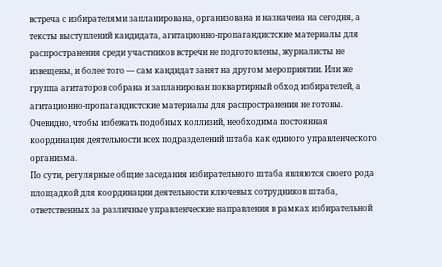встреча с избирателями запланирована, организована и назначена на сегодня, а тексты выступлений кандидата, агитационно-пропагандистские материалы для распространения среди участников встречи не подготовлены, журналисты не извещены, и более того — сам кандидат занят на другом мероприятии. Или же группа агитаторов собрана и запланирован поквартирный обход избирателей, а агитационно-пропагандистские материалы для распространения не готовы. Очевидно, чтобы избежать подобных коллизий, необходима постоянная координация деятельности всех подразделений штаба как единого управленческого организма.
По сути, регулярные общие заседания избирательного штаба являются своего рода площадкой для координации деятельности ключевых сотрудников штаба, ответственных за различные управленческие направления в рамках избирательной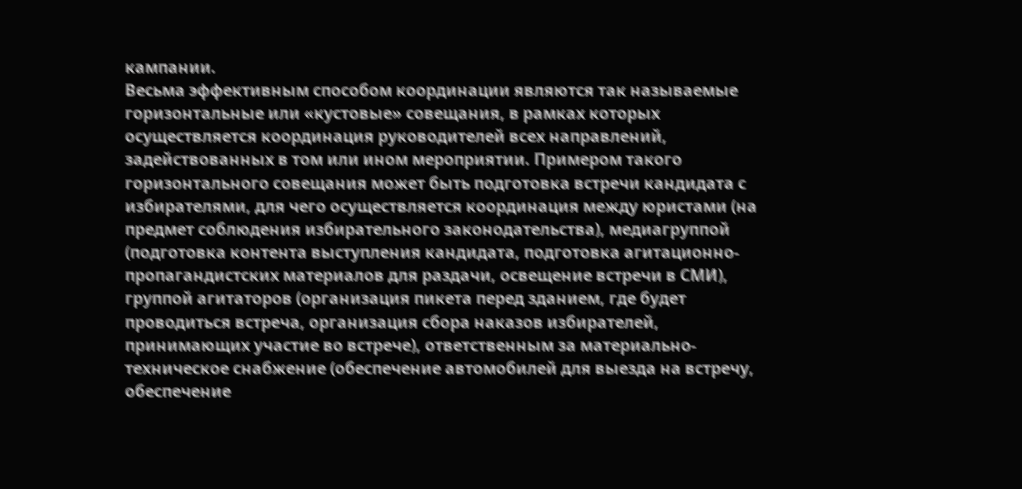кампании.
Весьма эффективным способом координации являются так называемые горизонтальные или «кустовые» совещания, в рамках которых осуществляется координация руководителей всех направлений, задействованных в том или ином мероприятии. Примером такого горизонтального совещания может быть подготовка встречи кандидата с избирателями, для чего осуществляется координация между юристами (на предмет соблюдения избирательного законодательства), медиагруппой (подготовка контента выступления кандидата, подготовка агитационно-пропагандистских материалов для раздачи, освещение встречи в СМИ), группой агитаторов (организация пикета перед зданием, где будет проводиться встреча, организация сбора наказов избирателей, принимающих участие во встрече), ответственным за материально-техническое снабжение (обеспечение автомобилей для выезда на встречу, обеспечение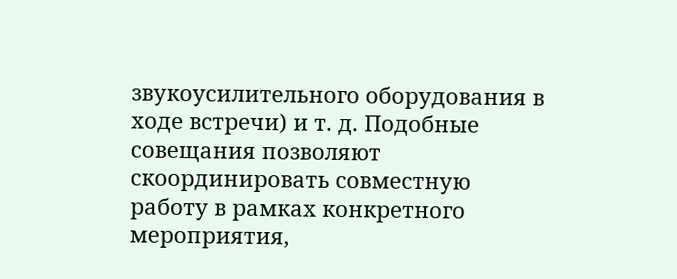звукоусилительного оборудования в ходе встречи) и т. д. Подобные совещания позволяют скоординировать совместную работу в рамках конкретного мероприятия,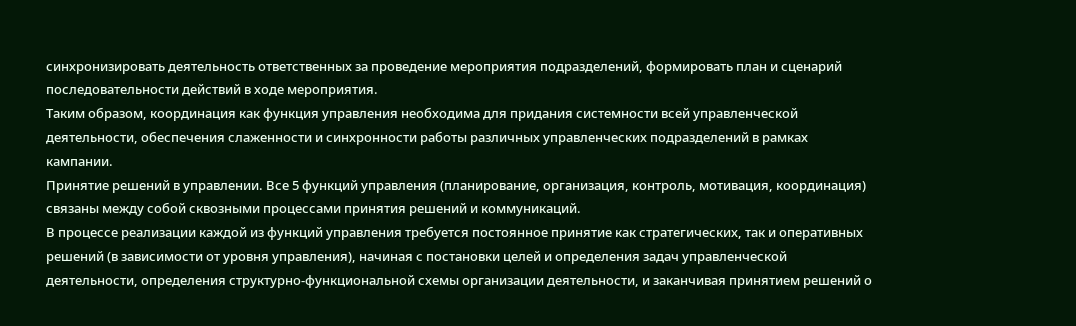синхронизировать деятельность ответственных за проведение мероприятия подразделений, формировать план и сценарий последовательности действий в ходе мероприятия.
Таким образом, координация как функция управления необходима для придания системности всей управленческой деятельности, обеспечения слаженности и синхронности работы различных управленческих подразделений в рамках кампании.
Принятие решений в управлении. Все 5 функций управления (планирование, организация, контроль, мотивация, координация) связаны между собой сквозными процессами принятия решений и коммуникаций.
В процессе реализации каждой из функций управления требуется постоянное принятие как стратегических, так и оперативных решений (в зависимости от уровня управления), начиная с постановки целей и определения задач управленческой деятельности, определения структурно-функциональной схемы организации деятельности, и заканчивая принятием решений о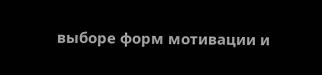выборе форм мотивации и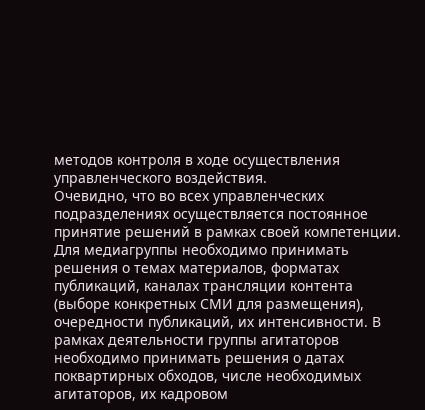методов контроля в ходе осуществления управленческого воздействия.
Очевидно, что во всех управленческих подразделениях осуществляется постоянное принятие решений в рамках своей компетенции. Для медиагруппы необходимо принимать решения о темах материалов, форматах публикаций, каналах трансляции контента (выборе конкретных СМИ для размещения), очередности публикаций, их интенсивности. В рамках деятельности группы агитаторов необходимо принимать решения о датах поквартирных обходов, числе необходимых агитаторов, их кадровом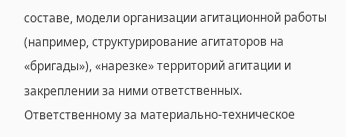составе, модели организации агитационной работы (например, структурирование агитаторов на «бригады»), «нарезке» территорий агитации и закреплении за ними ответственных. Ответственному за материально-техническое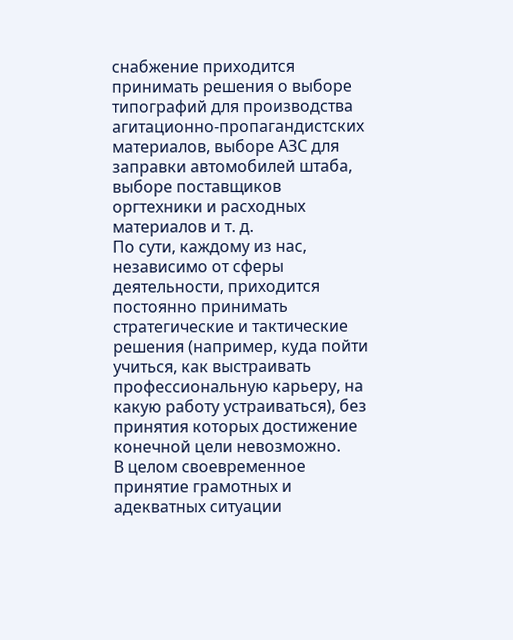снабжение приходится принимать решения о выборе типографий для производства агитационно-пропагандистских материалов, выборе АЗС для заправки автомобилей штаба, выборе поставщиков оргтехники и расходных материалов и т. д.
По сути, каждому из нас, независимо от сферы деятельности, приходится постоянно принимать стратегические и тактические решения (например, куда пойти учиться, как выстраивать профессиональную карьеру, на какую работу устраиваться), без принятия которых достижение конечной цели невозможно.
В целом своевременное принятие грамотных и адекватных ситуации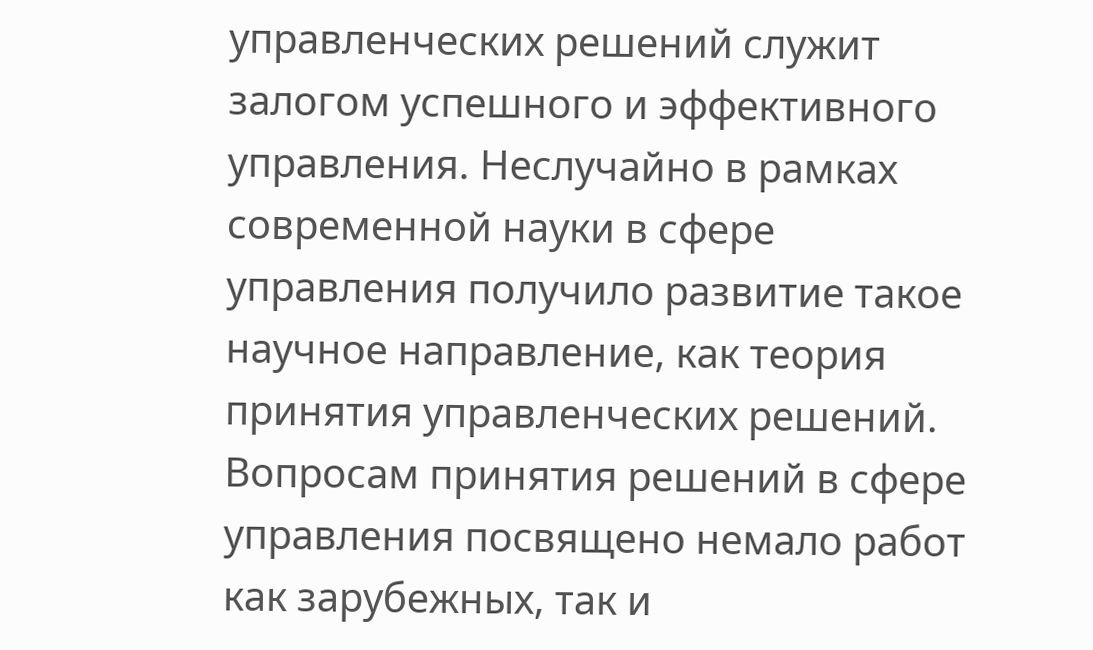управленческих решений служит залогом успешного и эффективного управления. Неслучайно в рамках современной науки в сфере управления получило развитие такое научное направление, как теория принятия управленческих решений. Вопросам принятия решений в сфере управления посвящено немало работ как зарубежных, так и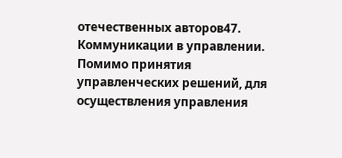отечественных авторов47.
Коммуникации в управлении. Помимо принятия управленческих решений, для осуществления управления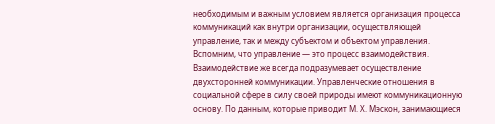необходимым и важным условием является организация процесса коммуникаций как внутри организации, осуществляющей управление, так и между субъектом и объектом управления. Вспомним, что управление — это процесс взаимодействия. Взаимодействие же всегда подразумевает осуществление двухсторонней коммуникации. Управленческие отношения в социальной сфере в силу своей природы имеют коммуникационную основу. По данным, которые приводит М. Х. Мэскон, занимающиеся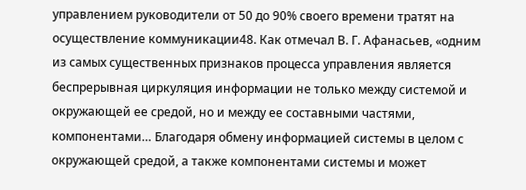управлением руководители от 50 до 90% своего времени тратят на осуществление коммуникации48. Как отмечал В. Г. Афанасьев, «одним из самых существенных признаков процесса управления является беспрерывная циркуляция информации не только между системой и окружающей ее средой, но и между ее составными частями, компонентами… Благодаря обмену информацией системы в целом с окружающей средой, а также компонентами системы и может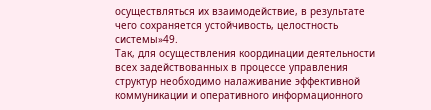осуществляться их взаимодействие, в результате чего сохраняется устойчивость, целостность системы»49.
Так, для осуществления координации деятельности всех задействованных в процессе управления структур необходимо налаживание эффективной коммуникации и оперативного информационного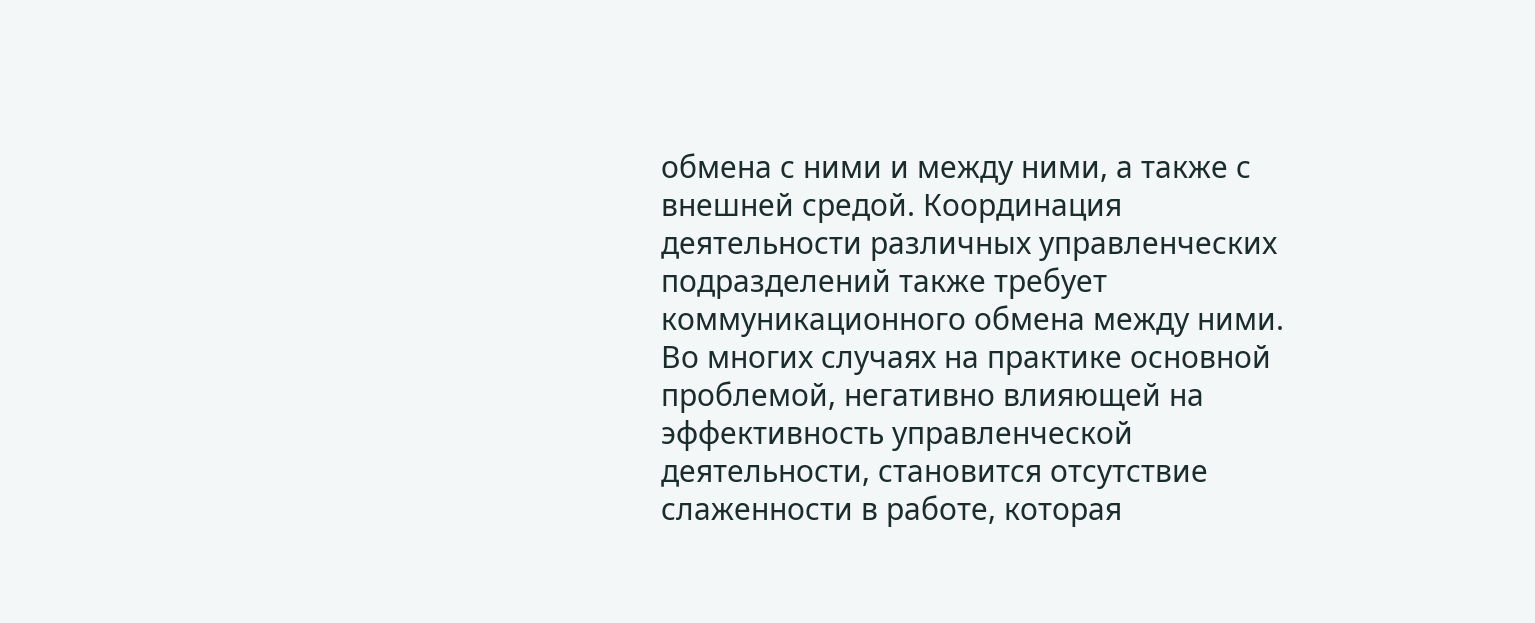обмена с ними и между ними, а также с внешней средой. Координация деятельности различных управленческих подразделений также требует коммуникационного обмена между ними.
Во многих случаях на практике основной проблемой, негативно влияющей на эффективность управленческой деятельности, становится отсутствие слаженности в работе, которая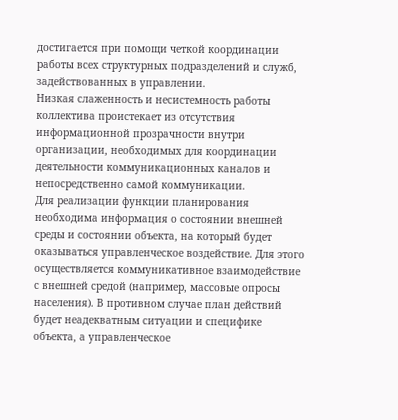достигается при помощи четкой координации работы всех структурных подразделений и служб, задействованных в управлении.
Низкая слаженность и несистемность работы коллектива проистекает из отсутствия информационной прозрачности внутри организации, необходимых для координации деятельности коммуникационных каналов и непосредственно самой коммуникации.
Для реализации функции планирования необходима информация о состоянии внешней среды и состоянии объекта, на который будет оказываться управленческое воздействие. Для этого осуществляется коммуникативное взаимодействие с внешней средой (например, массовые опросы населения). В противном случае план действий будет неадекватным ситуации и специфике объекта, а управленческое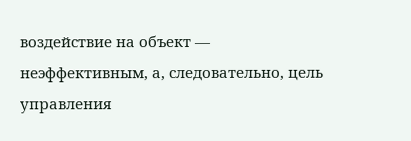воздействие на объект — неэффективным, а, следовательно, цель управления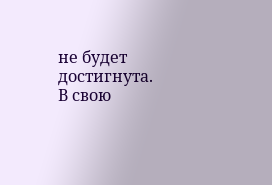не будет достигнута.
В свою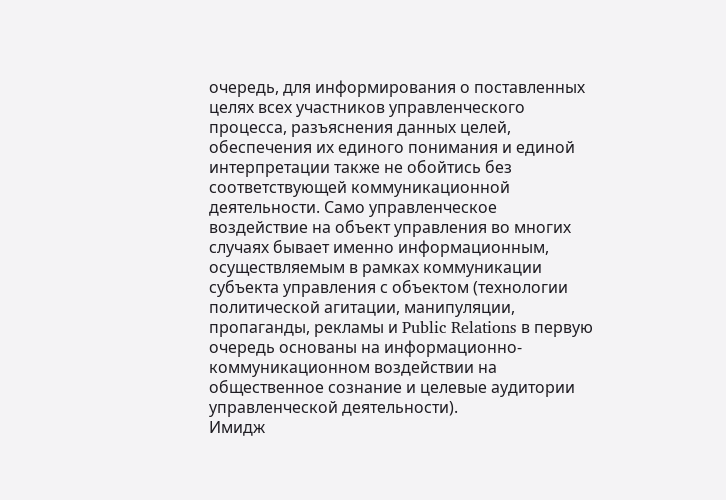очередь, для информирования о поставленных целях всех участников управленческого процесса, разъяснения данных целей, обеспечения их единого понимания и единой интерпретации также не обойтись без соответствующей коммуникационной деятельности. Само управленческое воздействие на объект управления во многих случаях бывает именно информационным, осуществляемым в рамках коммуникации субъекта управления с объектом (технологии политической агитации, манипуляции, пропаганды, рекламы и Public Relations в первую очередь основаны на информационно-коммуникационном воздействии на общественное сознание и целевые аудитории управленческой деятельности).
Имидж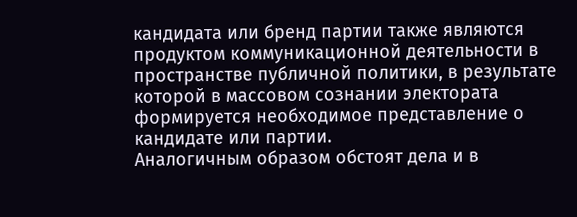кандидата или бренд партии также являются продуктом коммуникационной деятельности в пространстве публичной политики, в результате которой в массовом сознании электората формируется необходимое представление о кандидате или партии.
Аналогичным образом обстоят дела и в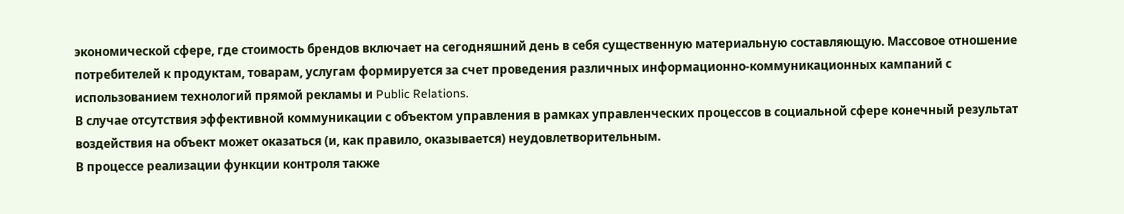экономической сфере, где стоимость брендов включает на сегодняшний день в себя существенную материальную составляющую. Массовое отношение потребителей к продуктам, товарам, услугам формируется за счет проведения различных информационно-коммуникационных кампаний с использованием технологий прямой рекламы и Public Relations.
В случае отсутствия эффективной коммуникации с объектом управления в рамках управленческих процессов в социальной сфере конечный результат воздействия на объект может оказаться (и, как правило, оказывается) неудовлетворительным.
В процессе реализации функции контроля также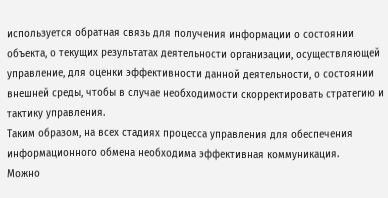используется обратная связь для получения информации о состоянии объекта, о текущих результатах деятельности организации, осуществляющей управление, для оценки эффективности данной деятельности, о состоянии внешней среды, чтобы в случае необходимости скорректировать стратегию и тактику управления.
Таким образом, на всех стадиях процесса управления для обеспечения информационного обмена необходима эффективная коммуникация.
Можно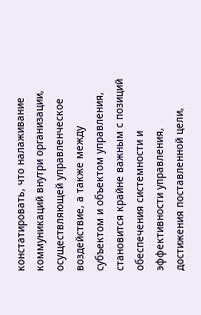констатировать, что налаживание коммуникаций внутри организации, осуществляющей управленческое воздействие, а также между субъектом и объектом управления, становится крайне важным с позиций обеспечения системности и эффективности управления, достижения поставленной цели,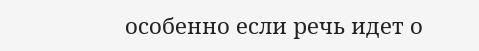особенно если речь идет о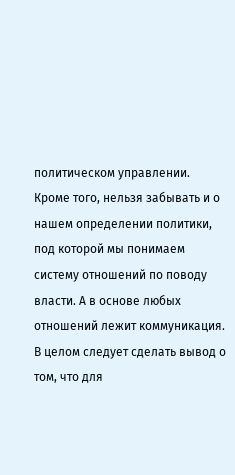политическом управлении.
Кроме того, нельзя забывать и о нашем определении политики, под которой мы понимаем систему отношений по поводу власти. А в основе любых отношений лежит коммуникация.
В целом следует сделать вывод о том, что для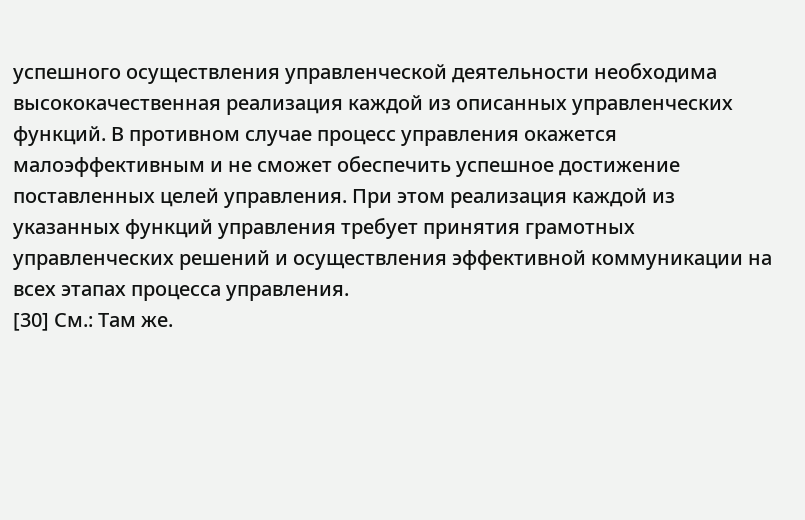успешного осуществления управленческой деятельности необходима высококачественная реализация каждой из описанных управленческих функций. В противном случае процесс управления окажется малоэффективным и не сможет обеспечить успешное достижение поставленных целей управления. При этом реализация каждой из указанных функций управления требует принятия грамотных управленческих решений и осуществления эффективной коммуникации на всех этапах процесса управления.
[30] См.: Там же.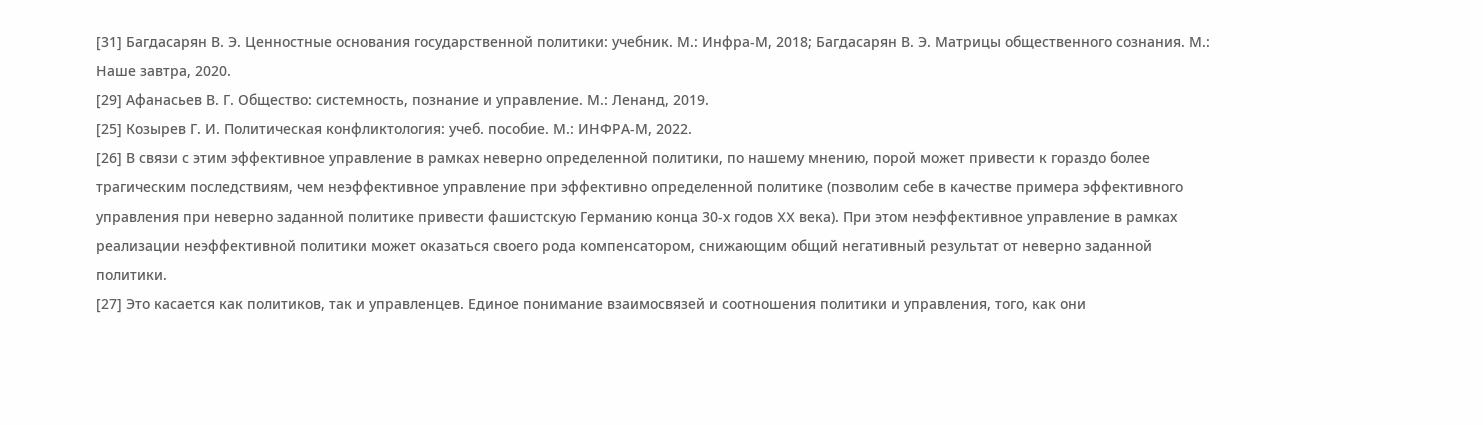[31] Багдасарян В. Э. Ценностные основания государственной политики: учебник. М.: Инфра-М, 2018; Багдасарян В. Э. Матрицы общественного сознания. М.: Наше завтра, 2020.
[29] Афанасьев В. Г. Общество: системность, познание и управление. М.: Ленанд, 2019.
[25] Козырев Г. И. Политическая конфликтология: учеб. пособие. М.: ИНФРА-М, 2022.
[26] В связи с этим эффективное управление в рамках неверно определенной политики, по нашему мнению, порой может привести к гораздо более трагическим последствиям, чем неэффективное управление при эффективно определенной политике (позволим себе в качестве примера эффективного управления при неверно заданной политике привести фашистскую Германию конца 30-х годов XX века). При этом неэффективное управление в рамках реализации неэффективной политики может оказаться своего рода компенсатором, снижающим общий негативный результат от неверно заданной политики.
[27] Это касается как политиков, так и управленцев. Единое понимание взаимосвязей и соотношения политики и управления, того, как они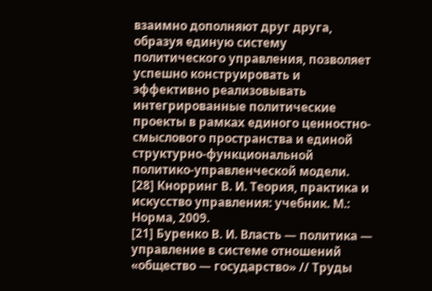взаимно дополняют друг друга, образуя единую систему политического управления, позволяет успешно конструировать и эффективно реализовывать интегрированные политические проекты в рамках единого ценностно-смыслового пространства и единой структурно-функциональной политико-управленческой модели.
[28] Кнорринг В. И. Теория, практика и искусство управления: учебник. М.: Норма, 2009.
[21] Буренко В. И. Власть — политика — управление в системе отношений «общество — государство» // Труды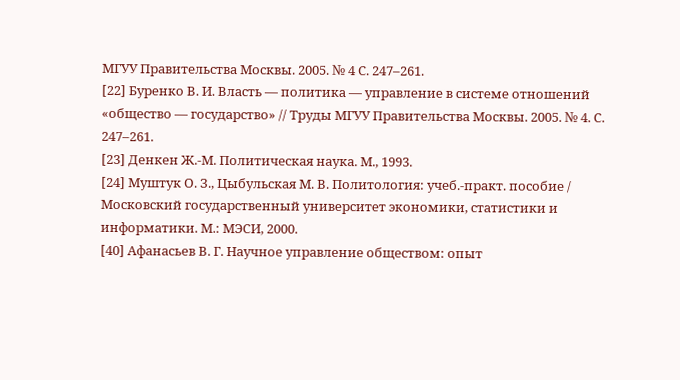МГУУ Правительства Москвы. 2005. № 4 С. 247–261.
[22] Буренко В. И. Власть — политика — управление в системе отношений «общество — государство» // Труды МГУУ Правительства Москвы. 2005. № 4. С. 247–261.
[23] Денкен Ж.-М. Политическая наука. М., 1993.
[24] Муштук О. З., Цыбульская М. В. Политология: учеб.-практ. пособие / Московский государственный университет экономики, статистики и информатики. М.: МЭСИ, 2000.
[40] Афанасьев В. Г. Научное управление обществом: опыт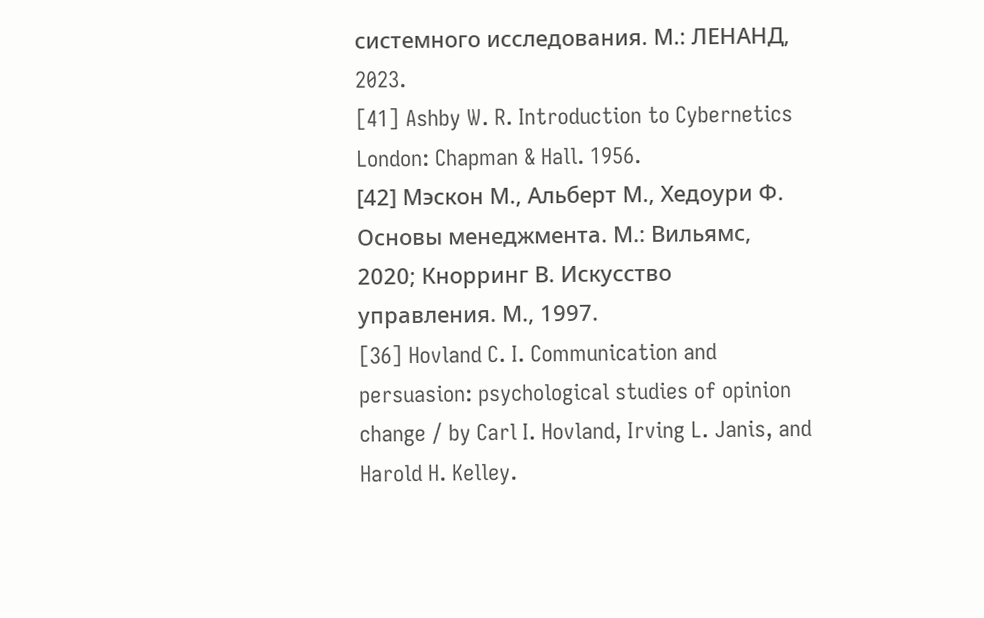системного исследования. М.: ЛЕНАНД, 2023.
[41] Ashby W. R. Introduction to Cybernetics London: Chapman & Hall. 1956.
[42] Мэскон М., Альберт М., Хедоури Ф. Основы менеджмента. М.: Вильямс, 2020; Кнорринг В. Искусство управления. М., 1997.
[36] Hovland C. I. Communication and persuasion: psychological studies of opinion change / by Carl I. Hovland, Irving L. Janis, and Harold H. Kelley.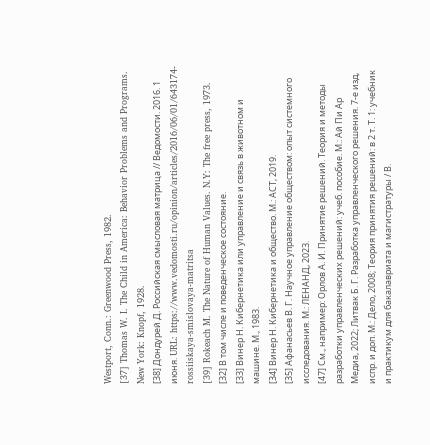Westport, Conn.: Greenwood Press, 1982.
[37] Thomas W. I. The Child in America: Behavior Problems and Programs. New York: Knopf, 1928.
[38] Дондурей Д. Российская смысловая матрица // Ведомости. 2016. 1 июня. URL: https://www.vedomosti.ru/opinion/articles/2016/06/01/643174-rossiiskaya-smislovaya-matritsa
[39] Rokeach M. The Nature of Human Values. N.Y: The free press, 1973.
[32] В том числе и поведенческое состояние.
[33] Винер Н. Кибернетика или управление и связь в животном и машине. М., 1983.
[34] Винер Н. Кибернетика и общество. М.: АСТ, 2019.
[35] Афанасьев В. Г. Научное управление обществом: опыт системного исследования. М.: ЛЕНАНД, 2023.
[47] См., например: Орлов А. И. Принятие решений. Теория и методы разработки управленческих решений: учеб. пособие. М.: Ай Пи Ар Медиа, 2022; Литвак Б. Г. Разработка управленческого решения. 7-е изд, испр. и доп. М.: Дело, 2008; Теория принятия решений: в 2 т. Т. 1: учебник и практикум для бакалавриата и магистратуры / В.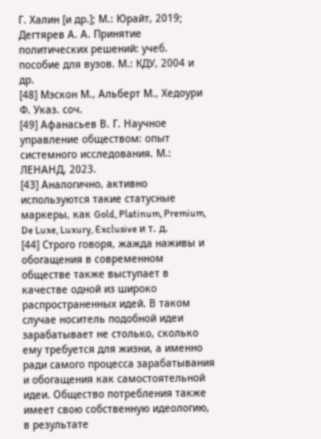Г. Халин [и др.]; М.: Юрайт, 2019; Дегтярев А. А. Принятие политических решений: учеб. пособие для вузов. М.: КДУ, 2004 и др.
[48] Мэскон М., Альберт М., Хедоури Ф. Указ. соч.
[49] Афанасьев В. Г. Научное управление обществом: опыт системного исследования. М.: ЛЕНАНД, 2023.
[43] Аналогично, активно используются такие статусные маркеры, как Gold, Platinum, Premium, De Luxe, Luxury, Exclusive и т. д.
[44] Строго говоря, жажда наживы и обогащения в современном обществе также выступает в качестве одной из широко распространенных идей. В таком случае носитель подобной идеи зарабатывает не столько, сколько ему требуется для жизни, а именно ради самого процесса зарабатывания и обогащения как самостоятельной идеи. Общество потребления также имеет свою собственную идеологию, в результате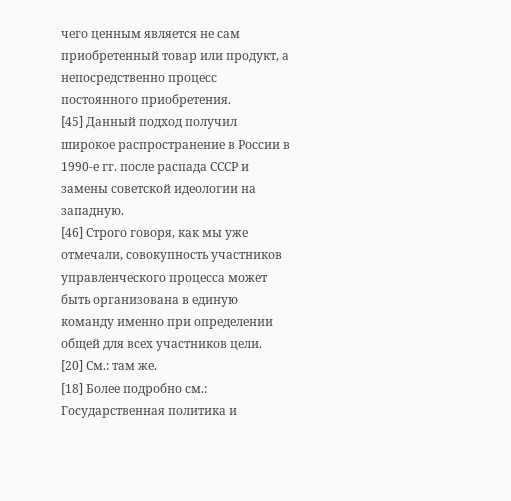чего ценным является не сам приобретенный товар или продукт, а непосредственно процесс постоянного приобретения.
[45] Данный подход получил широкое распространение в России в 1990-е гг. после распада СССР и замены советской идеологии на западную.
[46] Строго говоря, как мы уже отмечали, совокупность участников управленческого процесса может быть организована в единую команду именно при определении общей для всех участников цели.
[20] См.: там же.
[18] Более подробно см.: Государственная политика и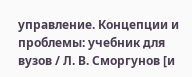управление. Концепции и проблемы: учебник для вузов / Л. В. Сморгунов [и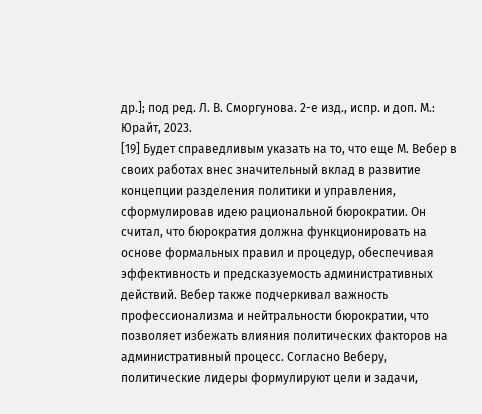др.]; под ред. Л. В. Сморгунова. 2-е изд., испр. и доп. М.: Юрайт, 2023.
[19] Будет справедливым указать на то, что еще М. Вебер в своих работах внес значительный вклад в развитие концепции разделения политики и управления, сформулировав идею рациональной бюрократии. Он считал, что бюрократия должна функционировать на основе формальных правил и процедур, обеспечивая эффективность и предсказуемость административных действий. Вебер также подчеркивал важность профессионализма и нейтральности бюрократии, что позволяет избежать влияния политических факторов на административный процесс. Согласно Веберу, политические лидеры формулируют цели и задачи,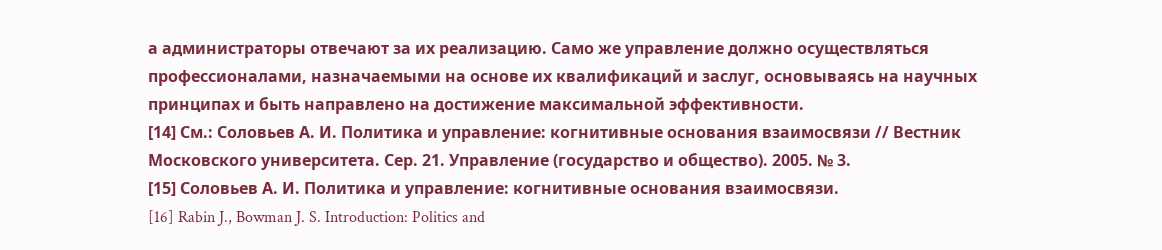а администраторы отвечают за их реализацию. Само же управление должно осуществляться профессионалами, назначаемыми на основе их квалификаций и заслуг, основываясь на научных принципах и быть направлено на достижение максимальной эффективности.
[14] См.: Соловьев А. И. Политика и управление: когнитивные основания взаимосвязи // Вестник Московского университета. Сер. 21. Управление (государство и общество). 2005. № 3.
[15] Соловьев А. И. Политика и управление: когнитивные основания взаимосвязи.
[16] Rabin J., Bowman J. S. Introduction: Politics and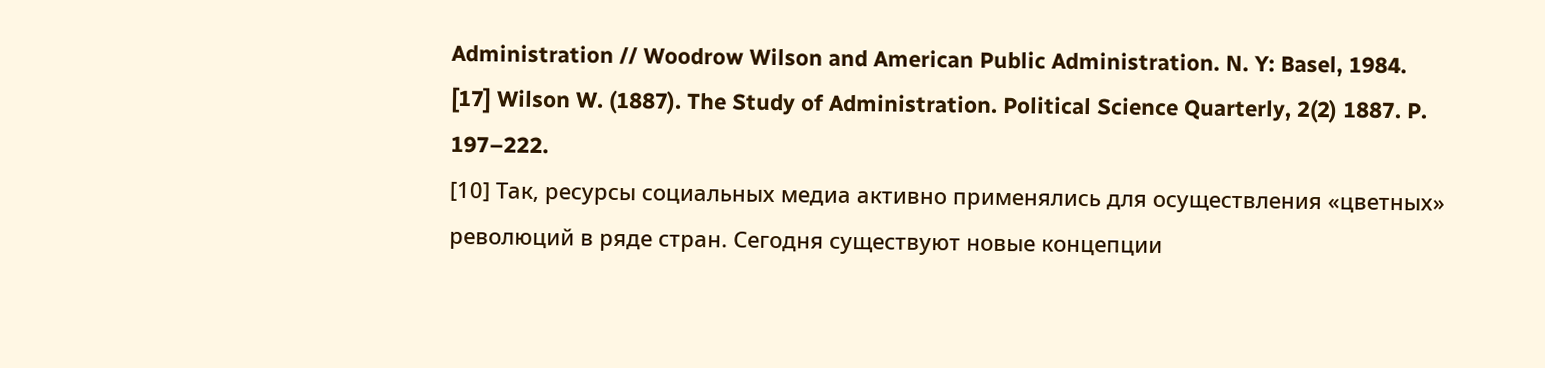Administration // Woodrow Wilson and American Public Administration. N. Y: Basel, 1984.
[17] Wilson W. (1887). The Study of Administration. Political Science Quarterly, 2(2) 1887. P. 197–222.
[10] Так, ресурсы социальных медиа активно применялись для осуществления «цветных» революций в ряде стран. Сегодня существуют новые концепции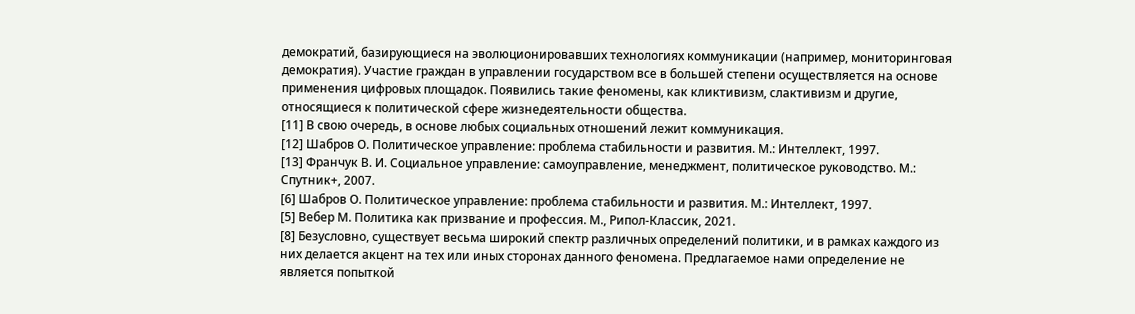демократий, базирующиеся на эволюционировавших технологиях коммуникации (например, мониторинговая демократия). Участие граждан в управлении государством все в большей степени осуществляется на основе применения цифровых площадок. Появились такие феномены, как кликтивизм, слактивизм и другие, относящиеся к политической сфере жизнедеятельности общества.
[11] В свою очередь, в основе любых социальных отношений лежит коммуникация.
[12] Шабров О. Политическое управление: проблема стабильности и развития. М.: Интеллект, 1997.
[13] Франчук В. И. Социальное управление: самоуправление, менеджмент, политическое руководство. М.: Спутник+, 2007.
[6] Шабров О. Политическое управление: проблема стабильности и развития. М.: Интеллект, 1997.
[5] Вебер М. Политика как призвание и профессия. М., Рипол-Классик, 2021.
[8] Безусловно, существует весьма широкий спектр различных определений политики, и в рамках каждого из них делается акцент на тех или иных сторонах данного феномена. Предлагаемое нами определение не является попыткой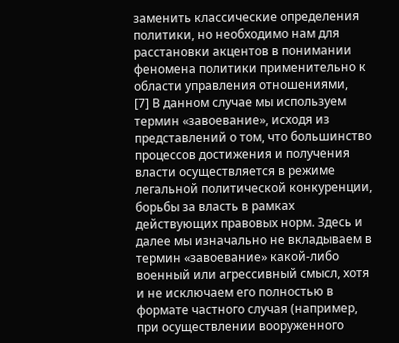заменить классические определения политики, но необходимо нам для расстановки акцентов в понимании феномена политики применительно к области управления отношениями,
[7] В данном случае мы используем термин «завоевание», исходя из представлений о том, что большинство процессов достижения и получения власти осуществляется в режиме легальной политической конкуренции, борьбы за власть в рамках действующих правовых норм. Здесь и далее мы изначально не вкладываем в термин «завоевание» какой-либо военный или агрессивный смысл, хотя и не исключаем его полностью в формате частного случая (например, при осуществлении вооруженного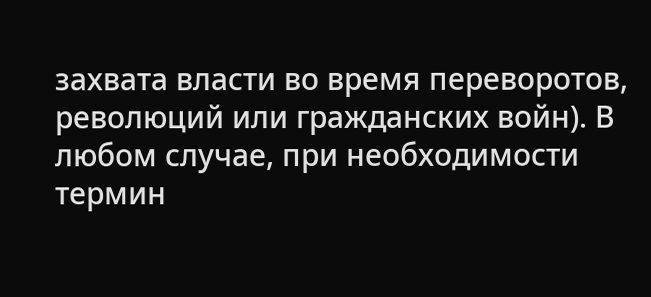захвата власти во время переворотов, революций или гражданских войн). В любом случае, при необходимости термин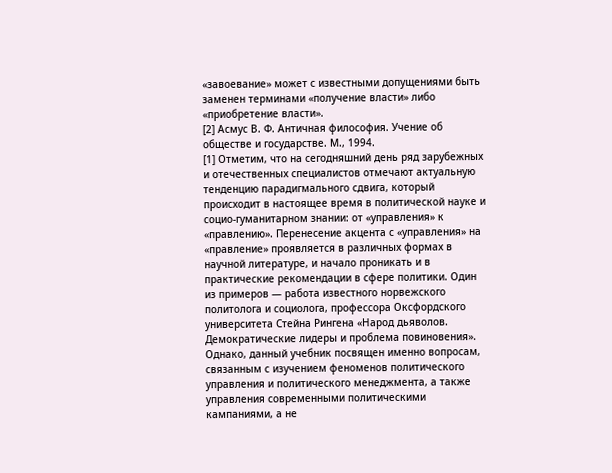«завоевание» может с известными допущениями быть заменен терминами «получение власти» либо «приобретение власти».
[2] Асмус В. Ф. Античная философия. Учение об обществе и государстве. М., 1994.
[1] Отметим, что на сегодняшний день ряд зарубежных и отечественных специалистов отмечают актуальную тенденцию парадигмального сдвига, который происходит в настоящее время в политической науке и социо-гуманитарном знании: от «управления» к «правлению». Перенесение акцента с «управления» на «правление» проявляется в различных формах в научной литературе, и начало проникать и в практические рекомендации в сфере политики. Один из примеров — работа известного норвежского политолога и социолога, профессора Оксфордского университета Стейна Рингена «Народ дьяволов. Демократические лидеры и проблема повиновения». Однако, данный учебник посвящен именно вопросам, связанным с изучением феноменов политического управления и политического менеджмента, а также управления современными политическими кампаниями, а не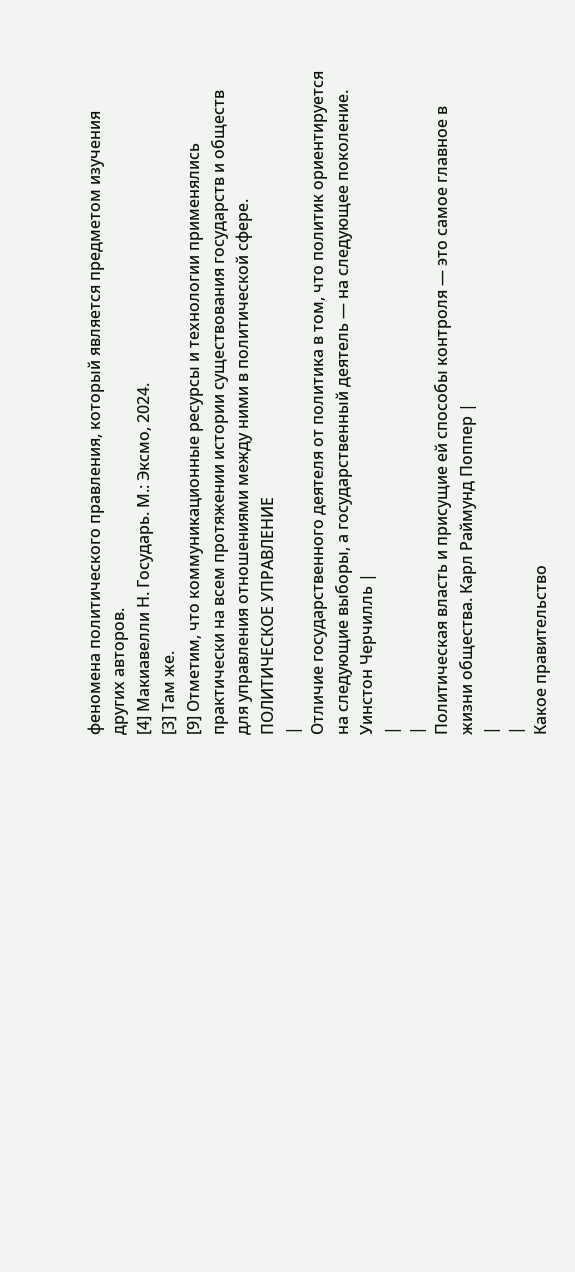феномена политического правления, который является предметом изучения других авторов.
[4] Макиавелли Н. Государь. М.: Эксмо, 2024.
[3] Там же.
[9] Отметим, что коммуникационные ресурсы и технологии применялись практически на всем протяжении истории существования государств и обществ для управления отношениями между ними в политической сфере.
ПОЛИТИЧЕСКОЕ УПРАВЛЕНИЕ
|
Отличие государственного деятеля от политика в том, что политик ориентируется на следующие выборы, а государственный деятель — на следующее поколение. Уинстон Черчилль |
|
|
Политическая власть и присущие ей способы контроля — это самое главное в жизни общества. Карл Раймунд Поппер |
|
|
Какое правительство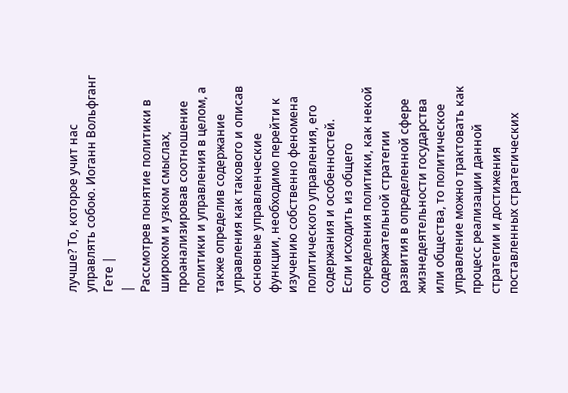лучше? То, которое учит нас управлять собою. Иоганн Вольфганг Гете |
|
Рассмотрев понятие политики в широком и узком смыслах, проанализировав соотношение политики и управления в целом, а также определив содержание управления как такового и описав основные управленческие функции, необходимо перейти к изучению собственно феномена политического управления, его содержания и особенностей.
Если исходить из общего определения политики, как некой содержательной стратегии развития в определенной сфере жизнедеятельности государства или общества, то политическое управление можно трактовать как процесс реализации данной стратегии и достижения поставленных стратегических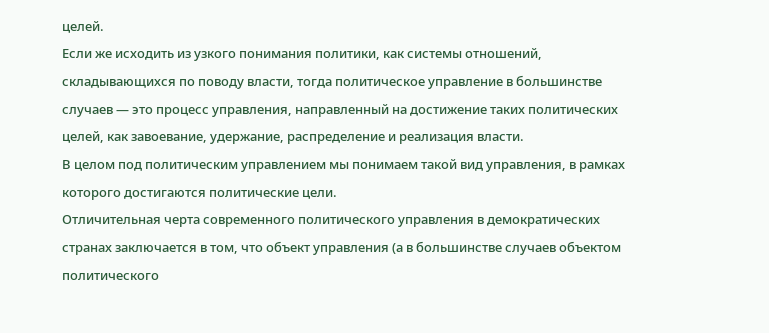целей.
Если же исходить из узкого понимания политики, как системы отношений, складывающихся по поводу власти, тогда политическое управление в большинстве случаев — это процесс управления, направленный на достижение таких политических целей, как завоевание, удержание, распределение и реализация власти.
В целом под политическим управлением мы понимаем такой вид управления, в рамках которого достигаются политические цели.
Отличительная черта современного политического управления в демократических странах заключается в том, что объект управления (а в большинстве случаев объектом политического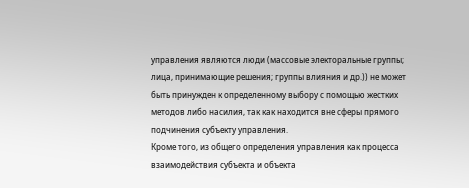управления являются люди (массовые электоральные группы; лица, принимающие решения; группы влияния и др.)) не может быть принужден к определенному выбору с помощью жестких методов либо насилия, так как находится вне сферы прямого подчинения субъекту управления.
Кроме того, из общего определения управления как процесса взаимодействия субъекта и объекта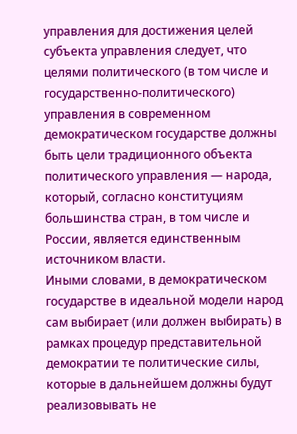управления для достижения целей субъекта управления следует, что целями политического (в том числе и государственно-политического) управления в современном демократическом государстве должны быть цели традиционного объекта политического управления — народа, который, согласно конституциям большинства стран, в том числе и России, является единственным источником власти.
Иными словами, в демократическом государстве в идеальной модели народ сам выбирает (или должен выбирать) в рамках процедур представительной демократии те политические силы, которые в дальнейшем должны будут реализовывать не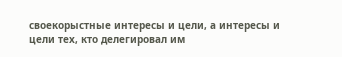своекорыстные интересы и цели, а интересы и цели тех, кто делегировал им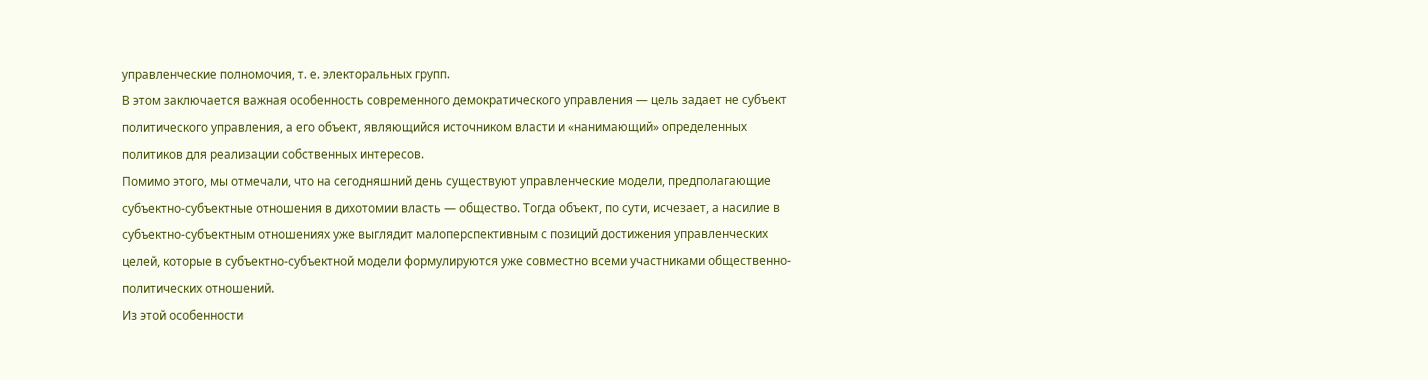управленческие полномочия, т. е. электоральных групп.
В этом заключается важная особенность современного демократического управления — цель задает не субъект политического управления, а его объект, являющийся источником власти и «нанимающий» определенных политиков для реализации собственных интересов.
Помимо этого, мы отмечали, что на сегодняшний день существуют управленческие модели, предполагающие субъектно-субъектные отношения в дихотомии власть — общество. Тогда объект, по сути, исчезает, а насилие в субъектно-субъектным отношениях уже выглядит малоперспективным с позиций достижения управленческих целей, которые в субъектно-субъектной модели формулируются уже совместно всеми участниками общественно-политических отношений.
Из этой особенности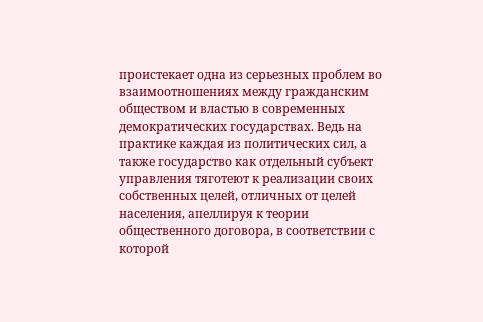проистекает одна из серьезных проблем во взаимоотношениях между гражданским обществом и властью в современных демократических государствах. Ведь на практике каждая из политических сил, а также государство как отдельный субъект управления тяготеют к реализации своих собственных целей, отличных от целей населения, апеллируя к теории общественного договора, в соответствии с которой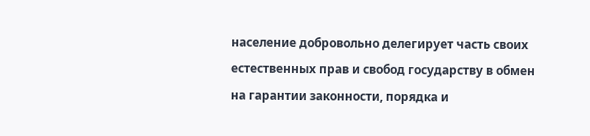население добровольно делегирует часть своих естественных прав и свобод государству в обмен на гарантии законности, порядка и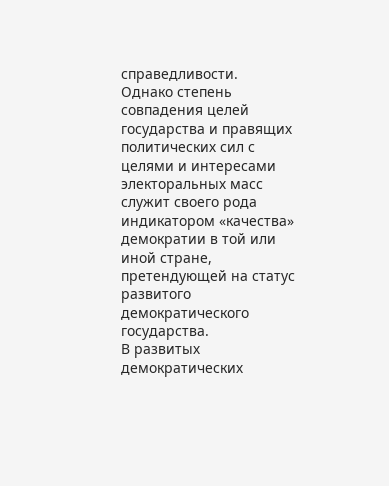справедливости.
Однако степень совпадения целей государства и правящих политических сил с целями и интересами электоральных масс служит своего рода индикатором «качества» демократии в той или иной стране, претендующей на статус развитого демократического государства.
В развитых демократических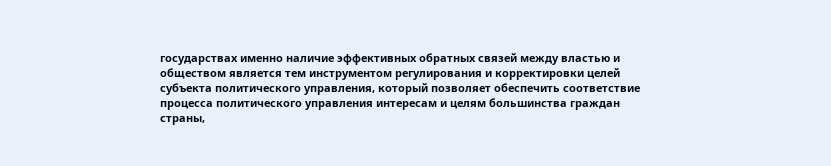государствах именно наличие эффективных обратных связей между властью и обществом является тем инструментом регулирования и корректировки целей субъекта политического управления, который позволяет обеспечить соответствие процесса политического управления интересам и целям большинства граждан страны,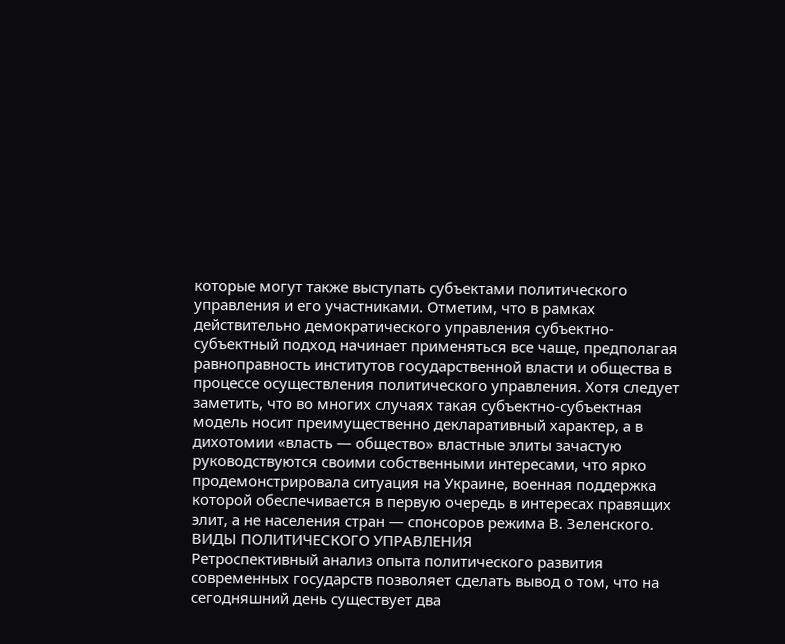которые могут также выступать субъектами политического управления и его участниками. Отметим, что в рамках действительно демократического управления субъектно-субъектный подход начинает применяться все чаще, предполагая равноправность институтов государственной власти и общества в процессе осуществления политического управления. Хотя следует заметить, что во многих случаях такая субъектно-субъектная модель носит преимущественно декларативный характер, а в дихотомии «власть — общество» властные элиты зачастую руководствуются своими собственными интересами, что ярко продемонстрировала ситуация на Украине, военная поддержка которой обеспечивается в первую очередь в интересах правящих элит, а не населения стран — спонсоров режима В. Зеленского.
ВИДЫ ПОЛИТИЧЕСКОГО УПРАВЛЕНИЯ
Ретроспективный анализ опыта политического развития современных государств позволяет сделать вывод о том, что на сегодняшний день существует два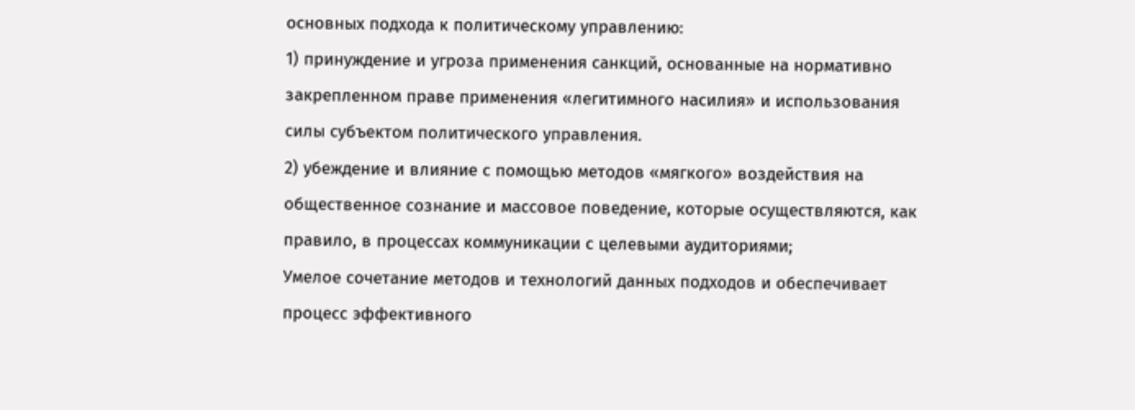основных подхода к политическому управлению:
1) принуждение и угроза применения санкций, основанные на нормативно закрепленном праве применения «легитимного насилия» и использования силы субъектом политического управления.
2) убеждение и влияние с помощью методов «мягкого» воздействия на общественное сознание и массовое поведение, которые осуществляются, как правило, в процессах коммуникации с целевыми аудиториями;
Умелое сочетание методов и технологий данных подходов и обеспечивает процесс эффективного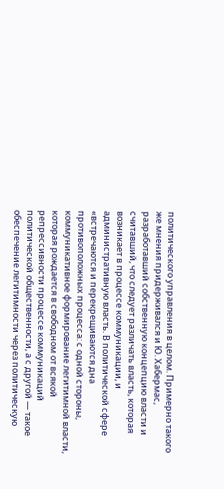политического управления в целом. Примерно такого же мнения придерживался и Ю. Хабермас, разработавший собственную концепцию власти и считавший, что следует различать власть, которая возникает в процессе коммуникации, и административную власть. В политической сфере «встречаются и перекрещиваются дна противоположных процесса: с одной стороны, коммуникативное формирование легитимной власти, которая рождается в свободном от всякой репрессивности процессе коммуникаций политической общественности, а с другой — такое обеспечение легитимности через политическую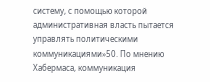систему, с помощью которой административная власть пытается управлять политическими коммуникациями»50. По мнению Хабермаса, коммуникация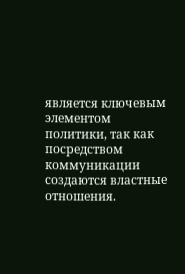является ключевым элементом политики, так как посредством коммуникации создаются властные отношения.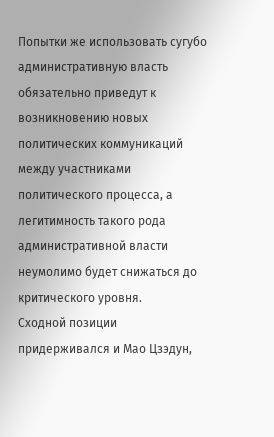Попытки же использовать сугубо административную власть обязательно приведут к возникновению новых политических коммуникаций между участниками политического процесса, а легитимность такого рода административной власти неумолимо будет снижаться до критического уровня.
Сходной позиции придерживался и Мао Цзэдун,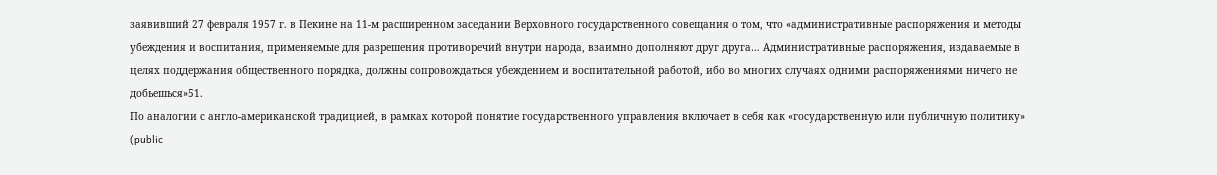заявивший 27 февраля 1957 г. в Пекине на 11-м расширенном заседании Верховного государственного совещания о том, что «административные распоряжения и методы убеждения и воспитания, применяемые для разрешения противоречий внутри народа, взаимно дополняют друг друга… Административные распоряжения, издаваемые в целях поддержания общественного порядка, должны сопровождаться убеждением и воспитательной работой, ибо во многих случаях одними распоряжениями ничего не добьешься»51.
По аналогии с англо-американской традицией, в рамках которой понятие государственного управления включает в себя как «государственную или публичную политику» (public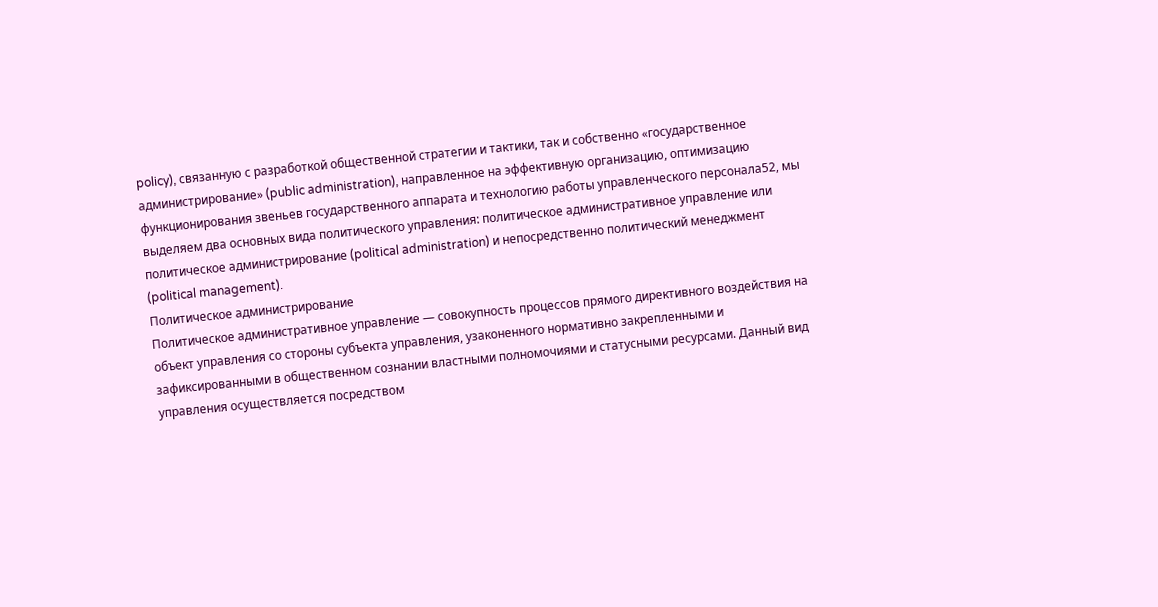policy), связанную с разработкой общественной стратегии и тактики, так и собственно «государственное администрирование» (public administration), направленное на эффективную организацию, оптимизацию функционирования звеньев государственного аппарата и технологию работы управленческого персонала52, мы выделяем два основных вида политического управления: политическое административное управление или политическое администрирование (political administration) и непосредственно политический менеджмент (political management).
Политическое администрирование
Политическое административное управление — совокупность процессов прямого директивного воздействия на объект управления со стороны субъекта управления, узаконенного нормативно закрепленными и зафиксированными в общественном сознании властными полномочиями и статусными ресурсами. Данный вид управления осуществляется посредством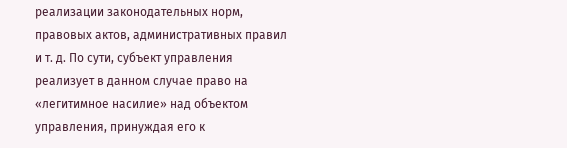реализации законодательных норм, правовых актов, административных правил и т. д. По сути, субъект управления реализует в данном случае право на «легитимное насилие» над объектом управления, принуждая его к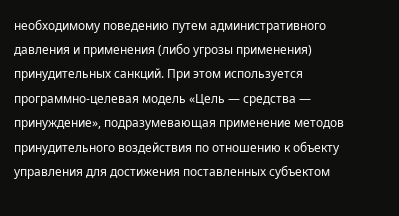необходимому поведению путем административного давления и применения (либо угрозы применения) принудительных санкций. При этом используется программно-целевая модель «Цель — средства — принуждение», подразумевающая применение методов принудительного воздействия по отношению к объекту управления для достижения поставленных субъектом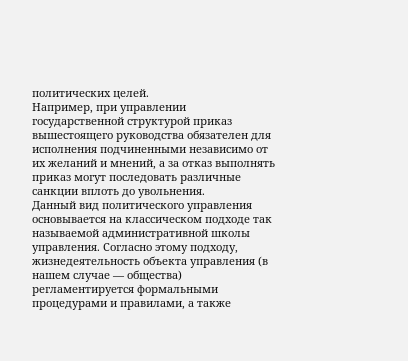политических целей.
Например, при управлении государственной структурой приказ вышестоящего руководства обязателен для исполнения подчиненными независимо от их желаний и мнений, а за отказ выполнять приказ могут последовать различные санкции вплоть до увольнения.
Данный вид политического управления основывается на классическом подходе так называемой административной школы управления. Согласно этому подходу, жизнедеятельность объекта управления (в нашем случае — общества) регламентируется формальными процедурами и правилами, а также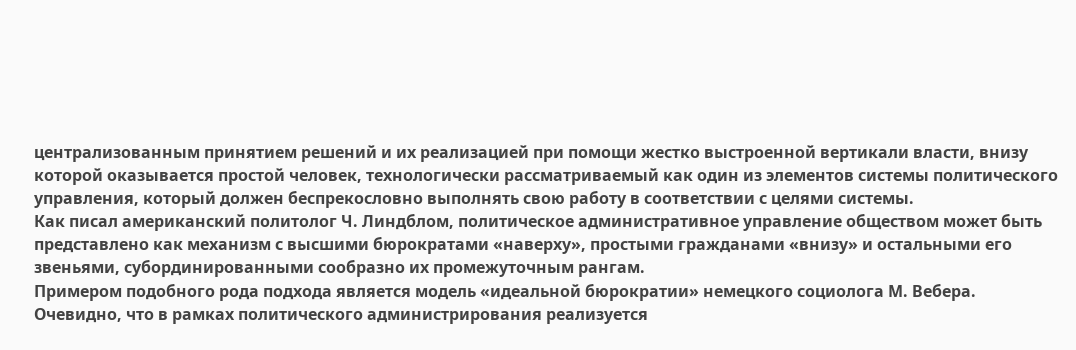централизованным принятием решений и их реализацией при помощи жестко выстроенной вертикали власти, внизу которой оказывается простой человек, технологически рассматриваемый как один из элементов системы политического управления, который должен беспрекословно выполнять свою работу в соответствии с целями системы.
Как писал американский политолог Ч. Линдблом, политическое административное управление обществом может быть представлено как механизм с высшими бюрократами «наверху», простыми гражданами «внизу» и остальными его звеньями, субординированными сообразно их промежуточным рангам.
Примером подобного рода подхода является модель «идеальной бюрократии» немецкого социолога М. Вебера.
Очевидно, что в рамках политического администрирования реализуется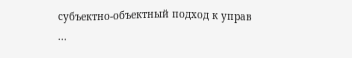субъектно-объектный подход к управ
...